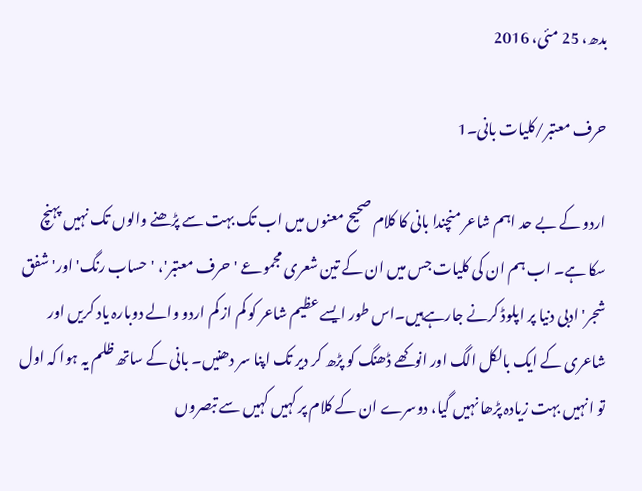بدھ، 25 مئی، 2016

حرف معتبر/کلیات بانی۔1

اردو کے بے حد اہم شاعر منچندا بانی کا کلام صحیح معنوں میں اب تک بہت سے پڑھنے والوں تک نہیں پہنچ سکا ہے۔ اب ہم ان کی کلیات جس میں ان کے تین شعری مجموعے 'حرف معتبر'، 'حساب رنگ' اور'شفق شجر' ادبی دنیا پر اپلوڈ کرنے جارہےہیں۔اس طور ایسے عظیم شاعر کو کم از کم اردو والے دوبارہ یاد کریں اور شاعری کے ایک بالکل الگ اور انوکھے ڈھنگ کو پڑھ کر دیر تک اپنا سر دھنیں۔ بانی کے ساتھ ظلم یہ ہوا کہ اول تو انہیں بہت زیادہ پڑھا نہیں گیا، دوسرے ان کے کلام پر کہیں کہیں سے تبصروں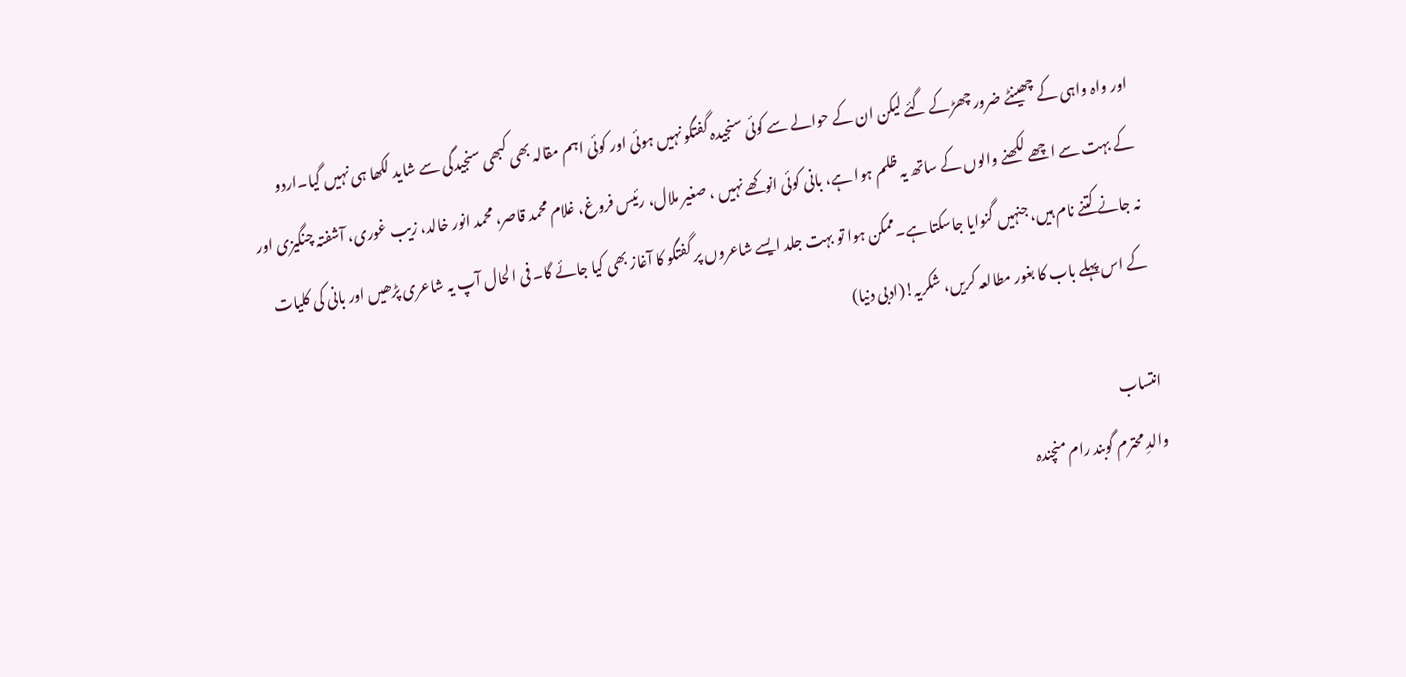اور واہ واہی کے چھینٹے ضرور چھڑکے گئے لیکن ان کے حوالے سے کوئی سنجیدہ گفتگو نہیں ہوئی اور کوئی اہم مقالہ بھی کبھی سنجیدگی سے شاید لکھا ہی نہیں گیا۔اردو کے بہت سے اچھے لکھنے والوں کے ساتھ یہ ظلم ہوا ہے، بانی کوئی انوکھے نہیں ، صغیر ملال، رئیس فروغ، غلام محمد قاصر، محمد انور خالد، زیب غوری، آشفتہ چنگیزی اور نہ جانے کتنے نام ہیں، جنہیں گنوایا جاسکتا ہے۔ممکن ہوا تو بہت جلد ایسے شاعروں پر گفتگو کا آغاز بھی کیا جائے گا۔ فی الحال آپ یہ شاعری پڑھیں اور بانی کی کلیات کے اس پہلے باب کا بغور مطالعہ کریں، شکریہ!(ادبی دنیا)

انتساب
والدِ محترم گوبند رام منچندہ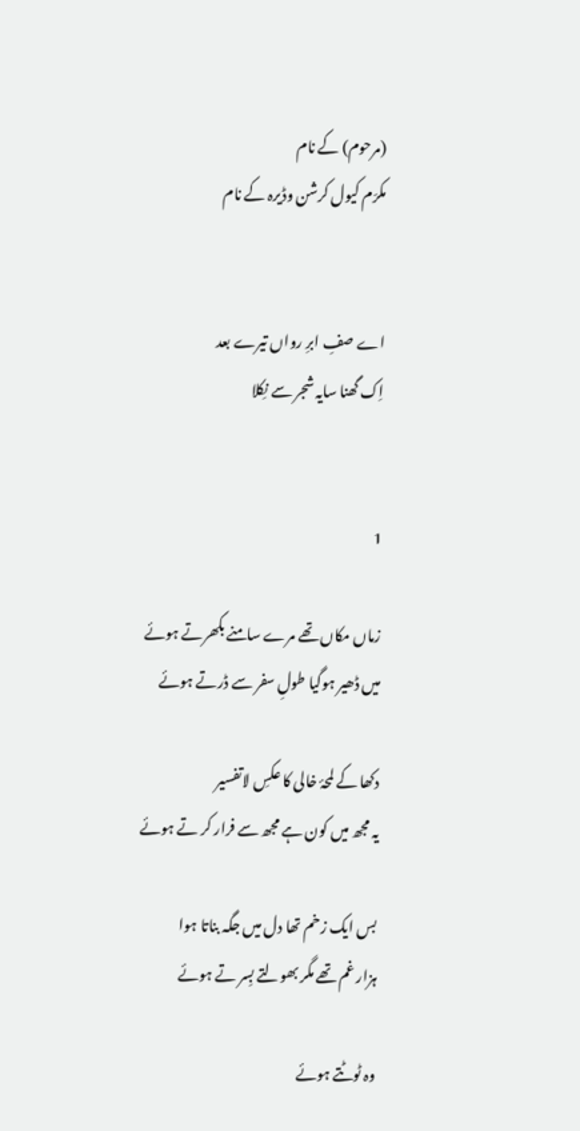(مرحوم) کے نام
مکرّم کیول کرشن وڈیرہ کے نام


اے صفِ ابرِ رواں تیرے بعد
اِک گھنا سایہ شجر سے نِکلا


1

زماں مکاں تھے مرے سامنے بکھرتے ہوئے
میں ڈھیر ہوگیا طولِ سفر سے ڈرتے ہوئے

دکھا کے لمحۂ خالی کا عکسِ لاتفسیر
یہ مجھ میں کون ہے مجھ سے فرار کر تے ہوئے

بس ایک زخم تھا دل میں جگہ بناتا ہوا
ہزار غم تھے مگر بھولتے بِسر تے ہوئے

وہ ٹوٹتے ہوئے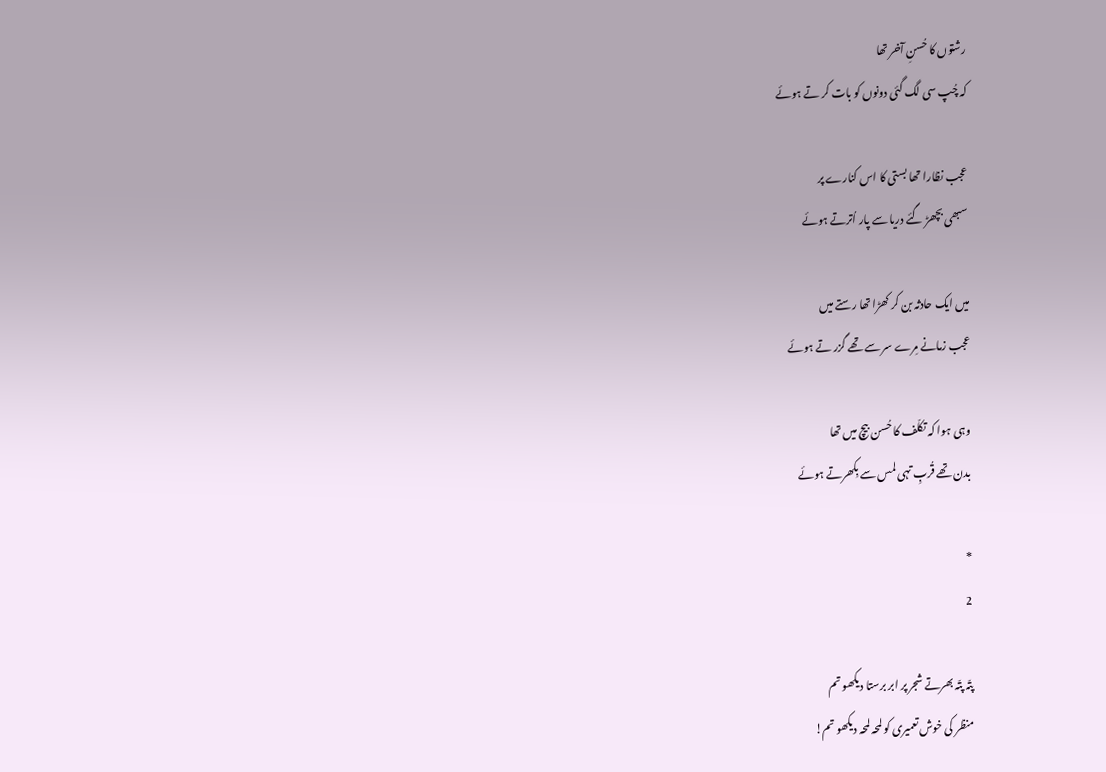رشتوں کا حُسنِ آخر تھا
کہ چُپ سی لگ گئی دونوں کو بات کر تے ہوئے

عجب نظارا تھا بستی کا اس کنارے پر
سبھی بچھڑ گئے دریا سے پار اُترتے ہوئے

میں ایک حادثہ بن کر کھڑا تھا رستے میں
عجب زمانے مِرے سر سے تھے گزر تے ہوئے

وہی ہوا کہ تکلّف کا حُسن بیچ میں تھا
بدن تھے قُربِ تہی لمس سے بِکھرتے ہوئے

*
2

پتّہ پتّہ بھرتے شجر پر ابر برستا دیکھو تم
منظر کی خوش تعمیری کو لمحہ لمحہ دیکھو تم!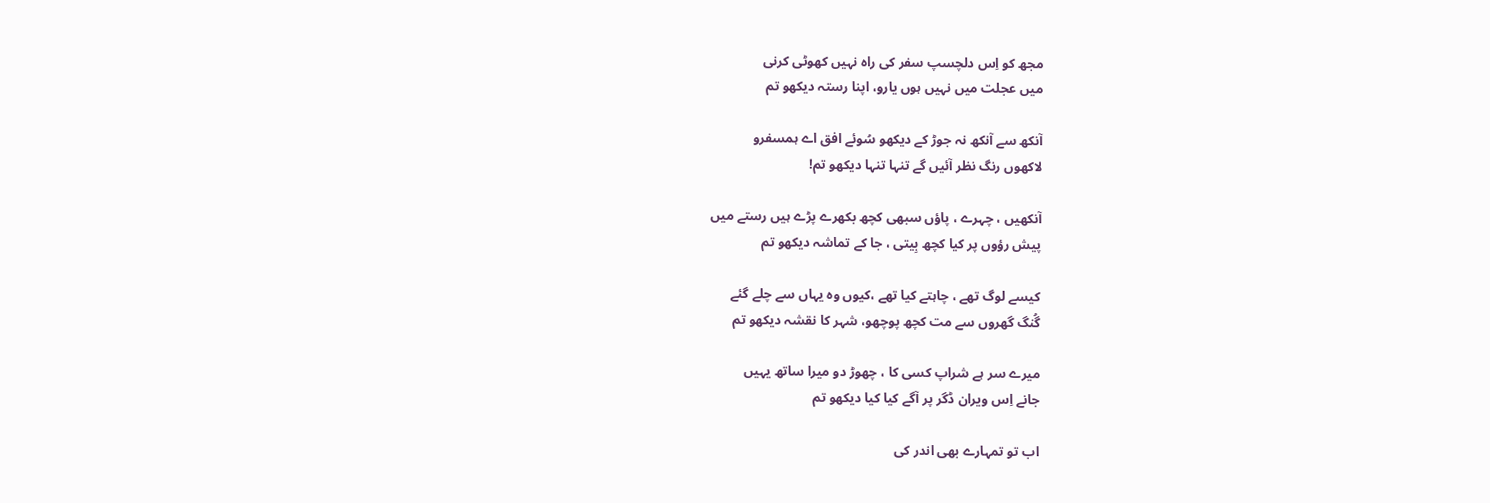مجھ کو اِس دلچسپ سفر کی راہ نہیں کھوٹی کرنی
میں عجلت میں نہیں ہوں یارو، اپنا رستہ دیکھو تم

آنکھ سے آنکھ نہ جوڑ کے دیکھو سُوئے افق اے ہمسفرو
لاکھوں رنگ نظر آئیں گے تنہا تنہا دیکھو تم!

آنکھیں ، چہرے ، پاؤں سبھی کچھ بکھرے پڑے ہیں رستے میں
پیش رؤوں پر کیا کچھ بِیتی ، جا کے تماشہ دیکھو تم

کیسے لوگ تھے ، چاہتے کیا تھے ،کیوں وہ یہاں سے چلے گئے
گُنگ گھروں سے مت کچھ پوچھو، شہر کا نقشہ دیکھو تم

میرے سر ہے شراپ کسی کا ، چھوڑ دو میرا ساتھ یہیں
جانے اِس ویران ڈگر پر آگے کیا کیا دیکھو تم

اب تو تمہارے بھی اندر کی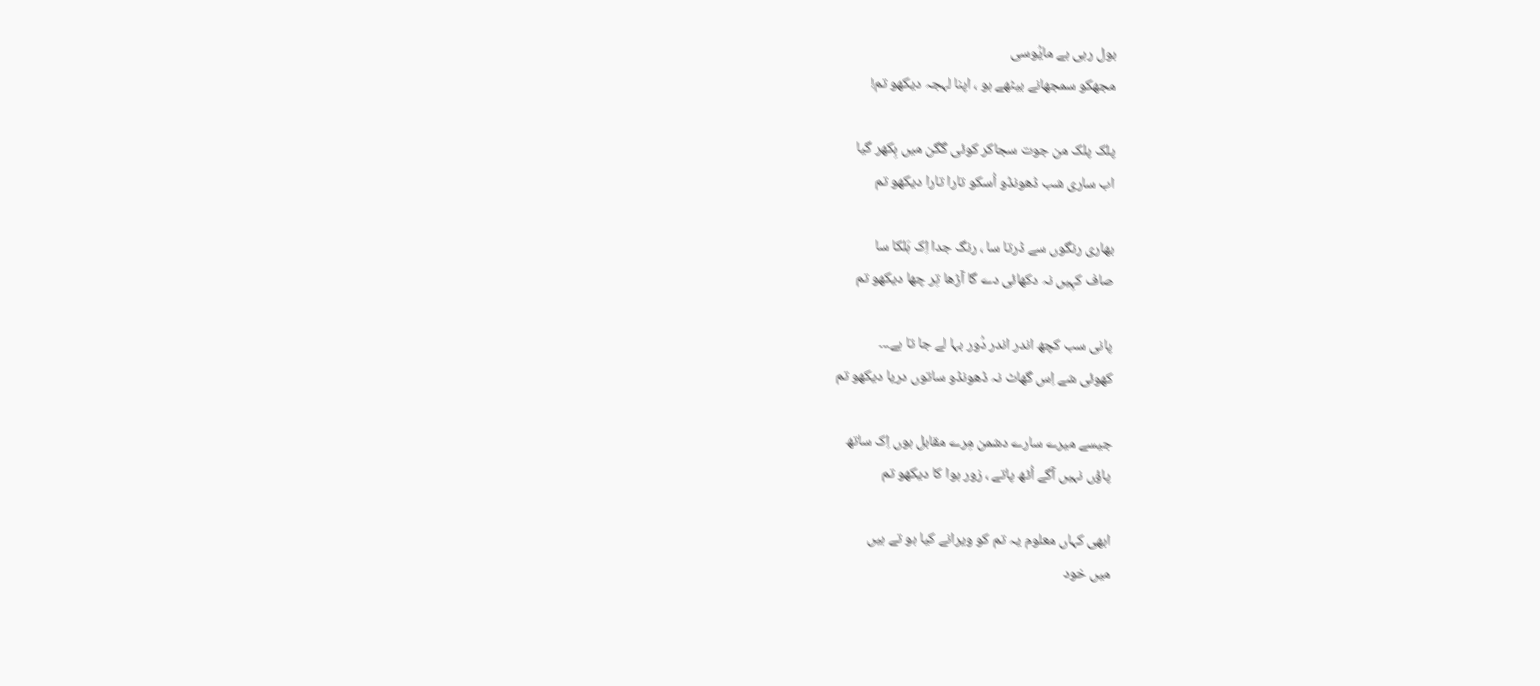بول رہی ہے مایُوسی
مجھکو سمجھانے بیٹھے ہو ، اپنا لہجہ دیکھو تم!

پلک پلک من جوت سجاکر کوئی گگن میں بِکھر گیا
اب ساری شب ڈھونڈو اُسکو تارا تارا دیکھو تم

بھاری رنگوں سے ڈرتا سا ، رنگ جدا اِک ہَلکا سا
صاف کہِیں نہ دکھائی دے گا آڑھا تِر چھا دیکھو تم

پانی سب کچھ اندر اندر دُور بہا لے جا تا ہے۔۔۔
کھوئی شے اِس گھاٹ نہ ڈھونڈو ساتوں دریا دیکھو تم

جیسے میرے سارے دشمن مِرے مقابل ہوں اِک ساتھ
پاؤں نہیں آگے اُٹھ پاتے ، زور ہوا کا دیکھو تم

ابھی کہاں معلوم یہ تم کو ویرانے کیا ہو تے ہیں
میں خود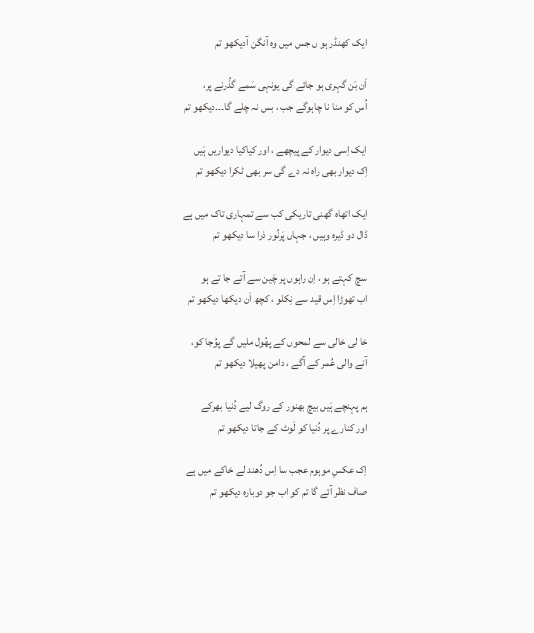ایک کھنڈر ہو ں جس میں وہ آنگن آدیکھو تم

اَن بَن گہری ہو جائے گی یونہی سَمے گذُرنے پر،
اُس کو منا نا چاہوگے جب ، بس نہ چلے گا۔۔۔دیکھو تم

ایک اِسی دیوار کے پیچھے ، اور کیاکیا دیواریں ہَیں
اِک دیوار بھی راہ نہ دے گی سر بھی ٹکرا دیکھو تم

ایک اتھاہ گھنی تاریکی کب سے تمہاری تاک میں ہے
ڈال دو ڈیرہ وہیں ، جہاں پَرنُور ذرا سا دیکھو تم

سچ کہتے ہو ، اِن راہوں پر چَین سے آتے جا تے ہو
اب تھوڑا اِس قید سے نِکلو ، کچھ اَن دیکھا دیکھو تم

خا لی خالی سے لمحوں کے پھُول ملیں گے پوُجا کو،
آنے والی عُمر کے آگے ، دامن پھیلا دیکھو تم

ہم پہنچے ہَیں بیچ بھنور کے روگ لیے دُنیا بھرکے
اور کنارے پر دُنیا کو لَوٹ کے جاتا دیکھو تم

اِک عکسِ موہوم عجب سا اِس دُھند لے خاکے میں ہے
صاف نظر آئے گا تم کو اب جو دوبارہ دیکھو تم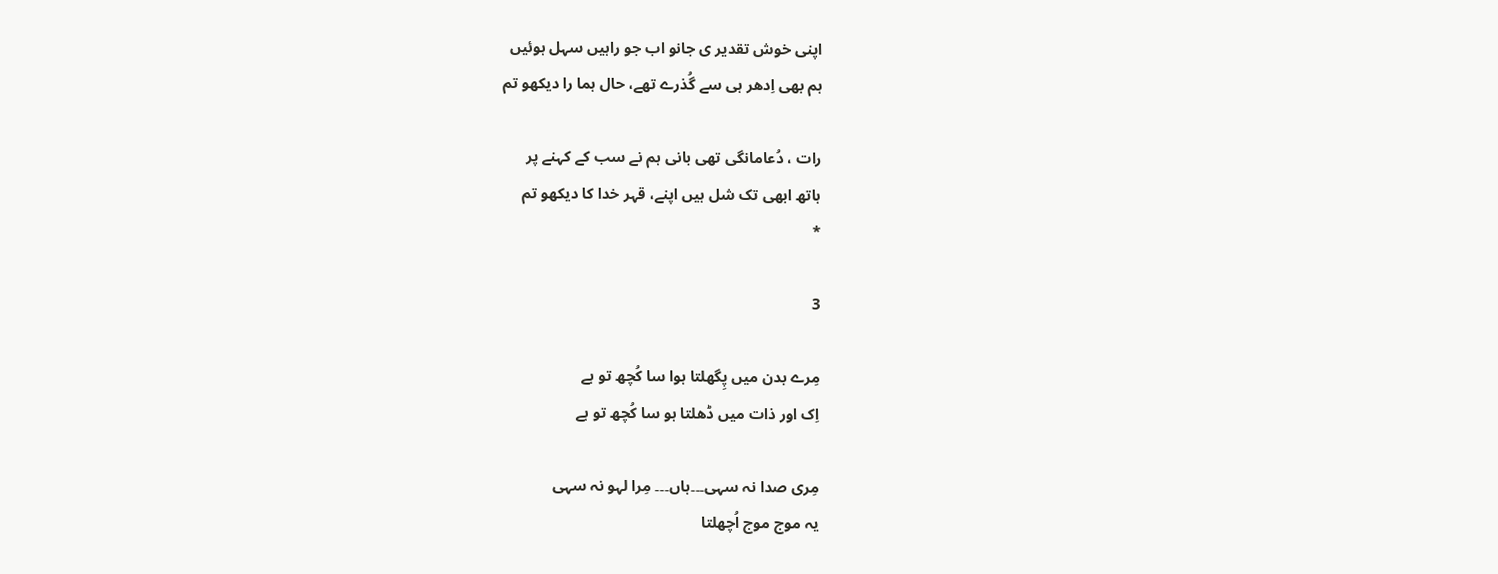اپنی خوش تقدیر ی جانو اب جو راہیں سہل ہوئیں
ہم بھی اِدھر ہی سے گُذرے تھے، حال ہما را دیکھو تم

رات ، دُعامانگی تھی بانی ہم نے سب کے کہنے پر
ہاتھ ابھی تک شل ہیں اپنے، قہر خدا کا دیکھو تم
*

3

مِرے بدن میں پِگھلتا ہوا سا کُچھ تو ہے
اِک اور ذات میں ڈھلتا ہو سا کُچھ تو ہے

مِری صدا نہ سہی۔۔۔ہاں۔۔۔ مِرا لہو نہ سہی
یہ موج موج اُچھلتا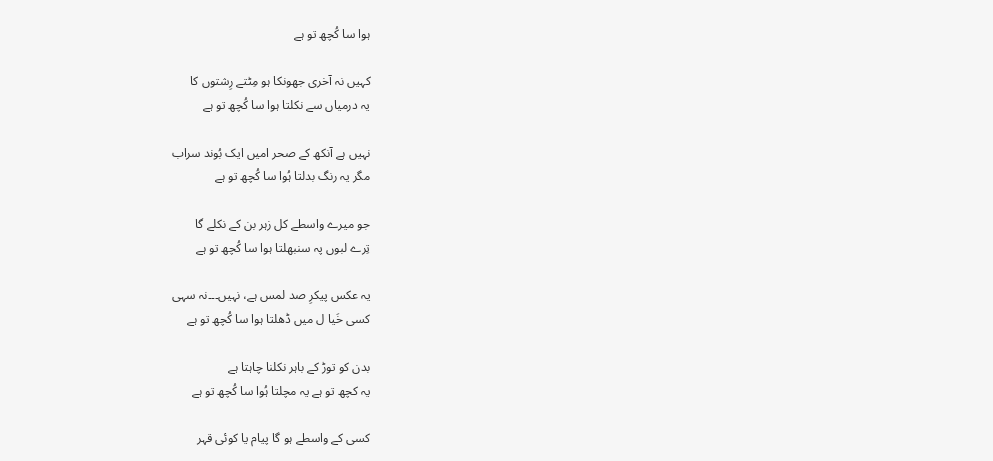ہوا سا کُچھ تو ہے

کہیں نہ آخری جھونکا ہو مِٹتے رِشتوں کا
یہ درمیاں سے نکلتا ہوا سا کُچھ تو ہے

نہیں ہے آنکھ کے صحر امیں ایک بُوند سراب
مگر یہ رنگ بدلتا ہُوا سا کُچھ تو ہے

جو میرے واسطے کل زہر بن کے نکلے گا
تِرے لبوں پہ سنبھلتا ہوا سا کُچھ تو ہے

یہ عکس پیکرِ صد لمس ہے، نہیں۔۔۔نہ سہی
کسی خَیا ل میں ڈھلتا ہوا سا کُچھ تو ہے

بدن کو توڑ کے باہر نکلنا چاہتا ہے
یہ کچھ تو ہے یہ مچلتا ہُوا سا کُچھ تو ہے

کسی کے واسطے ہو گا پیام یا کوئی قہر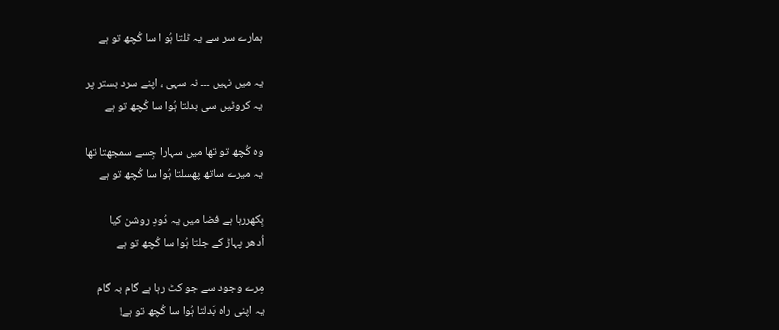ہمارے سر سے یہ ٹلتا ہُو ا سا کُچھ تو ہے

یہ میں نہیں ۔۔۔ نہ سہی ، اپنے سرد بستر پر
یہ کروٹیں سی بدلتا ہُوا سا کُچھ تو ہے

وہ کُچھ تو تھا میں سہارا جِسے سمجھتا تھا
یہ میرے ساتھ پھسلتا ہُوا سا کُچھ تو ہے

بِکھررہا ہے فضا میں یہ دُودِ روشن کیا
اُدھر پہاڑ کے جلتا ہُوا سا کُچھ تو ہے

مِرے وجود سے جو کٹ رہا ہے گام بہ گام
یہ اپنی راہ بَدلتا ہُوا سا کُچھ تو ہے!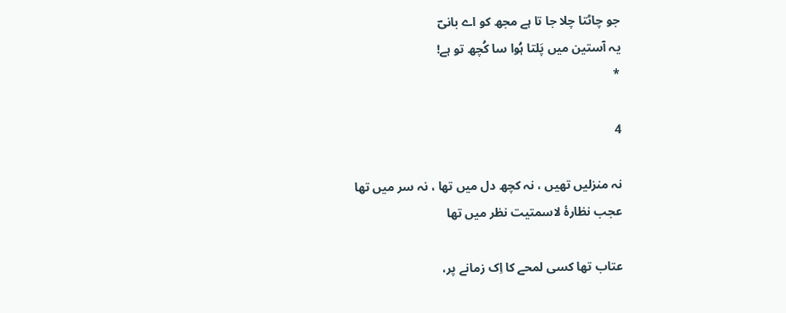جو چاٹتا چلا جا تا ہے مجھ کو اے بانیؔ
یہ آستین میں پَلتا ہُوا سا کُچھ تو ہے!
*

4

نہ منزلیں تھیں ، نہ کچھ دل میں تھا ، نہ سر میں تھا
عجب نظارۂ لاسمتیت نظر میں تھا

عتاب تھا کسی لمحے کا اِک زمانے پر،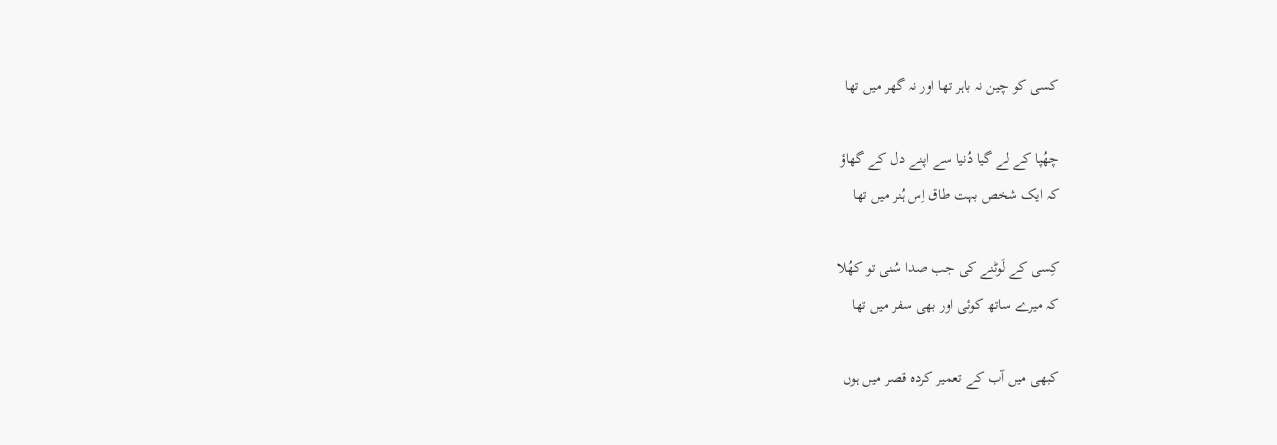کسی کو چین نہ باہر تھا اور نہ گھر میں تھا

چھُپا کے لے گیا دُنیا سے اپنے دل کے گھاؤ
کہ ایک شخص بہت طاق اِس ہُنر میں تھا

کِسی کے لَوٹنے کی جب صدا سُنی تو کھُلا
کہ میرے ساتھ کوئی اور بھی سفر میں تھا

کبھی میں آب کے تعمیر کردہ قصر میں ہوں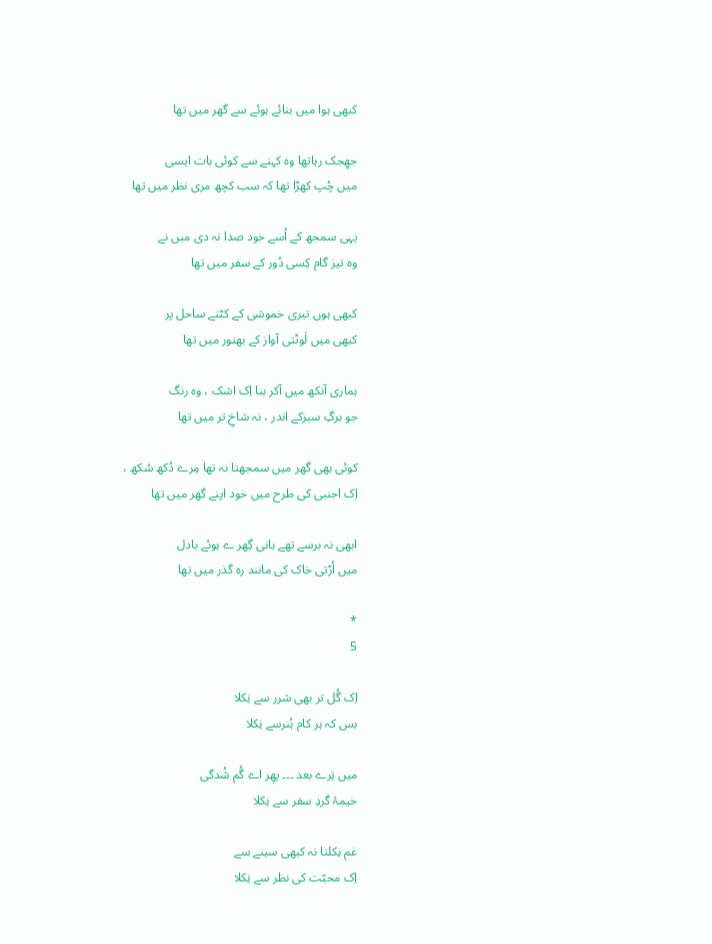کبھی ہوا میں بنائے ہوئے سے گھر میں تھا

جھِجک رہاتھا وہ کہنے سے کوئی بات ایسی
میں چُپ کھڑا تھا کہ سب کچھ مری نظر میں تھا

یہی سمجھ کے اُسے خود صدا نہ دی میں نے
وہ تیز گام کِسی دُور کے سفر میں تھا

کبھی ہوں تیری خموشی کے کٹتے ساحل پر
کبھی میں لَوٹتی آواز کے بھنور میں تھا

ہماری آنکھ میں آکر بنا اِک اشک ، وہ رنگ
جو برگِ سبزکے اندر ، نہ شاخِ تر میں تھا

کوئی بھی گھر میں سمجھتا نہ تھا مِرے دُکھ سُکھ ،
اِک اجنبی کی طرح میں خود اپنے گھر میں تھا

ابھی نہ برسے تھے بانی گِھر ے ہوئے بادل
میں اُڑتی خاک کی مانند رہ گذر میں تھا

*
5

اِک گُل تر بھی شرر سے نِکلا
بس کہ ہر کام ہُنرسے نِکلا

میں تِرے بعد ۔۔۔ پھِر اے گُم شُدگی
خیمۂ گردِ سفر سے نِکلا

غم نِکلتا نہ کبھی سینے سے
اِک محبّت کی نظر سے نِکلا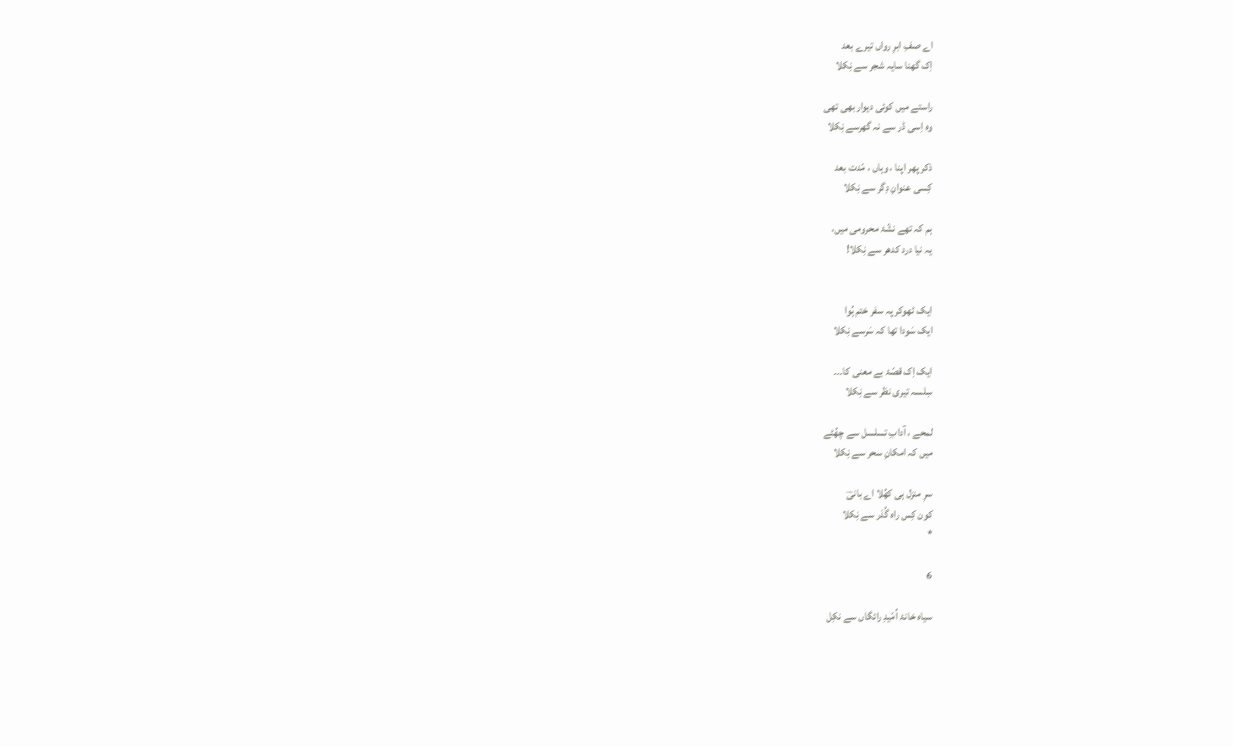اے صفِ ابرِ رواں تیرے بعد
اِک گھنا سایہ شجر سے نِکلا

راستے میں کوئی دیوار بھی تھی
وہ اِسی ڈر سے نہ گھرسے نِکلا

ذکر پھر اپنا ، وہاں ، مّدت بعد
کِسی عنوانِ دِگر سے نِکلا

ہم کہ تھے نشّۂ محرومی میں،
یہ نیا درد کدھر سے نِکلا!


ایک ٹھوکر پہ سفر ختم ہُوا
ایک سَودا تھا کہ سَرسے نِکلا

ایک اِک قصّۂ بے معنی کا۔۔۔
سِلسہ تیری نظر سے نِکلا

لمحے ، آدابِ تسلسل سے چھُٹے
میں کہ امکانِ سحر سے نِکلا

سرِ منزل ہی کھُلا اے بانیؔ
کون کِس راہ گُذر سے نِکلا
*

6

سیاہ خانۂ اُمّیدِ رائگاں سے نکِل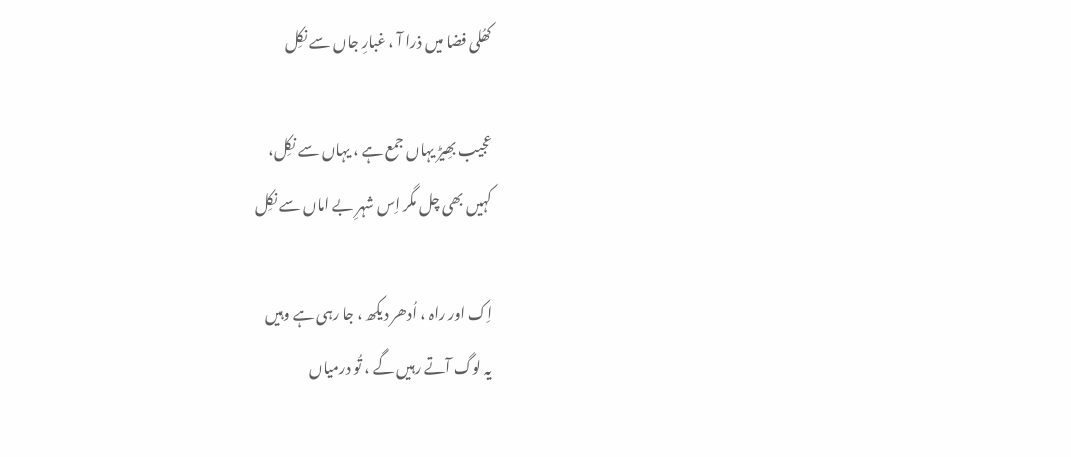کھُلی فضا میں ذرا آ ، غبارِ جاں سے نکِل

عجیب بھِیڑ یہاں جمع ہے ، یہاں سے نکِل،
کہیں بھی چل مگر اِس شہرِ بے اماں سے نکِل

اِک اور راہ ، اُدھر دیکھ ، جا رہی ہے وہیں
یہ لوگ آتے رہیں گے ، تُو درمیاں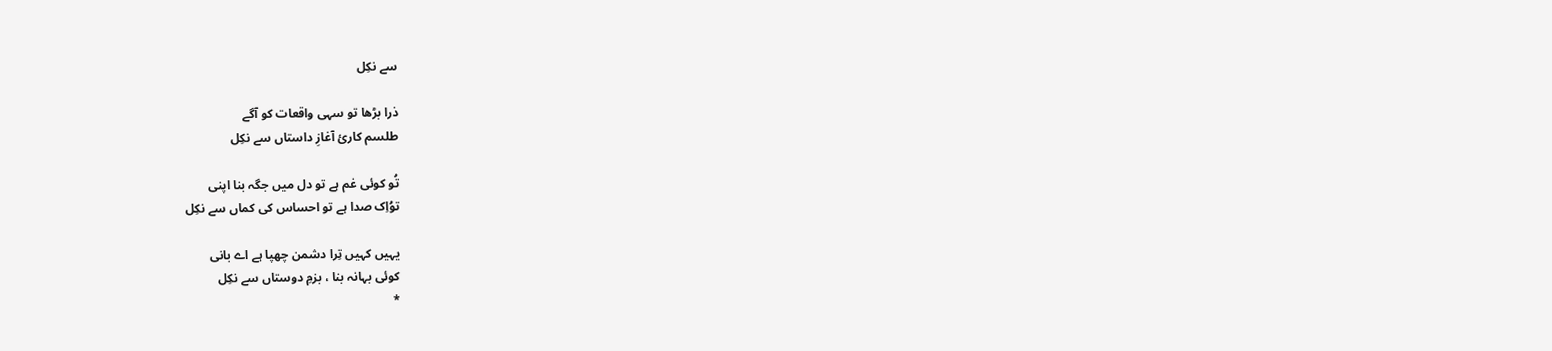سے نکِل

ذرا بڑھا تو سہی واقعات کو آگے
طلسم کارئ آغازِ داستاں سے نکِل

تُو کوئی غم ہے تو دل میں جگہ بنا اپنی
توُاِک صدا ہے تو احساس کی کماں سے نکِل

یہیں کہیں تِرا دشمن چھپا ہے اے بانی
کوئی بہانہ بنا ، بزمِ دوستاں سے نکِل
*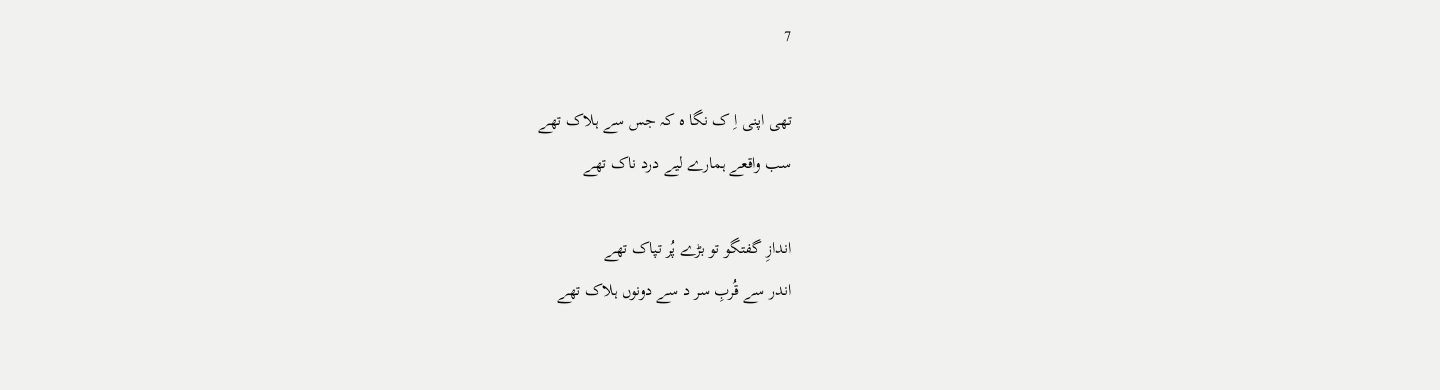7

تھی اپنی اِ ک نگا ہ کہ جس سے ہلاک تھے
سب واقعے ہمارے لیے درد ناک تھے

اندازِ گفتگو تو بڑے پُر تپاک تھے
اندر سے قُربِ سر د سے دونوں ہلاک تھے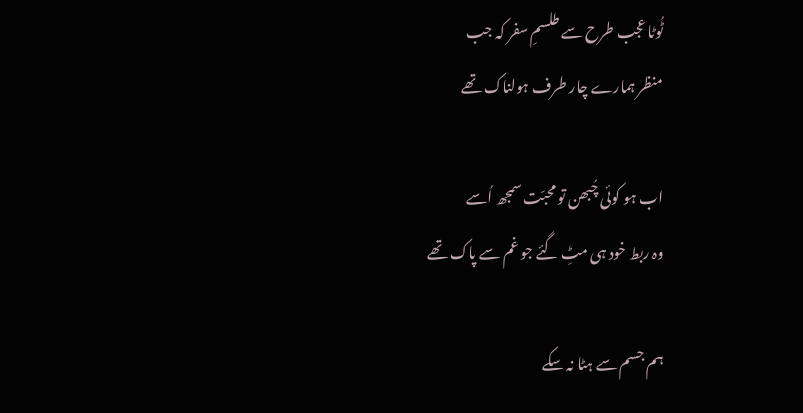ٹُوٹا عجب طرح سے طلسمِ سفر کہ جب
منظر ہمارے چار طرف ہولناک تھے

اب ہو کوئی چُبھن تو محبّت سمجھ اُسے
وہ ربط خود ہی مٹِ گئے جو غم سے پاک تھے

ہم جسم سے ہٹا نہ سکے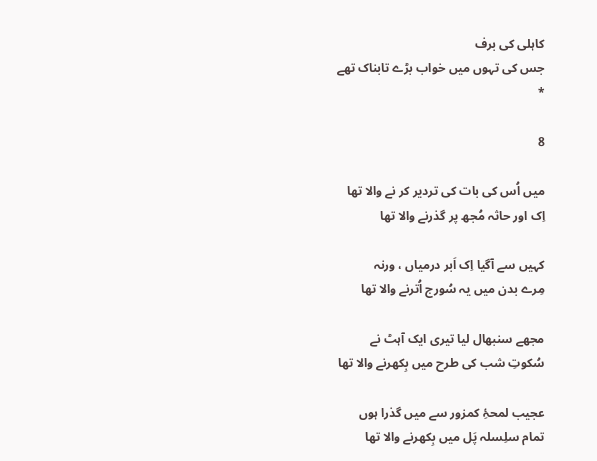کاہلی کی برف
جس کی تہوں میں خواب بڑے تابناک تھے
*

8

میں اُس کی بات کی تردیر کر نے والا تھا
اِک اور حاثہ مُجھ پر گذرنے والا تھا

کہیں سے آگیا اِک اَبر درمیاں ، ورنہ
مِرے بدن میں یہ سُورج اُترنے والا تھا

مجھے سنبھال لیا تیری ایک آہٹ نے
سُکوتِ شب کی طرح میں بِکھرنے والا تھا

عجیب لمحۂِ کمزور سے میں گذرا ہوں
تمام سلِسلہ پَل میں بِکھرنے والا تھا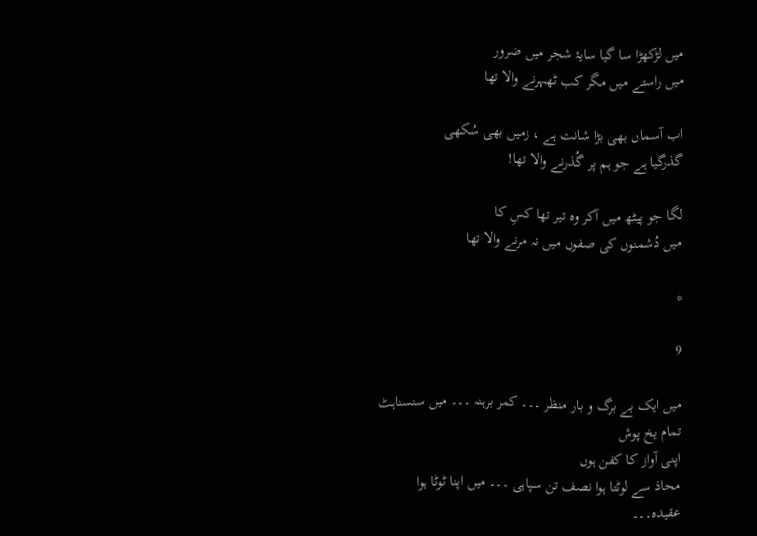میں لڑکھڑا سا گیا سایۂ شجر میں ضرور
میں راستے میں مگر کب ٹھہرنے والا تھا

اب آسماں بھی بڑا شانت ہے ، زمیں بھی سُکھی
گذرگیا ہے جو ہم پر گُذرنے والا تھا!

لگا جو پیٹھ میں آکر وہ تیر تھا کسِ کا
میں دُشمنوں کی صفوں میں نہ مرنے والا تھا

*

9

میں ایک بے برگ و بار منظر ۔۔۔ کمر برہنہ ۔۔۔ میں سنسناہٹ تمام یخ پوش
اپنی آواز کا کفن ہوں
محاذ سے لوٹتا ہوا نصف تن سپاہی ۔۔۔ میں اپنا ٹوٹا ہوا عقیدہ۔۔۔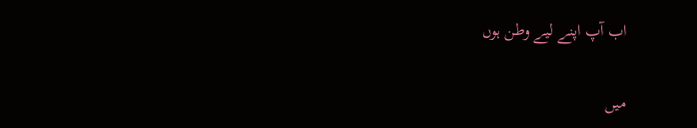اب آپ اپنے لیے وطن ہوں

میں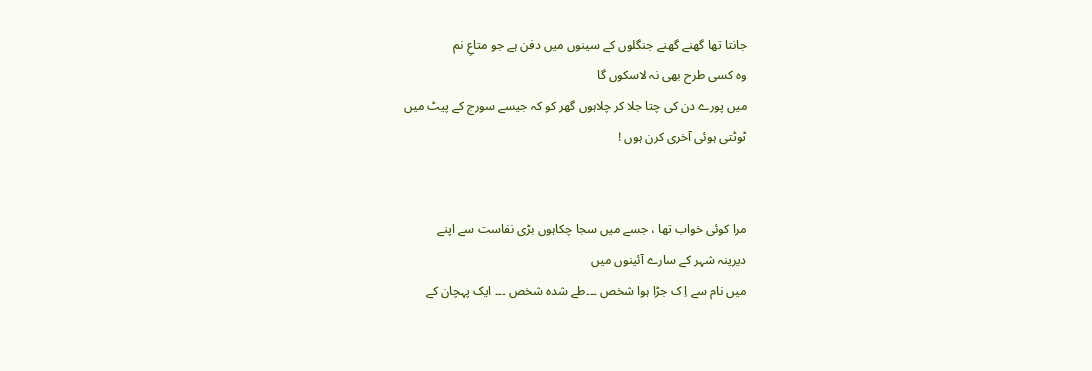جانتا تھا گھنے گھنے جنگلوں کے سینوں میں دفن ہے جو متاعِ نم
وہ کسی طرح بھی نہ لاسکوں گا
میں پورے دن کی چتا جلا کر چلاہوں گھر کو کہ جیسے سورج کے پیٹ میں
ٹوٹتی ہوئی آخری کرن ہوں !


مرا کوئی خواب تھا ، جسے میں سجا چکاہوں بڑی نفاست سے اپنے
دیرینہ شہر کے سارے آئینوں میں
میں نام سے اِ ک جڑا ہوا شخص ۔۔۔طے شدہ شخص ۔۔۔ ایک پہچان کے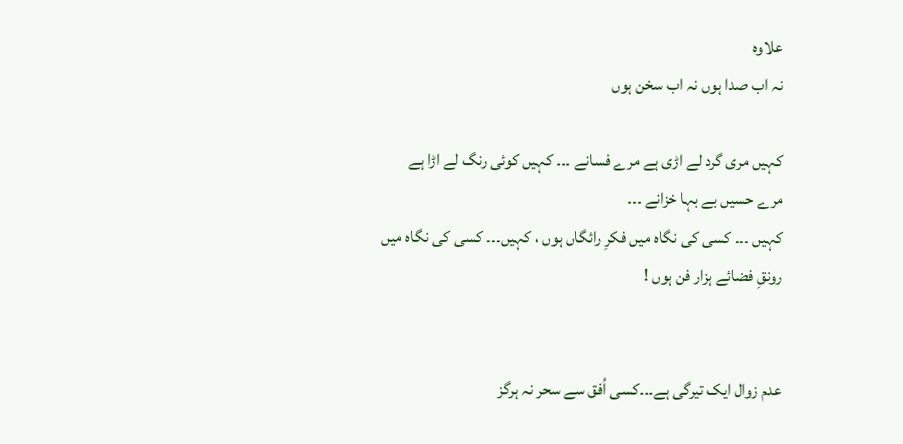علاوہ
نہ اب صدا ہوں نہ اب سخن ہوں

کہیں مری گرد لے اڑی ہے مرے فسانے ۔۔۔ کہیں کوئی رنگ لے اڑا ہے
مرے حسیں بے بہا خزانے ۔۔۔
کہیں ۔۔۔ کسی کی نگاہ میں فکرِ رائگاں ہوں ، کہیں۔۔۔ کسی کی نگاہ میں
رونقِ فضائے ہزار فن ہوں !


عدم زوال ایک تیرگی ہے۔۔۔کسی اُفق سے سحر نہ ہرگز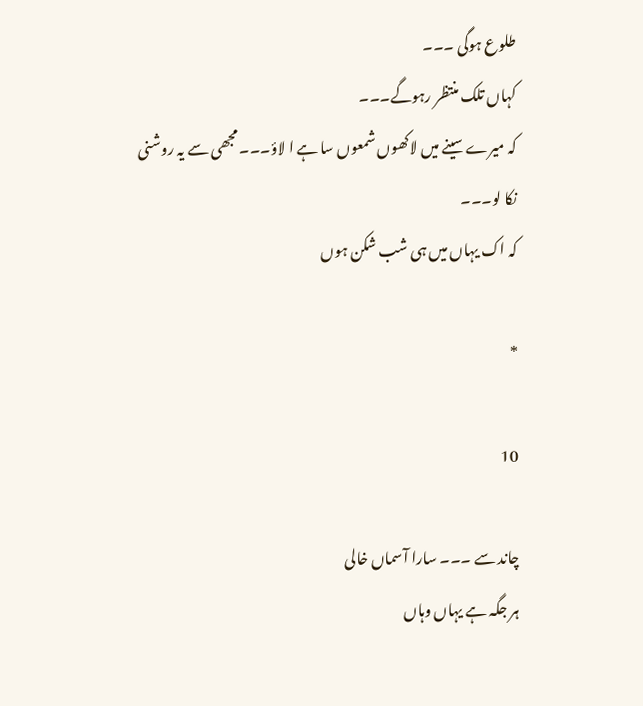طلوع ہوگی ۔۔۔
کہاں تلک منتظر رہوگے۔۔۔
کہ میرے سینے میں لاکھوں شمعوں سا ہے ا لاؤ۔۔۔ مجھی سے یہ روشنی نکا لو۔۔۔
کہ اک یہاں میں ہی شب شکن ہوں

*

10

چاند سے ۔۔۔ سارا آسماں خالی
ہر جگہ ہے یہاں وہاں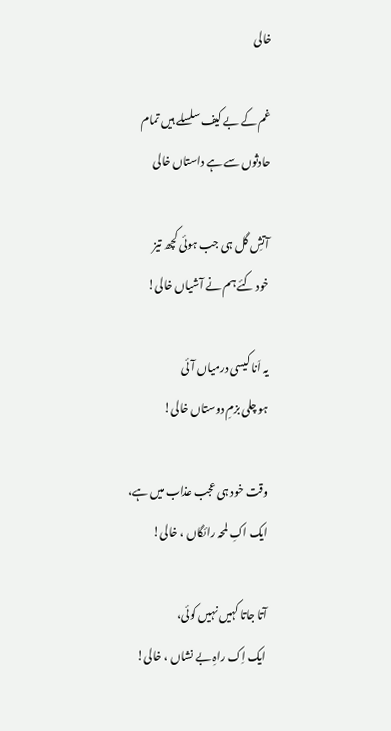خالی

غم کے بے کیف سلسلے ہیں تمام
حادثوں سے ہے داستاں خالی

آتشِ گل ہی جب ہوئی کچھ تیز
خود کئے ہم نے آشیاں خالی!

یہ اَنا کیسی درمیاں آئی
ہو چلی بزمِ دوستاں خالی!

وقت خود ہی عجب عذاب میں ہے،
ایک اکِ لمحہ رائگاں ، خالی!

آتا جاتا کہیں نہیں کوئی،
ایک اِک راہِ بے نشاں ، خالی!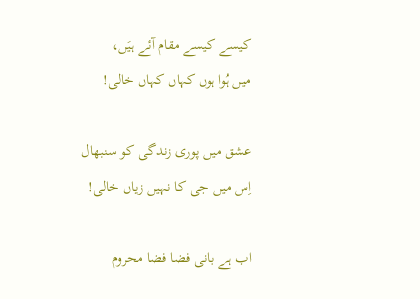کیسے کیسے مقام آئے ہیَں،
میں ہُوا ہوں کہاں کہاں خالی!

عشق میں پوری زندگی کو سنبھال
اِس میں جی کا نہیں زیاں خالی!

اب ہے بانی فضا فضا محروم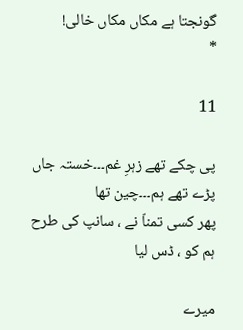گونجتا ہے مکاں مکاں خالی!
*

11

پی چکے تھے زہرِ غم۔۔۔خستہ جاں پڑے تھے ہم۔۔۔چین تھا
پھر کسی تمناّ نے ، سانپ کی طرح ہم کو ، ڈس لیا

میرے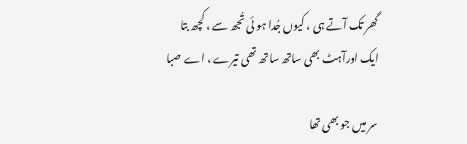گھر تک آتے ہی ، کیوں جُدا ہو ئی تُجھ سے ، کچھ بتا
ایک اورآہٹ بھی ساتھ ساتھ تھی تیرے ، اے صبا

سر میں جو بھی تھا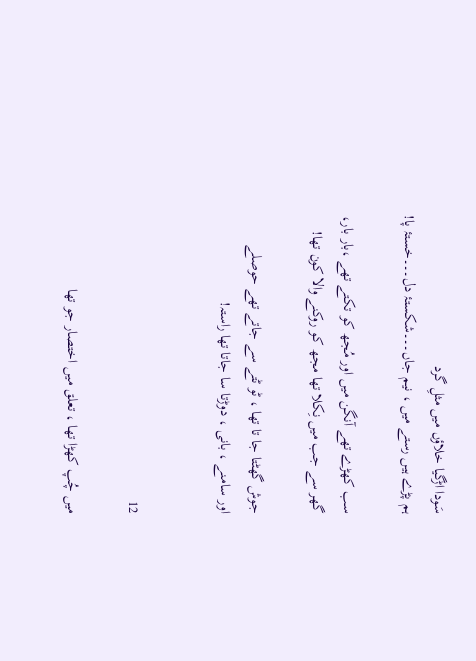سَودا اڑگیا خلاؤں میں مثلِ گرد
ہم پڑے ہیں رستے میں ، نیم جاں۔۔۔شکستۂ دل۔۔۔خستۂ پا!

سب کھڑے تھے آنگن میں اور مُجھ کو تکتے تھے ،بار بار،
گھر سے جب میں نِکلا تھا مجھ کو روکنے والا کون تھا!

جوش گھٹتا جا تا تھا ، ٹو ٹتے سے جاتے تھے حوصلے
اور سامنے ، بانی ، دوڑتا سا جاتا تھا راستہ!


12

میں چُپ کھڑا تھا ، تعلق میں اختصار جو تھا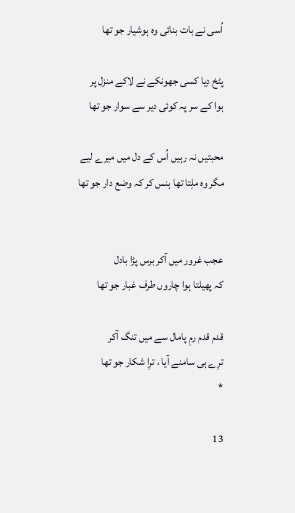اُسی نے بات بنائی وہ ہوشیار جو تھا

پٹخ دِیا کسی جھونکے نے لاکے منزل پر
ہوا کے سر پہ کوئی دیر سے سوار جو تھا

محبتیں نہ رہیں اُس کے دل میں میرے لیے
مگر وہ ملِتا تھا ہنس کر کہ وضع دار جو تھا


عجب غرور میں آکر برس پڑا بادل
کہ پھیلتا ہوا چاروں طرف غبار جو تھا

قدم قدم رمِ پامال سے میں تنگ آکر
ترِے ہی سامنے آیا ، ترِا شکار جو تھا
*

13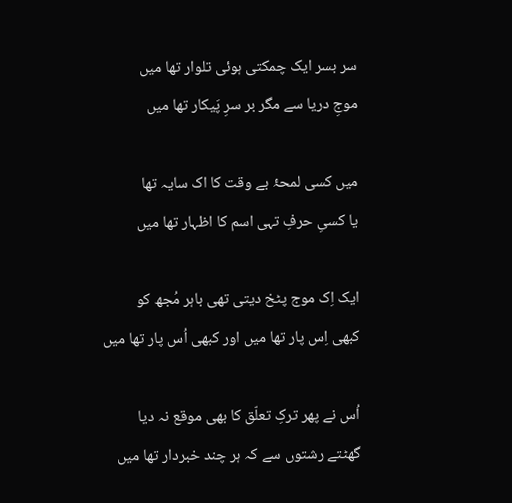سر بسر ایک چمکتی ہوئی تلوار تھا میں
موجِ دریا سے مگر بر سرِ پَیکار تھا میں

میں کسی لمحۂ بے وقت کا اک سایہ تھا
یا کسیِ حرفِ تہی اسم کا اظہار تھا میں

ایک اِک موج پٹخ دیتی تھی باہر مُجھ کو
کبھی اِس پار تھا میں اور کبھی اُس پار تھا میں

اُس نے پھر ترکِ تعلّق کا بھی موقع نہ دیا
گھٹتے رشتوں سے کہ ہر چند خبردار تھا میں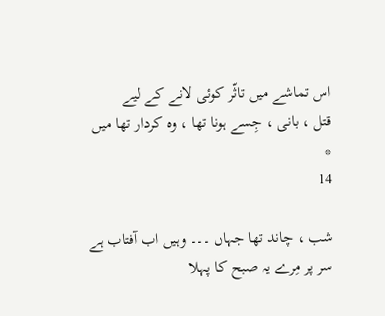اس تماشے میں تاثّر کوئی لانے کے لیے
قتل ، بانی ، جِسے ہونا تھا ، وہ کردار تھا میں
*
14

شب ، چاند تھا جہاں ۔۔۔ وہیں اب آفتاب ہے
سر پر مِرے یہ صبح کا پہلا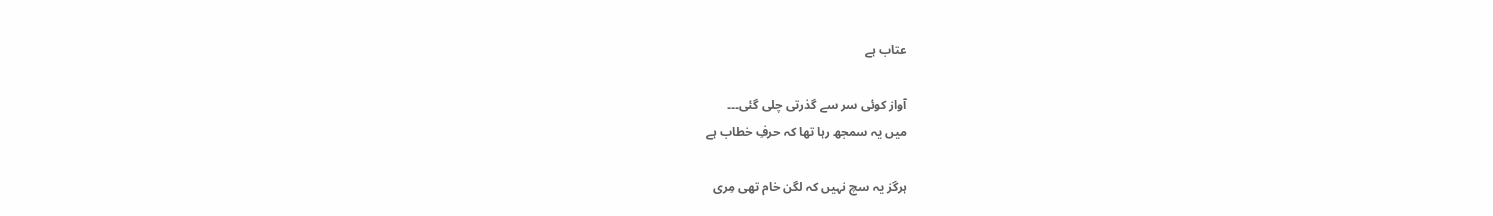عتاب ہے

آواز کوئی سر سے گذرتی چلی گئی۔۔۔
میں یہ سمجھ رہا تھا کہ حرفِ خطاب ہے

ہرگز یہ سچ نہیں کہ لگن خام تھی مِری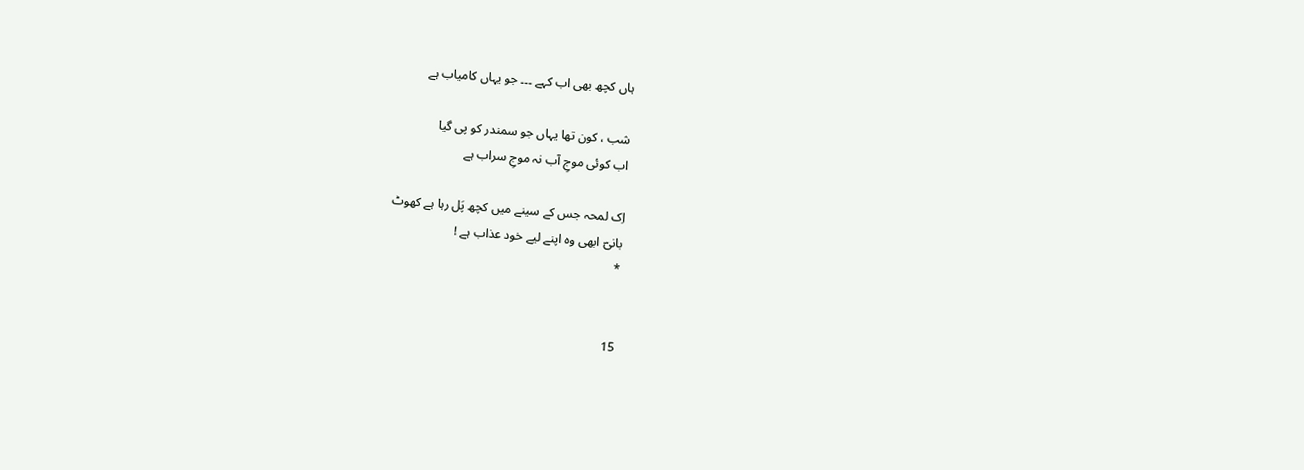ہاں کچھ بھی اب کہے ۔۔۔ جو یہاں کامیاب ہے

شب ، کون تھا یہاں جو سمندر کو پی گیا
اب کوئی موجِ آب نہ موجِ سراب ہے

اِک لمحہ جس کے سینے میں کچھ پَل رہا ہے کھوٹ
بانیؔ ابھی وہ اپنے لیے خود عذاب ہے !
*


15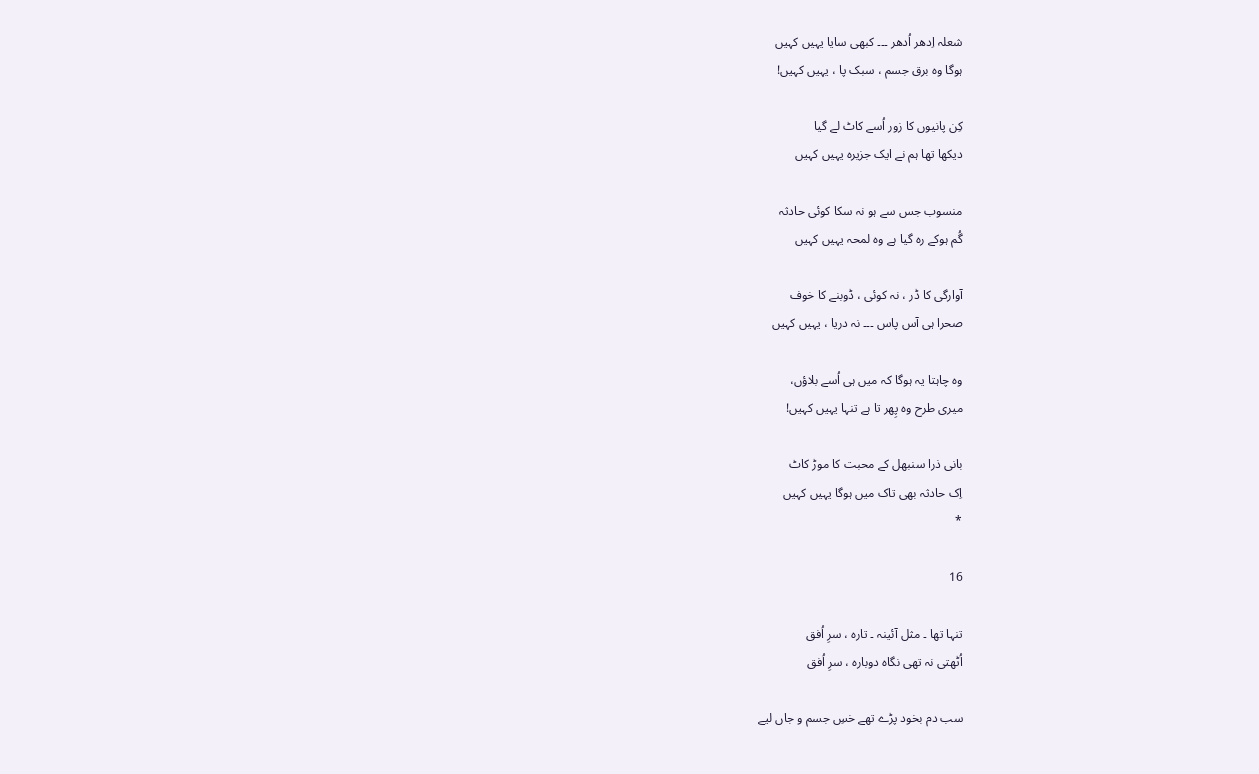شعلہ اِدھر اُدھر ۔۔۔ کبھی سایا یہیں کہیں
ہوگا وہ برق جسم ، سبک پا ، یہیں کہیں!

کِن پانیوں کا زور اُسے کاٹ لے گیا
دیکھا تھا ہم نے ایک جزیرہ یہیں کہیں

منسوب جس سے ہو نہ سکا کوئی حادثہ
گُم ہوکے رہ گیا ہے وہ لمحہ یہیں کہیں

آوارگی کا ڈر ، نہ کوئی ، ڈوبنے کا خوف
صحرا ہی آس پاس ۔۔۔ نہ دریا ، یہیں کہیں

وہ چاہتا یہ ہوگا کہ میں ہی اُسے بلاؤں،
میری طرح وہ پِھر تا ہے تنہا یہیں کہیں!

بانی ذرا سنبھل کے محبت کا موڑ کاٹ
اِک حادثہ بھی تاک میں ہوگا یہیں کہیں
*

16

تنہا تھا ۔ مثل آئینہ ۔ تارہ ، سرِ اُفق
اُٹھتی نہ تھی نگاہ دوبارہ ، سرِ اُفق

سب دم بخود پڑے تھے خسِ جسم و جاں لیے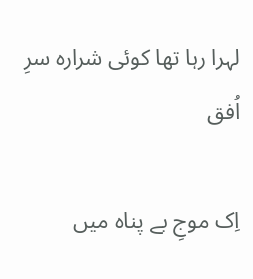لہرا رہا تھا کوئی شرارہ سرِ اُفق

اِک موجِ بے پناہ میں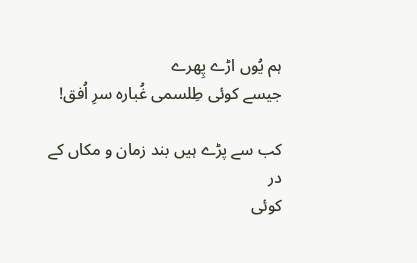ہم یُوں اڑے پِھرے
جیسے کوئی طِلسمی غُبارہ سرِ اُفق!

کب سے پڑے ہیں بند زمان و مکاں کے در
کوئی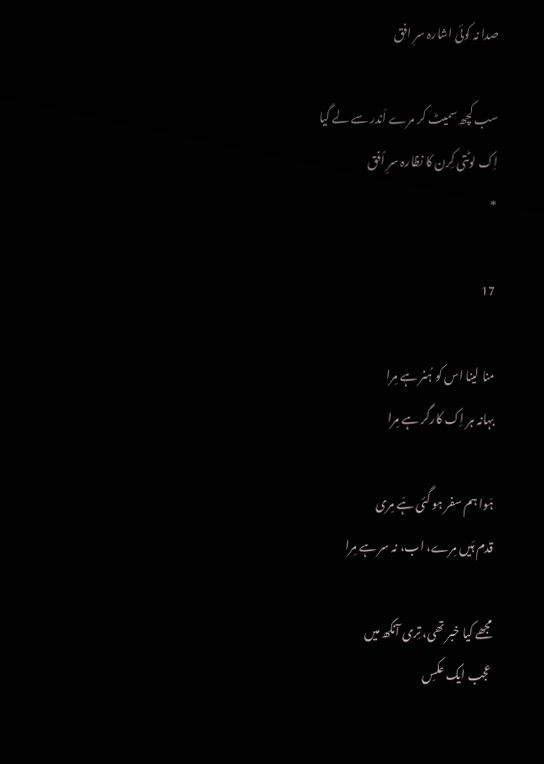صدا نہ کوئی اشارہ سرِ افق

سب کچھ سمیٹ کر مرے اَندر سے لے گیا
اِک لوٹتی کِرن کا نظارہ سرِ اُفق
*

17

منا لینا اس کو ہُنر ہے مِرا
بہانہ ہر اِک کارگر ہے مِرا

ہَوا ہم سفر ہو گئی ہَے مِری
قدم ہَیں مِرے، اب، نہ سر ہے مِرا

مجھے کیا خبر تھی، تِری آنکھ میں
عجب ایک عکسِ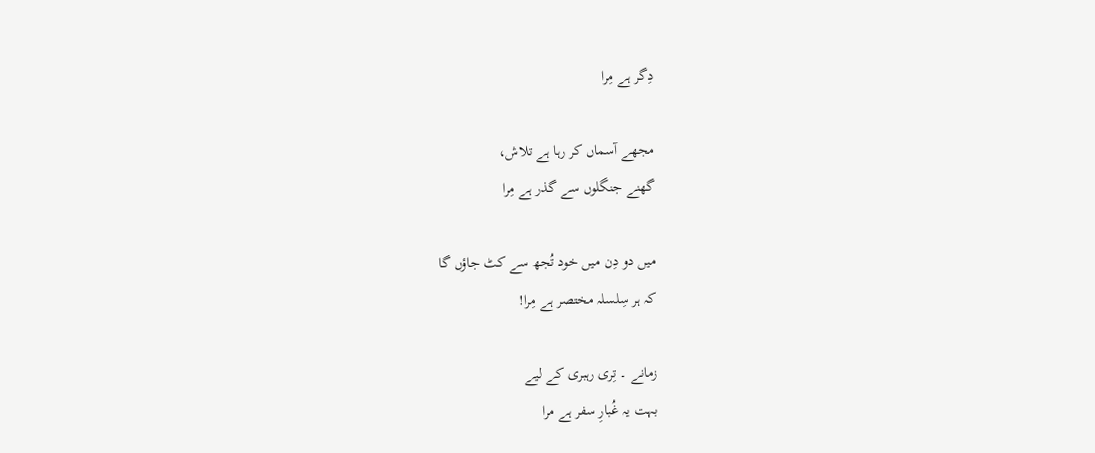دِگر ہے مِرا

مجھے آسماں کر رہا ہے تلاش،
گھنے جنگلوں سے گذر ہے مِرا

میں دو دِن میں خود تُجھ سے کٹ جاؤں گا
کہ ہر سِلسلہ مختصر ہے مِرا!

زمانے ۔ تِری رہبری کے لیے
بہت یہ غُبارِ سفر ہے مرا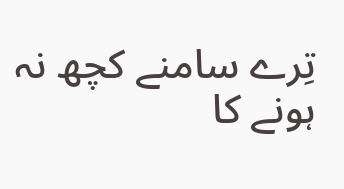تِرے سامنے کچھ نہ ہونے کا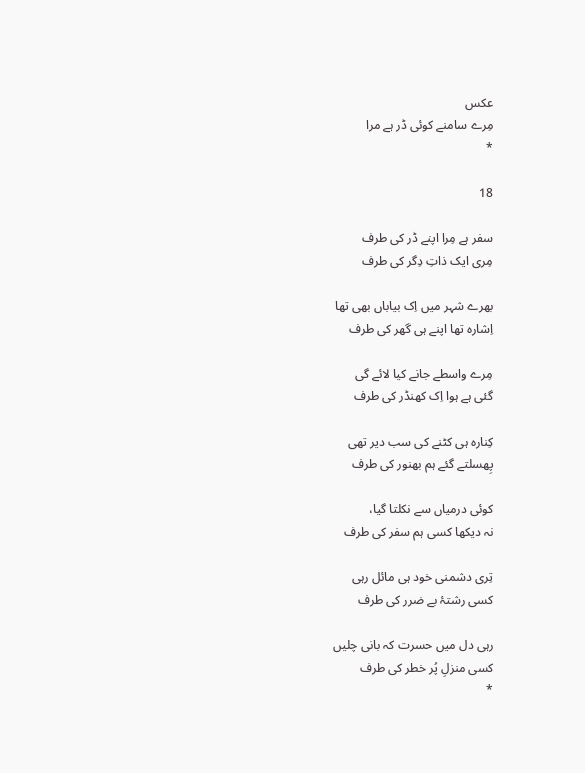عکس
مِرے سامنے کوئی ڈر ہے مرا
*

18

سفر ہے مِرا اپنے ڈر کی طرف
مِری ایک ذاتِ دِگر کی طرف

بھرے شہر میں اِک بیاباں بھی تھا
اِشارہ تھا اپنے ہی گھر کی طرف

مِرے واسطے جانے کیا لائے گی
گئی ہے ہوا اِک کھنڈر کی طرف

کِنارہ ہی کٹنے کی سب دیر تھی
پِھسلتے گئے ہم بھنور کی طرف

کوئی درمیاں سے نکلتا گیا،
نہ دیکھا کسی ہم سفر کی طرف

تِری دشمنی خود ہی مائل رہی
کسی رشتۂ بے ضرر کی طرف

رہی دل میں حسرت کہ بانی چلیں
کسی منزلِ پُر خطر کی طرف
*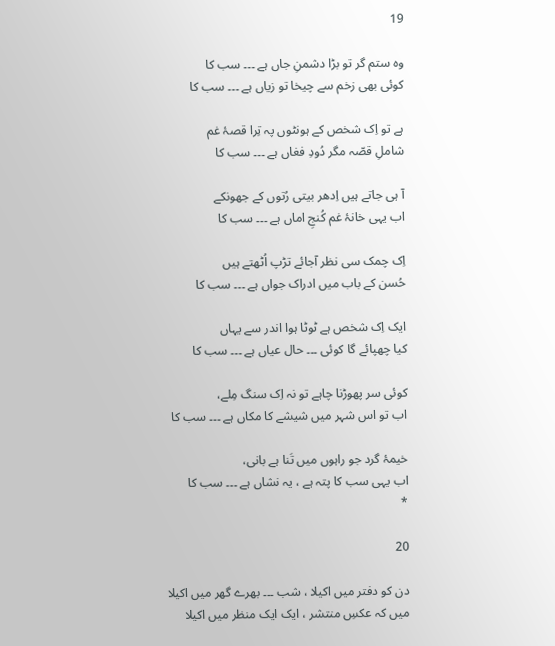19

وہ ستم گر تو بڑا دشمنِ جاں ہے ۔۔۔ سب کا
کوئی بھی زخم سے چیخا تو زیاں ہے ۔۔۔ سب کا

ہے تو اِک شخص کے ہونٹوں پہ تِرا قصۂ غم
شاملِ قصّہ مگر دُودِ فغاں ہے ۔۔۔ سب کا

آ ہی جاتے ہیں اِدھر بیتی رُتوں کے جھونکے
اب یہی خانۂ غم کُنجِ اماں ہے ۔۔۔ سب کا

اِک چمک سی نظر آجائے تڑپ اُٹھتے ہیں
حُسن کے باب میں ادراک جواں ہے ۔۔۔ سب کا

ایک اِک شخص ہے ٹوٹا ہوا اندر سے یہاں
کیا چھپائے گا کوئی ۔۔۔ حال عیاں ہے ۔۔۔ سب کا

کوئی سر پھوڑنا چاہے تو نہ اِک سنگ مِلے،
اب تو اس شہر میں شیشے کا مکاں ہے ۔۔۔ سب کا

خیمۂ گرد جو راہوں میں تَنا ہے بانی،
اب یہی سب کا پتہ ہے ، یہ نشاں ہے ۔۔۔ سب کا
*

20

دن کو دفتر میں اکیلا ، شب ۔۔۔ بھرے گھر میں اکیلا
میں کہ عکسِ منتشر ، ایک ایک منظر میں اکیلا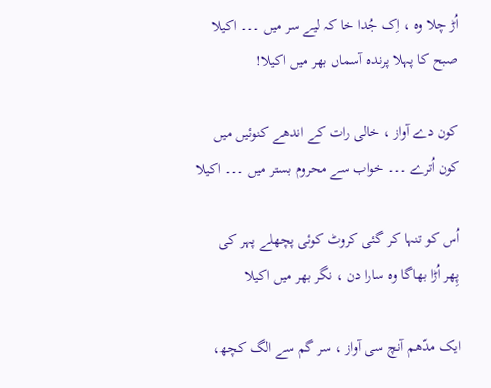اُڑ چلا وہ ، اِک جُدا خا کہ لیے سر میں ۔۔۔ اکیلا
صبح کا پہلا پرندہ آسماں بھر میں اکیلا!

کون دے آواز ، خالی رات کے اندھے کنوئیں میں
کون اُترے ۔۔۔ خواب سے محروم بستر میں ۔۔۔ اکیلا

اُس کو تنہا کر گئی کروٹ کوئی پچھلے پہر کی
پِھر اُڑا بھاگا وہ سارا دن ، نگر بھر میں اکیلا

ایک مدّھم آنچ سی آواز ، سر گم سے الگ کچھ،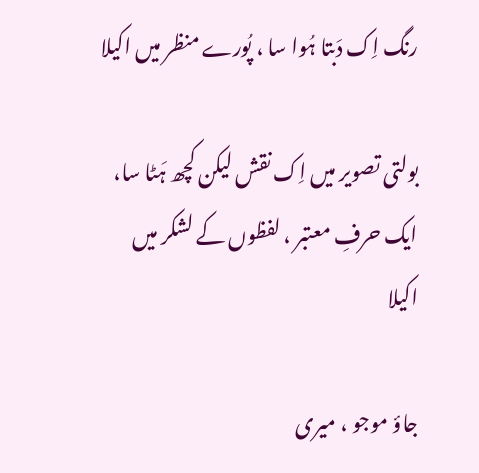رنگ اِک دَبتا ہُوا سا ، پُورے منظر میں اکیلا

بولتی تصویر میں اِک نقش لیکن کچھ ہَٹا سا،
ایک حرفِ معتبر ، لفظوں کے لشکر میں اکیلا

جاؤ موجو ، میری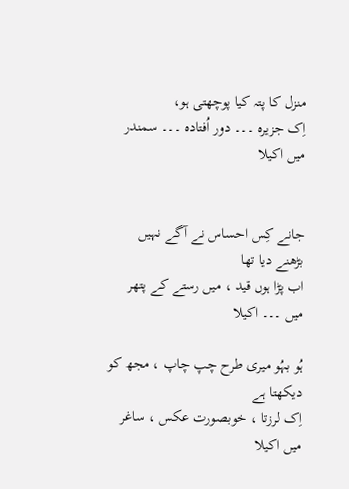منزل کا پتہ کیا پوچھتی ہو،
اِک جزیرہ ۔۔۔ دور اُفتادہ ۔۔۔ سمندر میں اکیلا


جانے کِس احساس نے آگے نہیں بڑھنے دیا تھا
اب پڑا ہوں قید ، میں رستے کے پتھر میں ۔۔۔ اکیلا

ہُو بہُو میری طرح چپ چاپ ، مجھ کو دیکھتا ہے
اِک لرزتا ، خوبصورت عکس ، ساغر میں اکیلا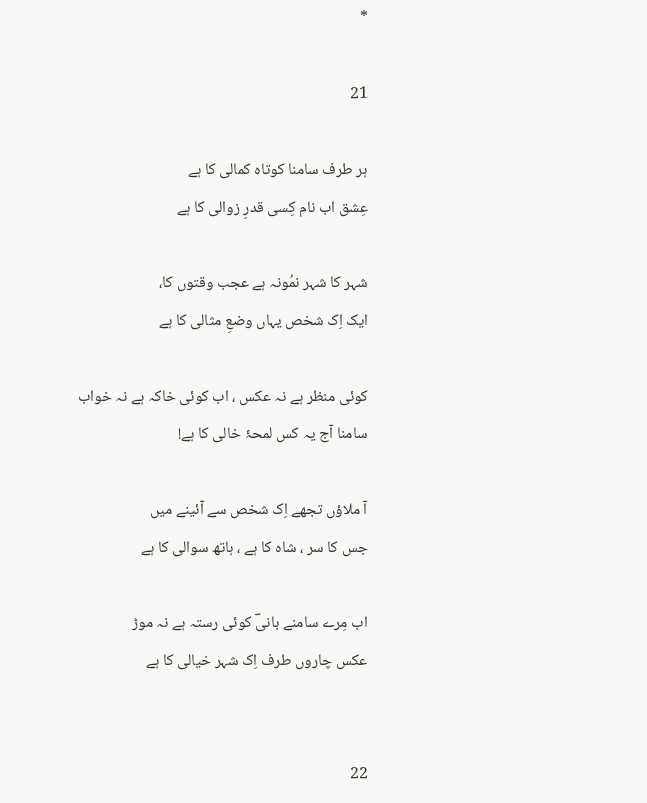*

21

ہر طرف سامنا کوتاہ کمالی کا ہے
عِشق اب نام کِسی قدرِ زوالی کا ہے

شہر کا شہر نمُونہ ہے عجب وقتوں کا،
ایک اِک شخص یہاں وضعِ مثالی کا ہے

کوئی منظر ہے نہ عکس ، اب کوئی خاکہ ہے نہ خواب
سامنا آج یہ کس لمحۂ خالی کا ہے!

آ ملاؤں تجھے اِک شخص سے آئینے میں
جس کا سر ، شاہ کا ہے ، ہاتھ سوالی کا ہے

اب مِرے سامنے بانیؔ کوئی رستہ ہے نہ موڑ
عکس چاروں طرف اِک شہر خیالی کا ہے


22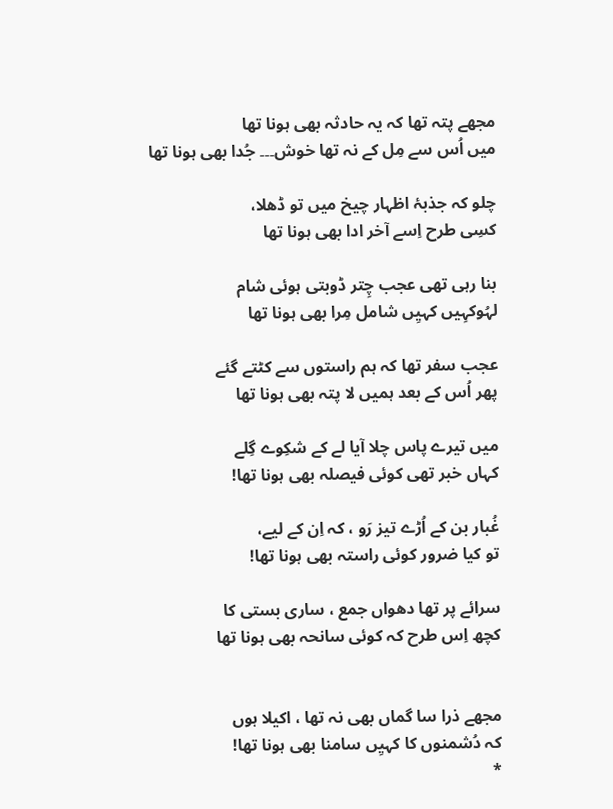مجھے پتہ تھا کہ یہ حادثہ بھی ہونا تھا
میں اُس سے مِل کے نہ تھا خوش۔۔۔ جُدا بھی ہونا تھا

چلو کہ جذبۂ اظہار چیخ میں تو ڈھلا،
کسِی طرح اِسے آخر ادا بھی ہونا تھا

بنا رہی تھی عجب چِتر ڈوبتی ہوئی شام
لہُوکہِیں کہیِں شامل مِرا بھی ہونا تھا

عجب سفر تھا کہ ہم راستوں سے کٹتے گئے
پھر اُس کے بعد ہمیں لا پتہ بھی ہونا تھا

میں تیرے پاس چلا آیا لے کے شکِوے گِلے
کہاں خبر تھی کوئی فیصلہ بھی ہونا تھا!

غُبار بن کے اُڑے تیز رَو ، کہ اِن کے لیے،
تو کیا ضرور کوئی راستہ بھی ہونا تھا!

سرائے پر تھا دھواں جمع ، ساری بستی کا
کچھ اِس طرح کہ کوئی سانحہ بھی ہونا تھا


مجھے ذرا سا گماں بھی نہ تھا ، اکیلا ہوں
کہ دُشمنوں کا کہیِں سامنا بھی ہونا تھا!
*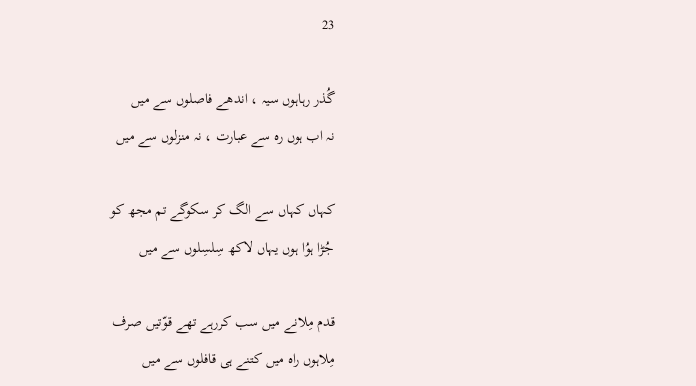23

گُذر رہاہوں سیہ ، اندھے فاصلوں سے میں
نہ اب ہوں رہ سے عبارت ، نہ منزلوں سے میں

کہاں کہاں سے الگ کر سکوگے تم مجھ کو
جُڑا ہوُا ہوں یہاں لاکھ سِلسِلوں سے میں

قدم مِلانے میں سب کررہے تھے قوّتیں صرف
مِلاہوں راہ میں کتنے ہی قافلوں سے میں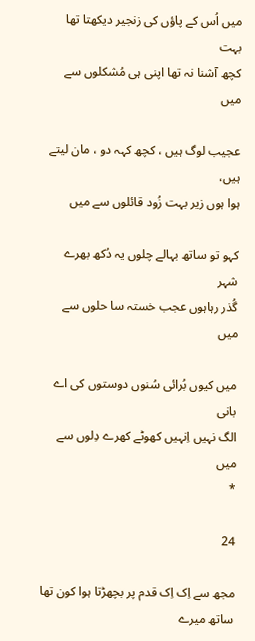میں اُس کے پاؤں کی زنجیر دیکھتا تھا بہت
کچھ آشنا نہ تھا اپنی ہی مُشکلوں سے میں

عجیب لوگ ہیں ، کچھ کہہ دو ، مان لیتے ہیں،
ہوا ہوں زیر بہت زُود قائلوں سے میں

کہو تو ساتھ بہالے چلوں یہ دُکھ بھرے شہر
گُذر رہاہوں عجب خستہ سا حلوں سے میں

میں کیوں بُرائی سُنوں دوستوں کی اے بانی
الگ نہیں اِنہیں کھوٹے کھرے دِلوں سے میں
*

24

مجھ سے اِک اِک قدم پر بچھڑتا ہوا کون تھا
ساتھ میرے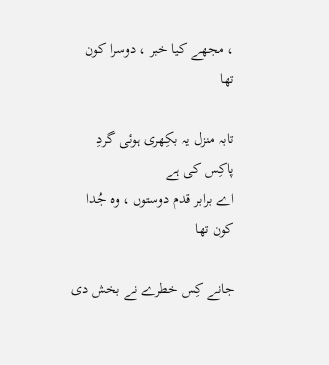، مجھے کیا خبر ، دوسرا کون تھا

تابہ منزل یہ بکِھری ہوئی گردِ پاکِس کی ہے
اے برابر قدم دوستوں ، وہ جُدا کون تھا

جانے کِس خطرے نے بخش دی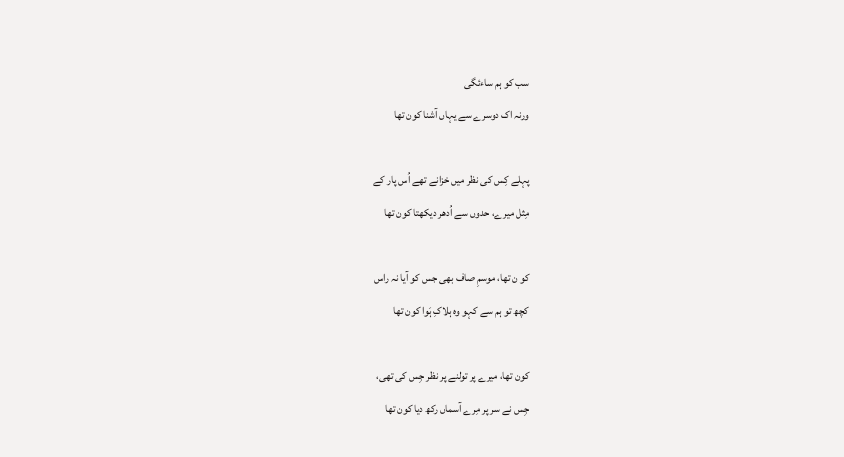سب کو ہم ساءئگی
ورنہ اک دوسرے سے یہاں آشنا کون تھا

پہلے کِس کی نظر میں خزانے تھے اُس پار کے
مِثل میرے، حدوں سے اُدھر دیکھتا کون تھا

کو ن تھا، موسمِ صاف بھی جس کو آیا نہ راس
کچھ تو ہم سے کہو وہ ہلاکِ ہَوا کون تھا

کون تھا، میرے پر تولنے پر نظر جِس کی تھی،
جِس نے سر پر مِرے آسماں رکھ دیا کون تھا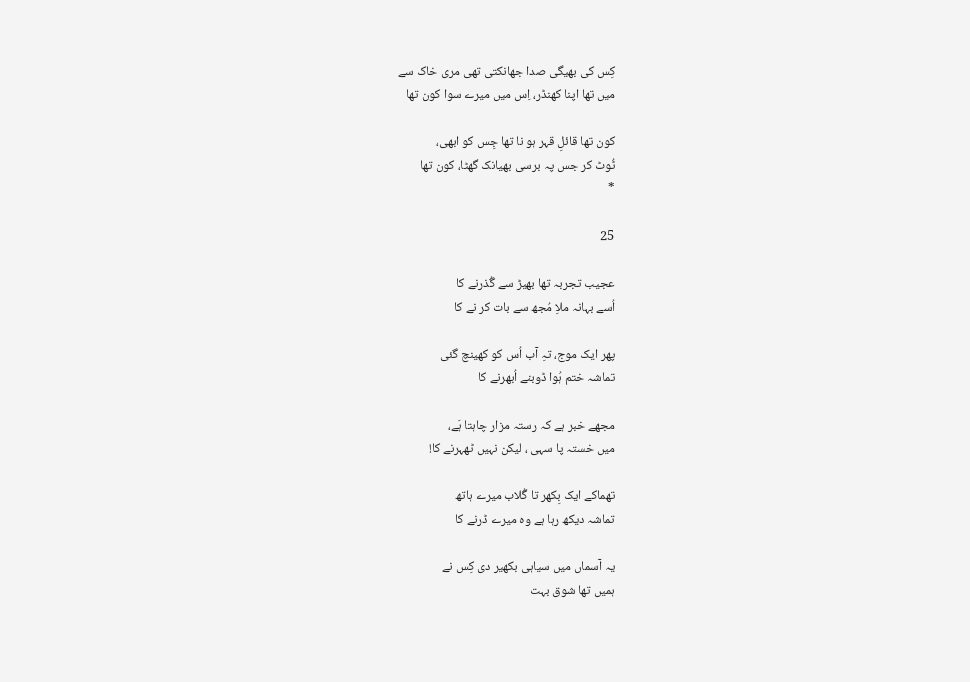کِس کی بھیگی صدا جھانکتی تھی مری خاک سے
میں تھا اپنا کھنڈر، اِس میں میرے سوا کون تھا

کون تھا قائلِ قہر ہو نا تھا جِس کو ابھی،
ٹُوٹ کر جس پہ برسی بھیانک گھٹا، کون تھا
*

25

عجیب تجربہ تھا بھیڑ سے گُذرنے کا
اُسے بہانہ ملاِ مُجھ سے بات کر نے کا

پھر ایک موج، تہِ آب اُس کو کھینچ گئی
تماشہ ختم ہُوا ڈوبنے اُبھرنے کا

مجھے خبر ہے کہ رستہ مزار چاہتا ہَے،
میں خستہ پا سہی ، لیکن نہیں ٹھہرنے کا!

تھماکے ایک بِکھر تا گُلاب میرے ہاتھ
تماشہ دیکھ رہا ہے وہ میرے ڈرنے کا

یہ آسماں میں سیاہی بکھیر دی کِس نے
ہمیں تھا شوق بہت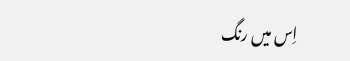اِس میں رنگ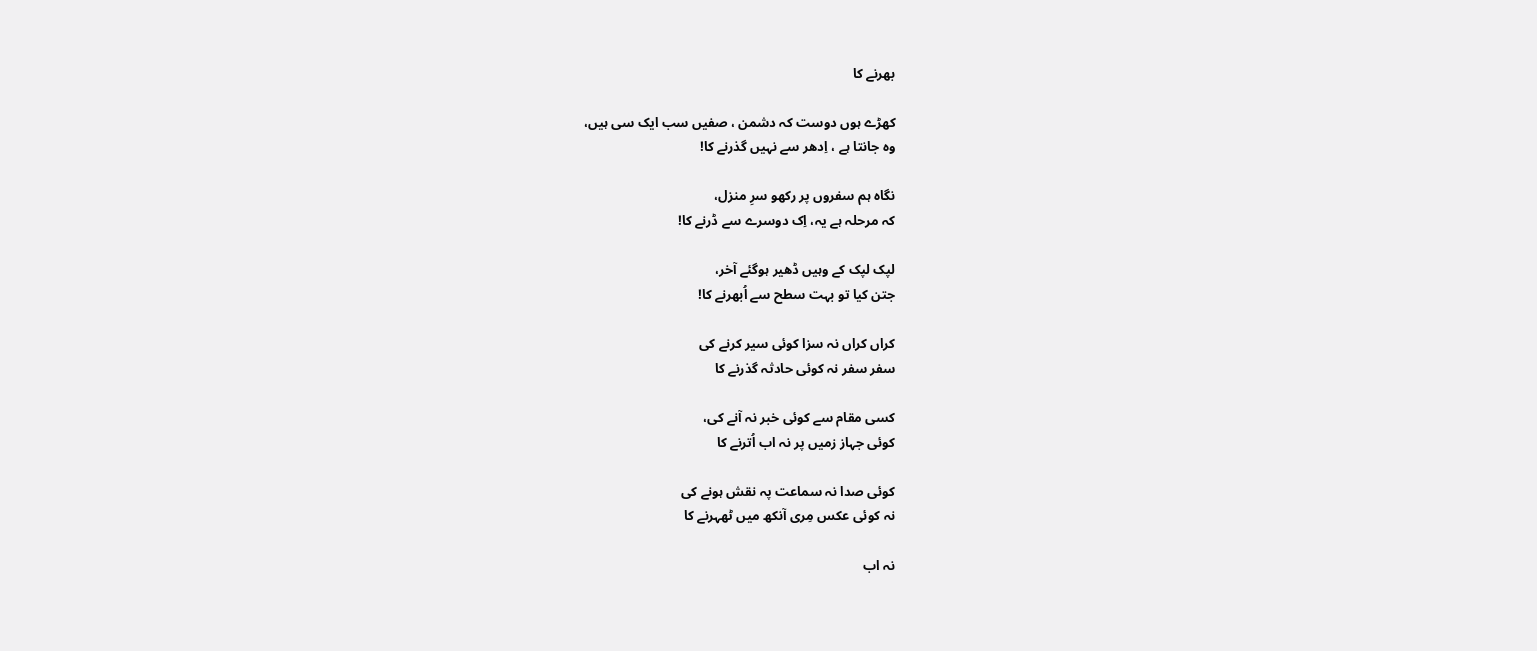بھرنے کا

کھڑے ہوں دوست کہ دشمن ، صفیں سب ایک سی ہیں،
وہ جانتا ہے ، اِدھر سے نہیں گذرنے کا!

نگاہ ہم سفروں پر رکھو سرِ منزل،
کہ مرحلہ ہے یہ، اِک دوسرے سے ڈرنے کا!

لپک لپک کے وہیں ڈھیر ہوگئے آخر،
جتن کیا تو بہت سطح سے اُبھرنے کا!

کراں کراں نہ سزا کوئی سیر کرنے کی
سفر سفر نہ کوئی حادثہ گذرنے کا

کسی مقام سے کوئی خبر نہ آنے کی،
کوئی جہاز زمیں پر نہ اب اُترنے کا

کوئی صدا نہ سماعت پہ نقش ہونے کی
نہ کوئی عکس مِری آنکھ میں ٹھہرنے کا

نہ اب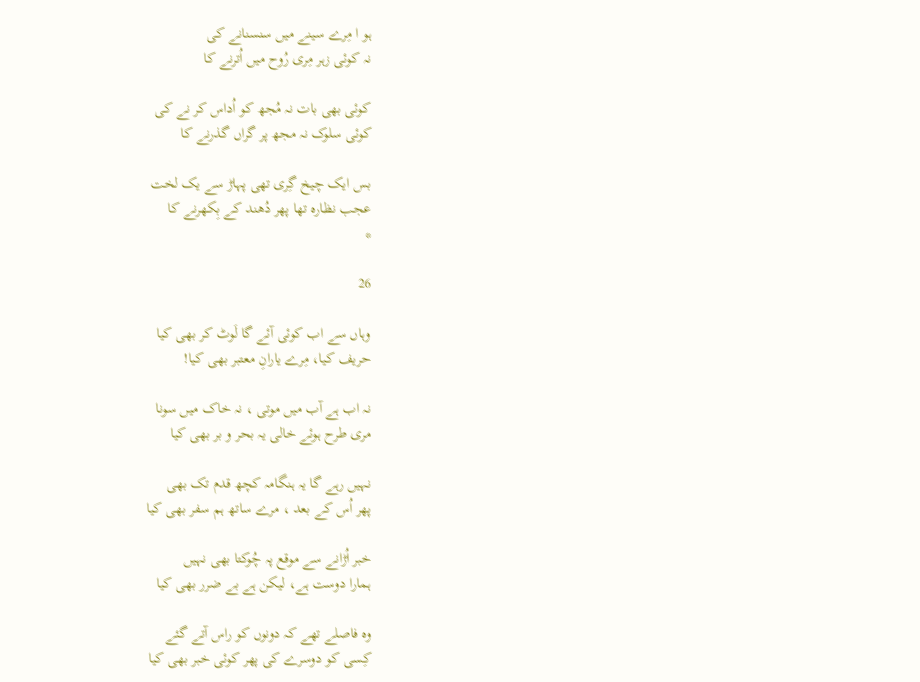ہو ا مِرے سینے میں سنسنانے کی
نہ کوئی زہر مِری رُوح میں اُترنے کا

کوئی بھی بات نہ مُجھ کو اُداس کر نے کی
کوئی سلوک نہ مجھ پر گراں گذرنے کا

بس ایک چیخ گِری تھی پہاڑ سے یک لخت
عجب نظارہ تھا پھر دُھند کے بِکھرنے کا
*

26

وہاں سے اب کوئی آئے گا لَوٹ کر بھی کیا
حریف کیا، مِرے یارانِ معتبر بھی کیا!

نہ اب ہے آب میں موتی ، نہ خاک میں سونا
مری طرح ہوئے خالی یہ بحر و بر بھی کیا

نہیں رہے گا یہ ہنگامہ کچھ قدم تک بھی
پھر اُس کے بعد ، مرے ساتھ ہم سفر بھی کیا

خبر اُڑانے سے موقع پہ چُوکتا بھی نہیں
ہمارا دوست ہے، لیکن ہے بے ضرر بھی کیا

وہ فاصلے تھے کہ دونوں کو راس آتے گئے
کِسی کو دوسرے کی پھر کوئی خبر بھی کیا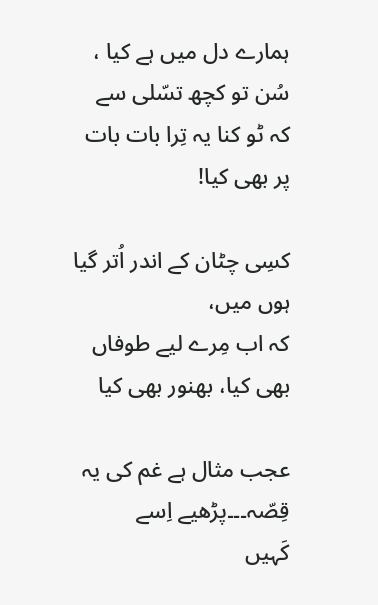ہمارے دل میں ہے کیا ، سُن تو کچھ تسّلی سے
کہ ٹو کنا یہ تِرا بات بات پر بھی کیا!

کسِی چٹان کے اندر اُتر گیا ہوں میں،
کہ اب مِرے لیے طوفاں بھی کیا، بھنور بھی کیا

عجب مثال ہے غم کی یہ قِصّہ۔۔۔پڑھیے اِسے
کَہیں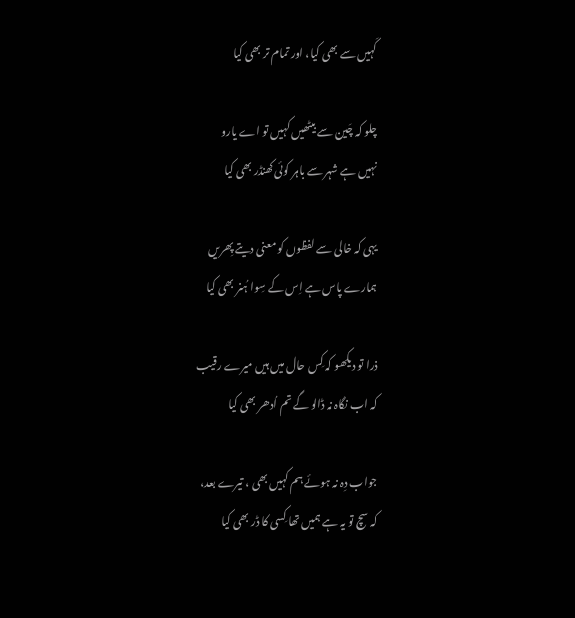کَہیں سے بھی کیا، اور تمام تر بھی کیا

چلو کہ چَین سے بیٹھیں کہیں تو اے یارو
نہیں ہے شہر سے باہر کوئی کھنڈر بھی کیا

یہی کہ خالی سے لفظوں کو معنی دیتے پِھریں
ہمارے پاس ہے اِس کے سِوا ہُنر بھی کیا

ذرا تو دیکھو کہ کِس حال میں ہیں میرے رقیب
کہ اب نگاہ نہ ڈالو گے تم اُدھر بھی کیا

جواب دِہ نہ ہوئے ہم کہیں بھی ، تیرے بعد،
کہ سچ تو یہ ہے ہمیں تھا کِسی کا ڈر بھی کیا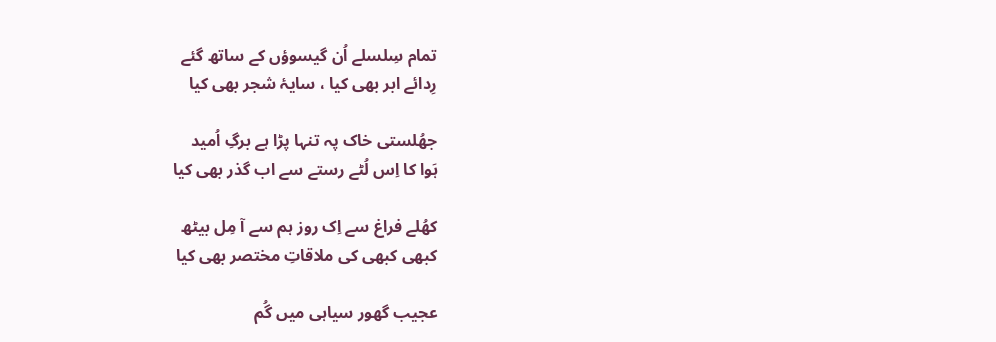تمام سِلسلے اُن گیسوؤں کے ساتھ گئے
رِدائے ابر بھی کیا ، سایۂ شجر بھی کیا

جھُلستی خاک پہ تنہا پڑا ہے برگِ اُمید
ہَوا کا اِس لُٹے رستے سے اب گذر بھی کیا

کھُلے فراغ سے اِک روز ہم سے آ مِل بیٹھ
کبھی کبھی کی ملاقاتِ مختصر بھی کیا

عجیب گھور سیاہی میں گُم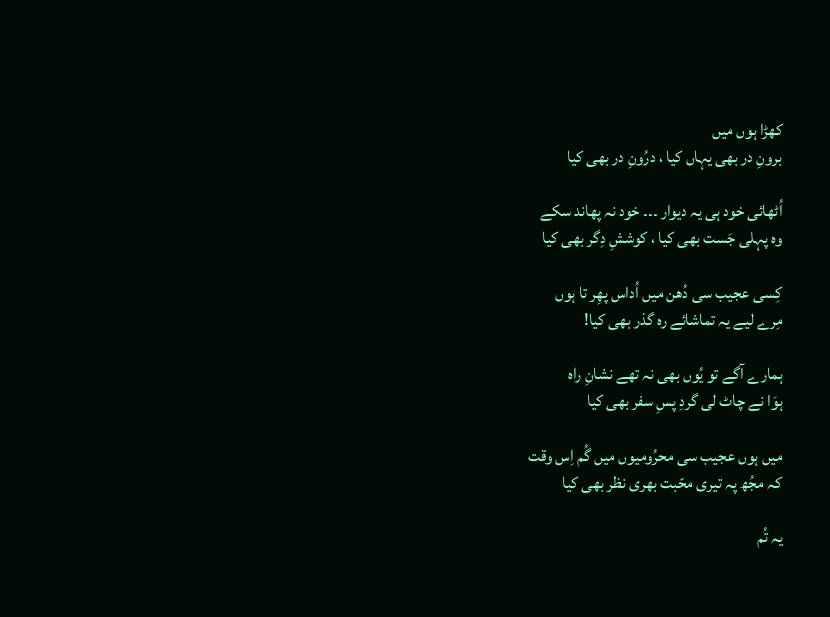کھڑا ہوں میں
برونِ در بھی یہاں کیا ، درُونِ در بھی کیا

اُٹھائی خود ہی یہ دیوار ۔۔۔ خود نہ پھاند سکے
وہ پہلی جَست بھی کیا ، کوششِ دِگر بھی کیا

کِسی عجیب سی دُھن میں اُداس پھِر تا ہوں
مِرے لیے یہ تماشائے رہ گذر بھی کیا!

ہمارے آگے تو یُوں بھی نہ تھے نشانِ راہ
ہوَا نے چاٹ لی گردِ پسِ سفر بھی کیا

میں ہوں عجیب سی محرُومیوں میں گُم اِس وقت
کہ مجُھ پہ تیری محّبت بھری نظر بھی کیا

یہ تُم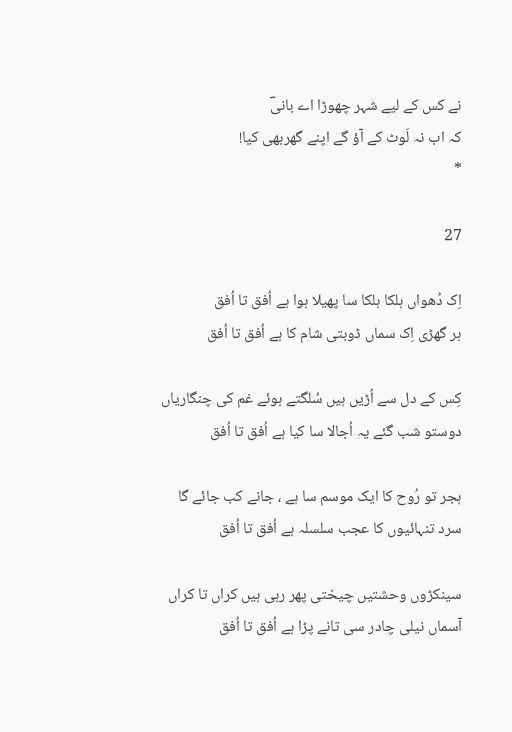نے کس کے لیے شہر چھوڑا اے بانیؔ
کہ اب نہ لَوٹ کے آؤ گے اپنے گھربھی کیا!
*

27

اِک دُھواں ہلکا ہلکا سا پھیلا ہوا ہے اُفق تا اُفق
ہر گھڑی اِک سماں ڈوبتی شام کا ہے اُفق تا اُفق

کِس کے دل سے اُڑیں ہیں سُلگتے ہوئے غم کی چنگاریاں
دوستو شب گئے یہ اُجالا سا کیا ہے اُفق تا اُفق

ہجر تو رُوح کا ایک موسم سا ہے ، جانے کب جائے گا
سرد تنہائیوں کا عجب سلسلہ ہے اُفق تا اُفق

سینکڑوں وحشتیں چیختی پھر رہی ہیں کراں تا کراں
آسماں نیلی چادر سی تانے پڑا ہے اُفق تا اُفق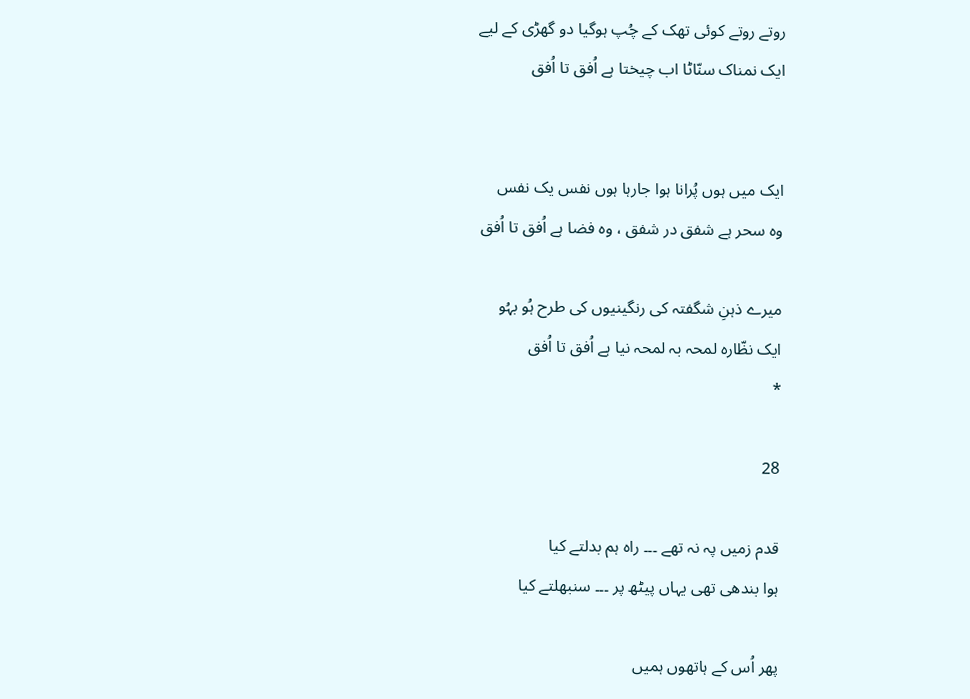روتے روتے کوئی تھک کے چُپ ہوگیا دو گھڑی کے لیے
ایک نمناک سنّاٹا اب چیختا ہے اُفق تا اُفق


ایک میں ہوں پُرانا ہوا جارہا ہوں نفس یک نفس
وہ سحر ہے شفق در شفق ، وہ فضا ہے اُفق تا اُفق

میرے ذہنِ شگفتہ کی رنگینیوں کی طرح ہُو بہُو
ایک نظّارہ لمحہ بہ لمحہ نیا ہے اُفق تا اُفق
*

28

قدم زمیں پہ نہ تھے ۔۔۔ راہ ہم بدلتے کیا
ہوا بندھی تھی یہاں پیٹھ پر ۔۔۔ سنبھلتے کیا

پھر اُس کے ہاتھوں ہمیں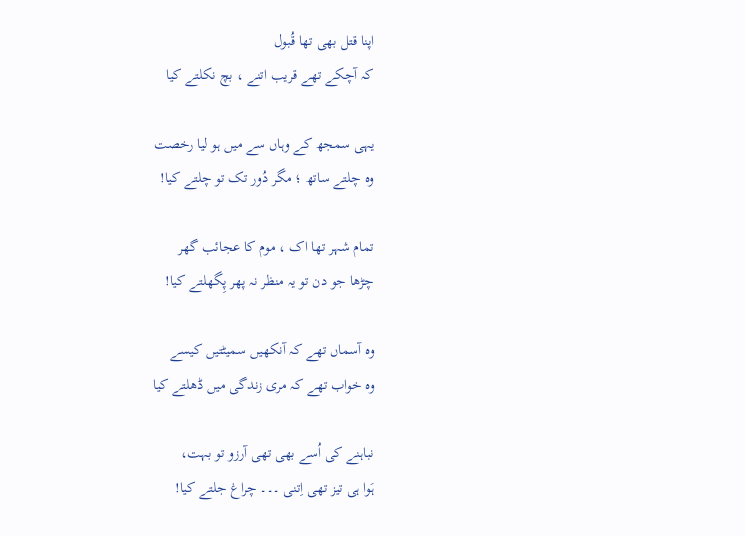اپنا قتل بھی تھا قُبول
کہ آچکے تھے قریب اتنے ، بچ نکلتے کیا

یہی سمجھ کے وہاں سے میں ہو لیا رخصت
وہ چلتے ساتھ ؛ مگر دُور تک تو چلتے کیا!

تمام شہر تھا اک ، موم کا عجائب گھر
چڑھا جو دن تو یہ منظر نہ پھر پِگھلتے کیا!

وہ آسماں تھے کہ آنکھیں سمیٹتیں کیسے
وہ خواب تھے کہ مری زندگی میں ڈھلتے کیا

نباہنے کی اُسے بھی تھی آرزو تو بہت،
ہَوا ہی تیز تھی اِتنی ۔۔۔ چراغ جلتے کیا!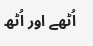اُٹھے اور اُٹھ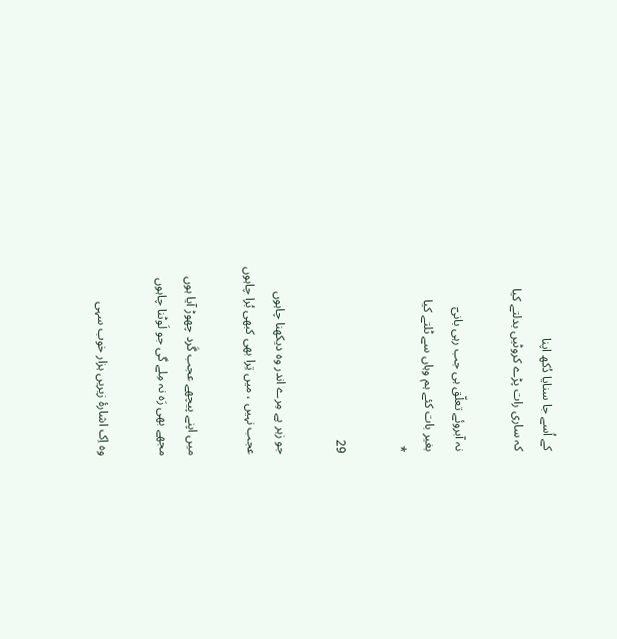کے اُسے جا سنایا دُکھ اپنا
کہ ساری رات پڑے کروٹیں بدلتے کیا

نہ آبروئے تعلّق ہی جب رہی بانیؔ
بغیر بات کئے ہم وہاں سے ٹلتے کیا
*

29

جو زہر ہے مِرے اندر وہ دیکھنا چاہوں
عجب نہیں ، میں تِرا بھی کبھی بُرا چاہوں

میں اپنے پیچھے عجب گَرد چھوڑ آیا ہوں
مجھے بھی رَہ نہ مِلے گی جو لَوٹنا چاہوں

وہ اِک اشارۂ زیریں ہزار خوب سہی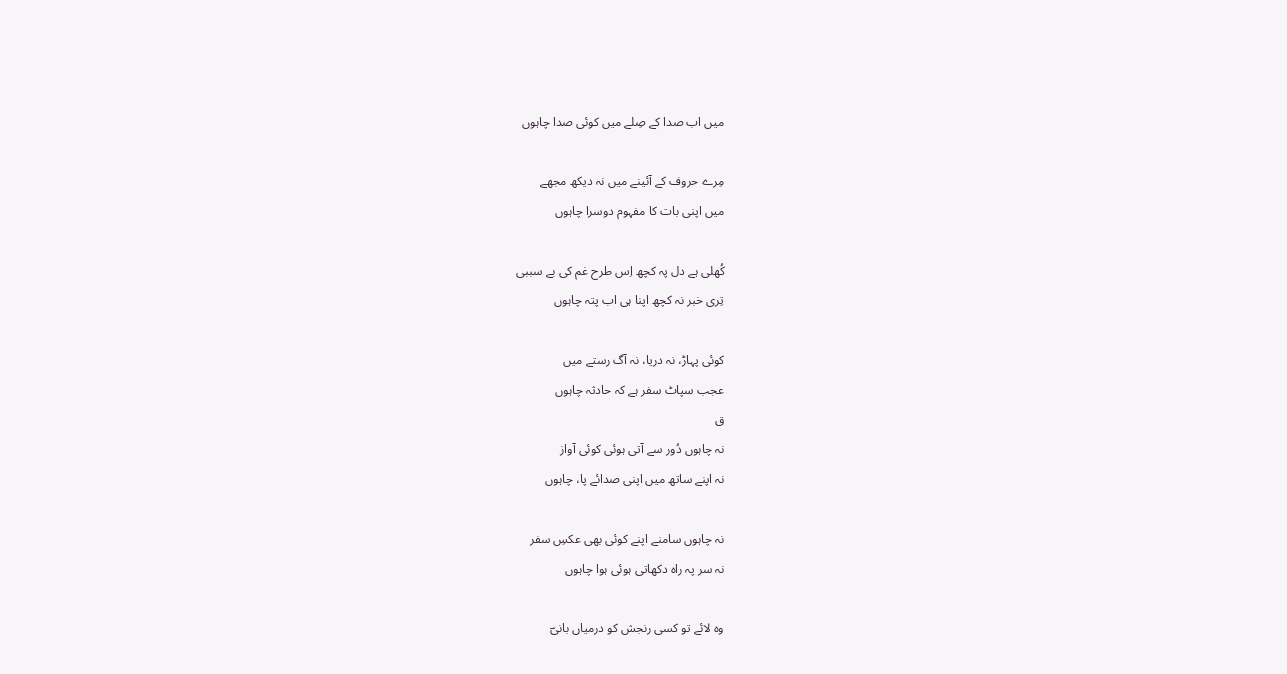میں اب صدا کے صِلے میں کوئی صدا چاہوں

مِرے حروف کے آئینے میں نہ دیکھ مجھے
میں اپنی بات کا مفہوم دوسرا چاہوں

کُھلی ہے دل پہ کچھ اِس طرح غم کی بے سببی
تِری خبر نہ کچھ اپنا ہی اب پتہ چاہوں

کوئی پہاڑ، نہ دریا، نہ آگ رستے میں
عجب سپاٹ سفر ہے کہ حادثہ چاہوں
ق
نہ چاہوں دُور سے آتی ہوئی کوئی آواز
نہ اپنے ساتھ میں اپنی صدائے پا، چاہوں

نہ چاہوں سامنے اپنے کوئی بھی عکسِ سفر
نہ سر پہ راہ دکھاتی ہوئی ہوا چاہوں

وہ لائے تو کسی رنجش کو درمیاں بانیؔ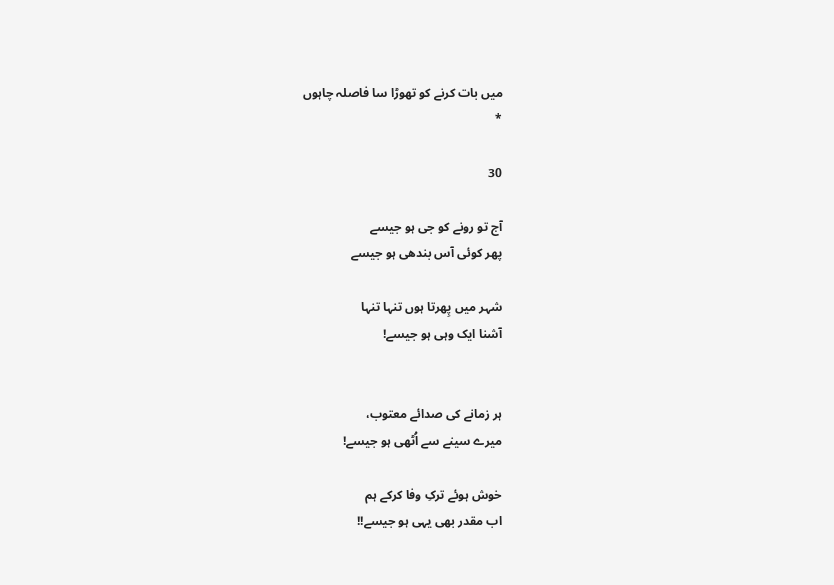میں بات کرنے کو تھوڑا سا فاصلہ چاہوں
*

30

آج تو رونے کو جی ہو جیسے
پھر کوئی آس بندھی ہو جیسے

شہر میں پِھرتا ہوں تنہا تنہا
آشنا ایک وہی ہو جیسے!


ہر زمانے کی صدائے معتوب،
میرے سینے سے اُٹھی ہو جیسے!

خوش ہوئے ترکِ وفا کرکے ہم
اب مقدر بھی یہی ہو جیسے!!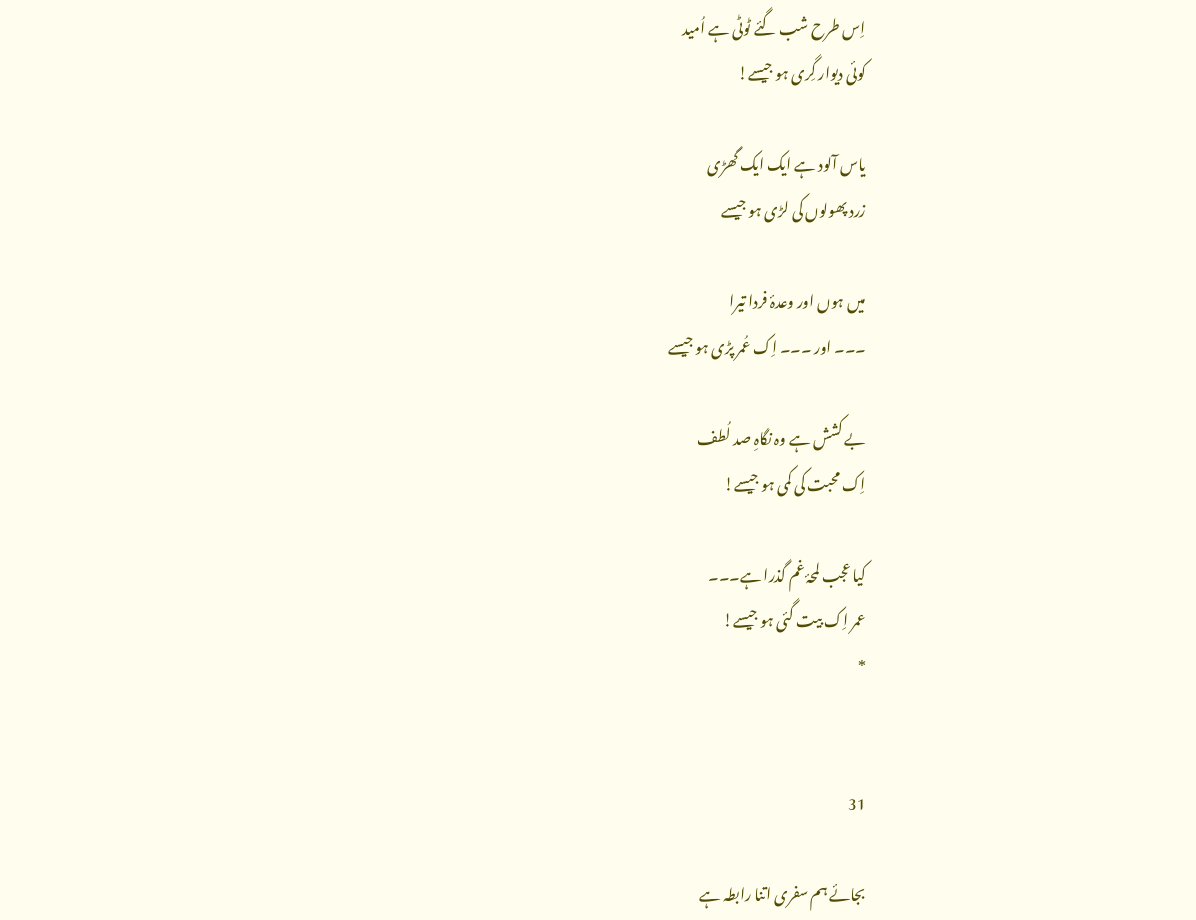اِس طرح شب گئے ٹوٹی ہے اُمید
کوئی دیوار گِری ہو جیسے!

یاس آلود ہے ایک ایک گھڑی
زرد پھولوں کی لڑی ہو جیسے

میں ہوں اور وعدۂ فردا تیرا
۔۔۔ اور ۔۔۔ اِک عُمر پڑی ہو جیسے

بے کشش ہے وہ نگاہِ صد لُطف
اِک محبت کی کمی ہو جیسے!

کیا عجب لمحۂ غم گذرا ہے۔۔۔
عمر اِک بیت گئی ہو جیسے!
*


31

بجائے ہم سفری اتنا رابطہ ہے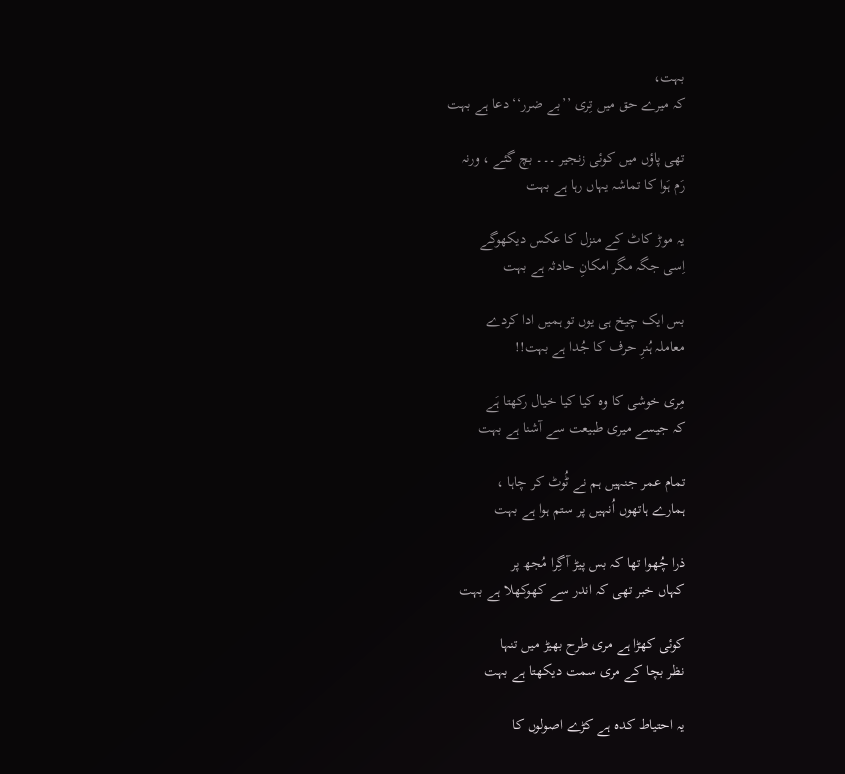بہت،
کہ میرے حق میں تِری ’’بے ضرر‘‘ دعا ہے بہت

تھی پاؤں میں کوئی زنجیر ۔۔۔ بچ گئے ، ورنہ
رَم ہَوا کا تماشہ یہاں رہا ہے بہت

یہ موڑ کاٹ کے منزل کا عکس دیکھوگے
اِسی جگہ مگر امکانِ حادثہ ہے بہت

بس ایک چیخ ہی یوں تو ہمیں ادا کردے
معاملہ ہُنرِ حرف کا جُدا ہے بہت!!

مِری خوشی کا وہ کیا کیا خیال رکھتا ہَے
کہ جیسے میری طبیعت سے آشنا ہے بہت

تمام عمر جنہیں ہم نے ٹُوٹ کر چاہا ،
ہمارے ہاتھوں اُنہیں پر ستم ہوا ہے بہت

ذرا چُھوا تھا کہ بس پیڑ آگِرا مُجھ پر
کہاں خبر تھی کہ اندر سے کھوکھلا ہے بہت

کوئی کھڑا ہے مری طرح بھیڑ میں تنہا
نظر بچا کے مری سمت دیکھتا ہے بہت

یہ احتیاط کدہ ہے کڑے اصولوں کا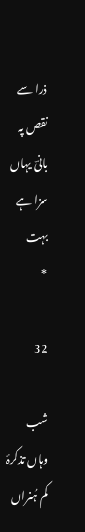ذرا سے نقص پہ بانیؔ یہاں سزا ہے بہت
*

32

شب وہاں تذکرۂ کم ہُنراں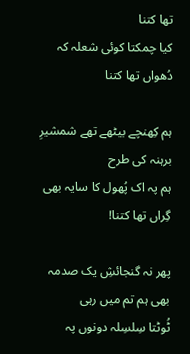تھا کتنا
کیا چمکتا کوئی شعلہ کہ دُھواں تھا کتنا

ہم کِھنچے بیٹھے تھے شمشیرِ برہنہ کی طرح
ہم پہ اک پُھول کا سایہ بھی گِراں تھا کتنا!

پھر نہ گنجائشِ یک صدمہ بھی ہم تم میں رہی
ٹُوٹتا سِلسِلہ دونوں پہ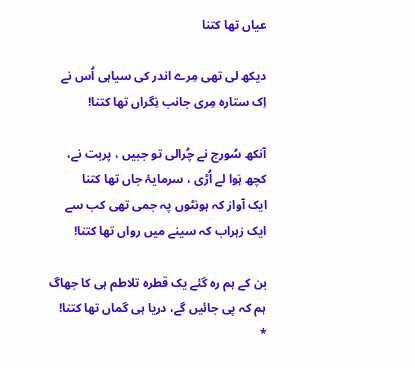عیاں تھا کتنا

دیکھ لی تھی مِرے اندر کی سیاہی اُس نے
اِک ستارہ مِری جانب نِگراں تھا کتنا!

آنکھ سُورج نے چُرالی تو جبیں ، پربت نے،
کچھ ہَوا لے اُڑی ، سرمایۂ جاں تھا کتنا
ایک آواز کہ ہونٹوں پہ جمی تھی کب سے
ایک زہراب کہ سینے میں رواں تھا کتنا!

بن کے ہم رہ گئے یک قطرہ تلاطم ہی کا جھاگ
ہم کہ پی جائیں گے، دریا ہی گماں تھا کتنا!
*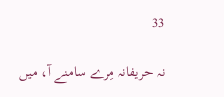33

نہ حریفانہ مِرے سامنے آ، میں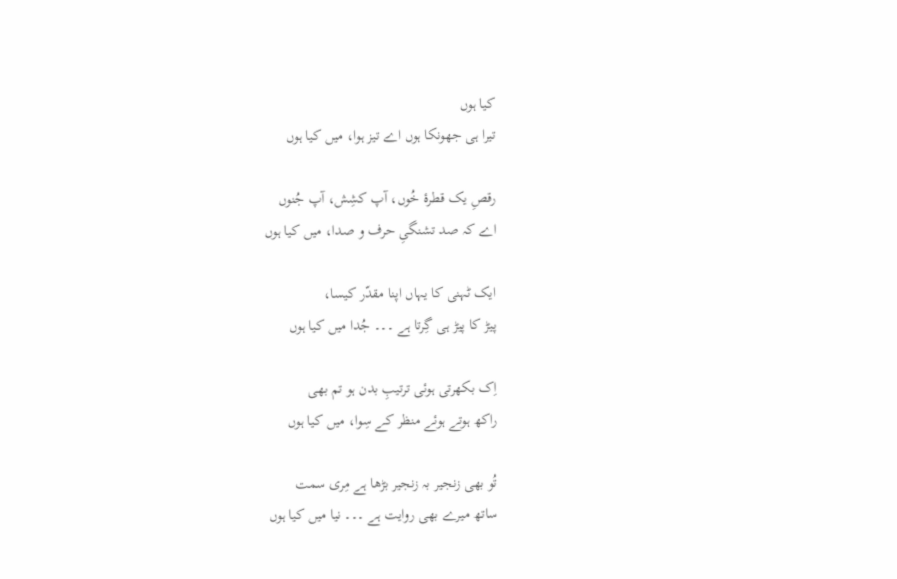کیا ہوں
تیرا ہی جھونکا ہوں اے تیز ہوا، میں کیا ہوں

رقصِ یک قطرۂ خُوں، آپ کشِش، آپ جُنوں
اے کہ صد تشنگیِ حرف و صدا، میں کیا ہوں

ایک ٹہنی کا یہاں اپنا مقدّر کیسا،
پیڑ کا پیڑ ہی گِرتا ہے ۔۔۔ جُدا میں کیا ہوں

اِک بکھرتی ہوئی ترتیبِ بدن ہو تم بھی
راکھ ہوتے ہوئے منظر کے سِوا، میں کیا ہوں

تُو بھی زنجیر بہ زنجیر بڑھا ہے مِری سمت
ساتھ میرے بھی روایت ہے ۔۔۔ نیا میں کیا ہوں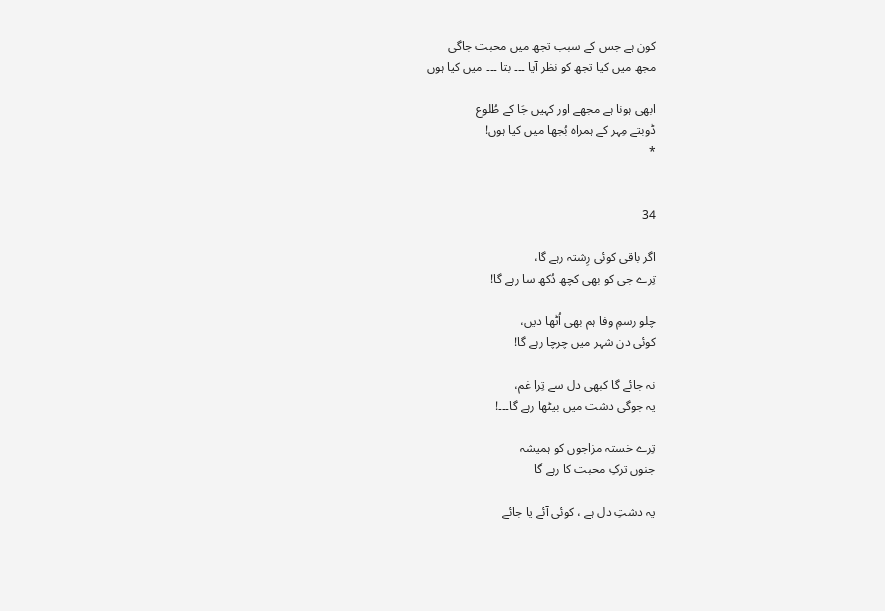کون ہے جس کے سبب تجھ میں محبت جاگی
مجھ میں کیا تجھ کو نظر آیا ۔۔۔ بتا ۔۔۔ میں کیا ہوں

ابھی ہونا ہے مجھے اور کہیں جَا کے طُلوع
ڈوبتے مِہر کے ہمراہ بُجھا میں کیا ہوں!
*


34

اگر باقی کوئی رِشتہ رہے گا،
تِرے جی کو بھی کچھ دُکھ سا رہے گا!

چلو رسمِ وفا ہم بھی اُٹھا دیں،
کوئی دن شہر میں چرچا رہے گا!

نہ جائے گا کبھی دل سے تِرا غم،
یہ جوگی دشت میں بیٹھا رہے گا۔۔۔!

تِرے خستہ مزاجوں کو ہمیشہ
جنوں ترکِ محبت کا رہے گا

یہ دشتِ دل ہے ، کوئی آئے یا جائے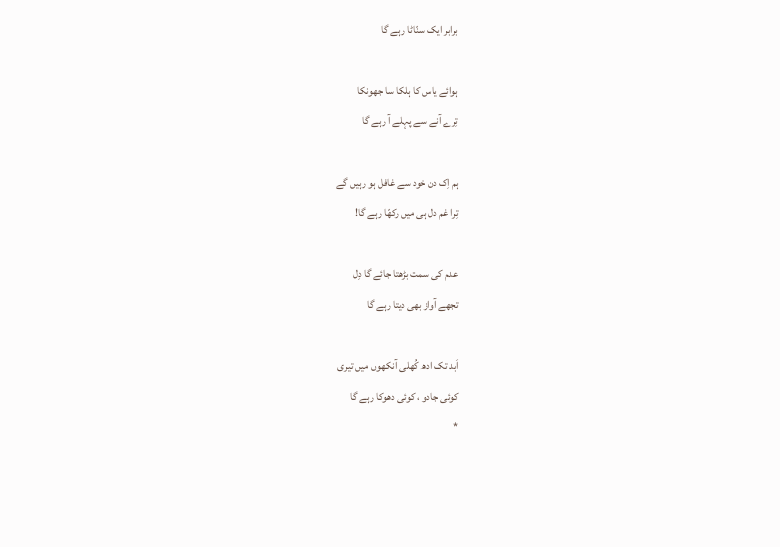برابر ایک سنّاٹا رہے گا

ہوائے یاس کا ہلکا سا جھونکا
تِرے آنے سے پہلے آ رہے گا

ہم اِک دن خود سے غافل ہو رہیں گے
تِرا غم دل ہی میں رکھّا رہے گا!

عدم کی سمت بڑھتا جائے گا دِل
تجھے آواز بھی دیتا رہے گا

اَبد تک ادھ کُھلی آنکھوں میں تیری
کوئی جادو ، کوئی دھوکا رہے گا
*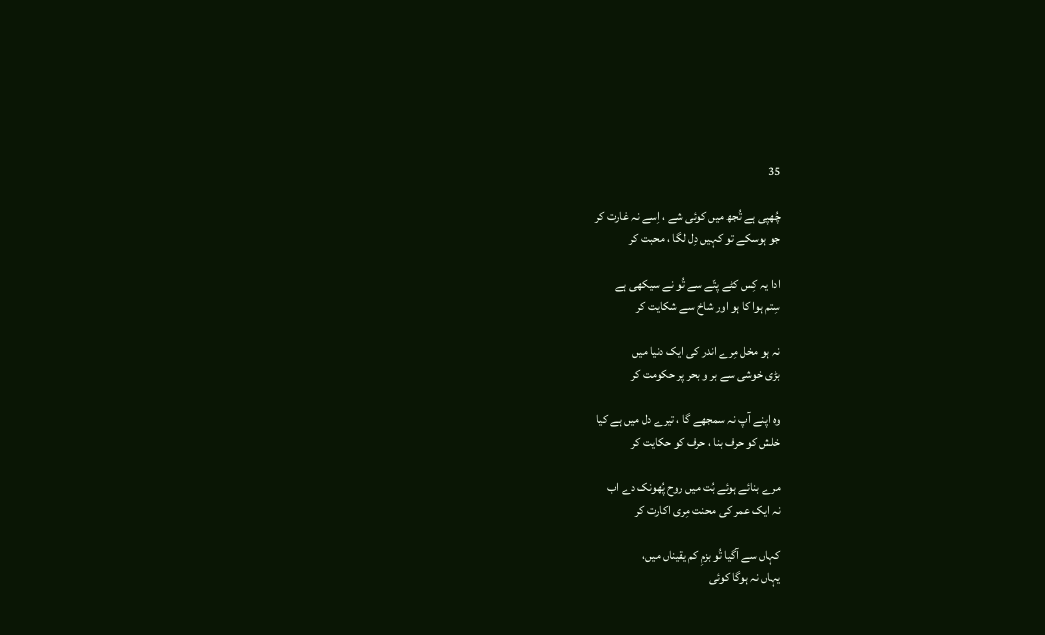35

چُھپی ہے تُجھ میں کوئی شے ، اِسے نہ غارت کر
جو ہوسکے تو کہیں دِل لگا ، محبت کر

ادا یہ کِس کٹے پتّے سے تُو نے سیکھی ہے
سِتم ہوا کا ہو اور شاخ سے شکایت کر

نہ ہو مخل مِرے اندر کی ایک دنیا میں
بڑی خوشی سے بر و بحر پر حکومت کر

وہ اپنے آپ نہ سمجھے گا ، تیرے دل میں ہے کیا
خلش کو حرف بنا ، حرف کو حکایت کر

مرے بنائے ہوئے بُت میں روح پُھونک دے اب
نہ ایک عمر کی محنت مِری اکارت کر

کہاں سے آگیا تُو بزمِ کم یقیناں میں،
یہاں نہ ہوگا کوئی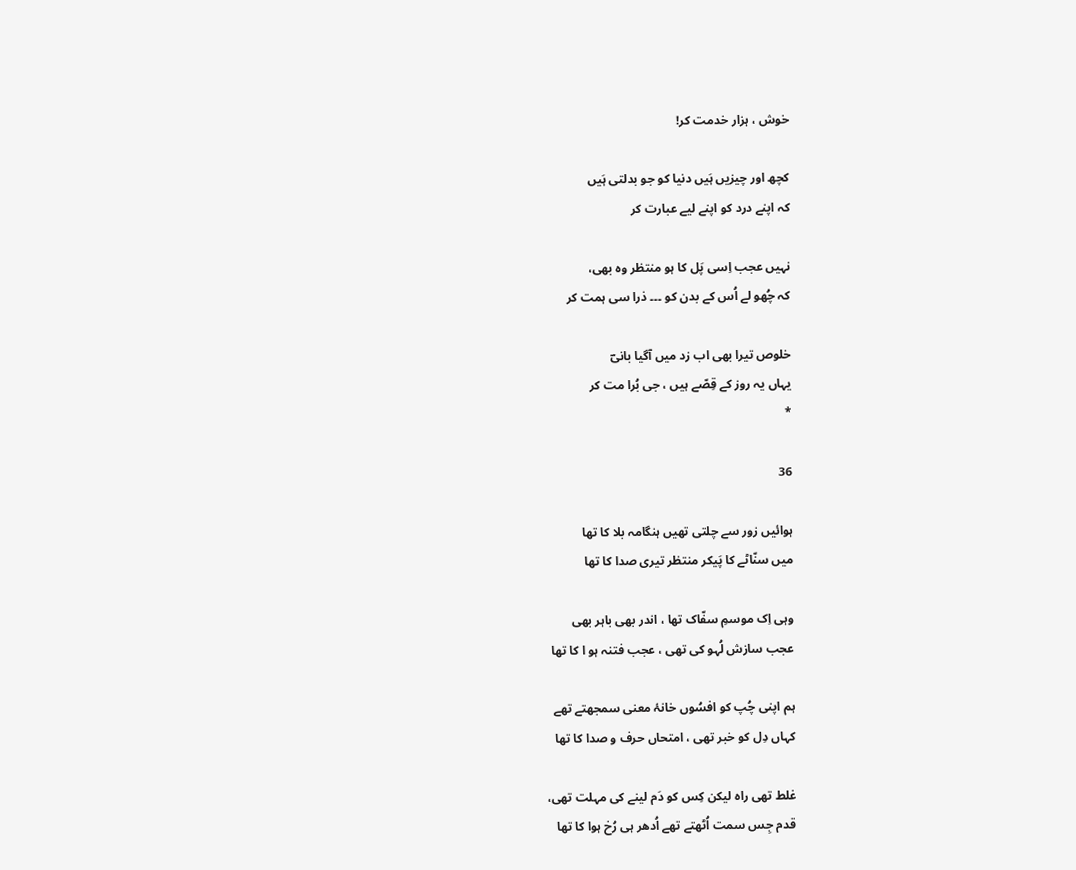خوش ، ہزار خدمت کر!

کچھ اور چیزیں ہَیں دنیا کو جو بدلتی ہَیں
کہ اپنے درد کو اپنے لیے عبارت کر

نہیں عجب اِسی پَل کا ہو منتظر وہ بھی،
کہ چُھو لے اُس کے بدن کو ۔۔۔ ذرا سی ہمت کر

خلوص تیرا بھی اب زد میں آگیا بانیؔ
یہاں یہ روز کے قِصّے ہیں ، جی بُرا مت کر
*

36

ہوائیں زور سے چلتی تھیں ہنگامہ بلا کا تھا
میں سنّاٹے کا پَیکر منتظر تیری صدا کا تھا

وہی اِک موسمِ سفّاک تھا ، اندر بھی باہر بھی
عجب سازش لُہو کی تھی ، عجب فتنہ ہو ا کا تھا

ہم اپنی چُپ کو افسُوں خانۂ معنی سمجھتے تھے
کہاں دِل کو خبر تھی ، امتحاں حرف و صدا کا تھا

غلط تھی راہ لیکن کِس کو دَم لینے کی مہلت تھی،
قدم جِس سمت اُٹھتے تھے اُدھر ہی رُخ ہوا کا تھا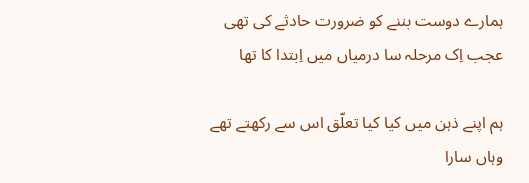ہمارے دوست بننے کو ضرورت حادثے کی تھی
عجب اِک مرحلہ سا درمیاں میں اِبتدا کا تھا

ہم اپنے ذہن میں کیا کیا تعلّق اس سے رکھتے تھے
وہاں سارا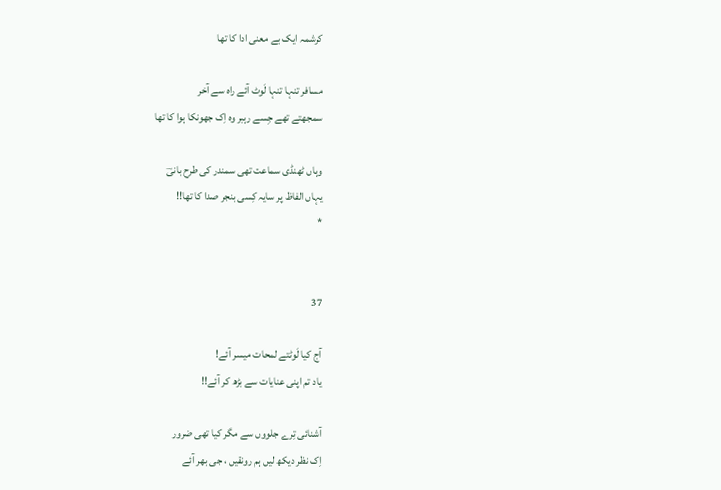کرشمہ ایک بے معنی ادا کا تھا

مسافر تنہا تنہا لَوٹ آئے راہ سے آخر
سمجھتے تھے جِسے رہبر وہ اِک جھونکا ہوا کا تھا

وہاں ٹھنڈی سماعت تھی سمندر کی طرح بانیؔ
یہاں الفاظ پر سایہ کِسی بنجر صدا کا تھا!!
*


37

آج کیا لَوٹتے لمحات میسر آئے!
یاد تم اپنی عنایات سے بڑھ کر آئے!!

آشنائی تِرے جلووں سے مگر کیا تھی ضرور
اِک نظر دیکھ لیں ہم رونقیں ، جی بھر آئے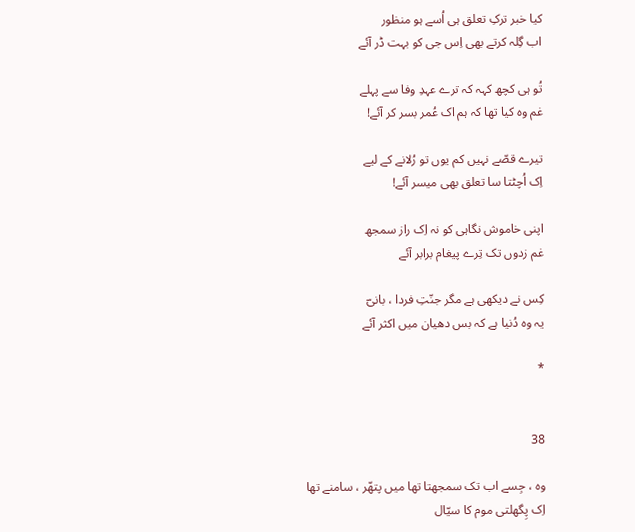کیا خبر ترکِ تعلق ہی اُسے ہو منظور
اب گِلہ کرتے بھی اِس جی کو بہت ڈر آئے

تُو ہی کچھ کہہ کہ ترے عہدِ وفا سے پہلے
غم وہ کیا تھا کہ ہم اک عُمر بسر کر آئے!

تیرے قصّے نہیں کم یوں تو رُلانے کے لیے
اِک اُچٹتا سا تعلق بھی میسر آئے!

اپنی خاموش نگاہی کو نہ اِک راز سمجھ
غم زدوں تک تِرے پیغام برابر آئے

کِس نے دیکھی ہے مگر جنّتِ فردا ، بانیؔ
یہ وہ دُنیا ہے کہ بس دھیان میں اکثر آئے

*


38

وہ ، جِسے اب تک سمجھتا تھا میں پتھّر ، سامنے تھا
اِک پِگھلتی موم کا سیّال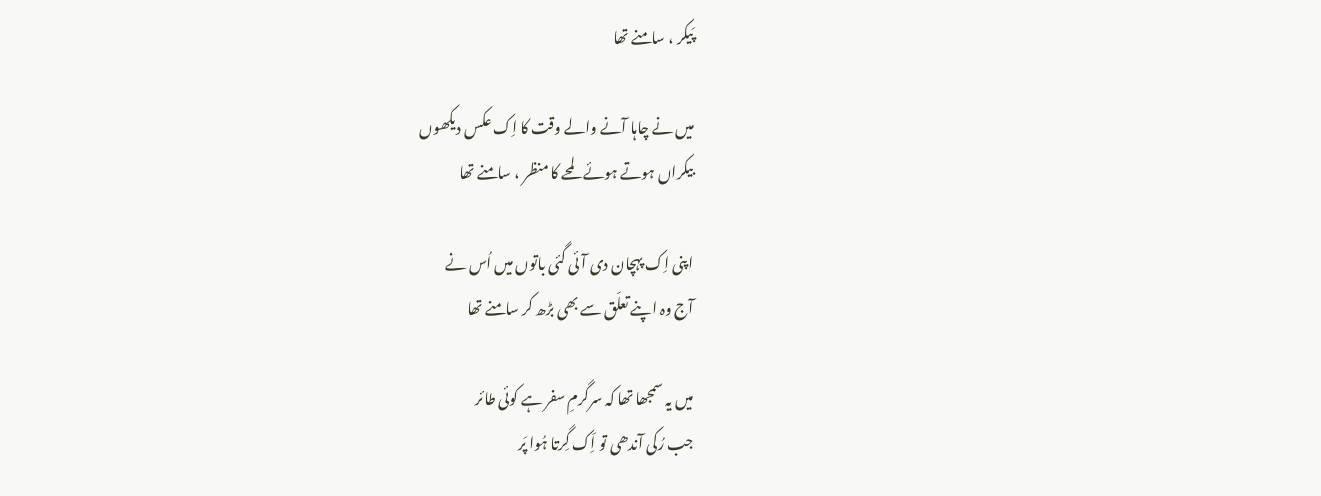پَیکر ، سامنے تھا

میں نے چاہا آنے والے وقت کا اِک عکس دیکھوں
بیکراں ہوتے ہوئے لمحے کا منظر ، سامنے تھا

اپنی اِک پہچان دی آئی گئی باتوں میں اُس نے
آج وہ اپنے تعلّق سے بھی بڑھ کر سامنے تھا

میں یہ سمجھا تھا کہ سرگرمِ سفر ہے کوئی طائر
جب رُکی آندھی تو اَِک گِرتا ہُوا پَر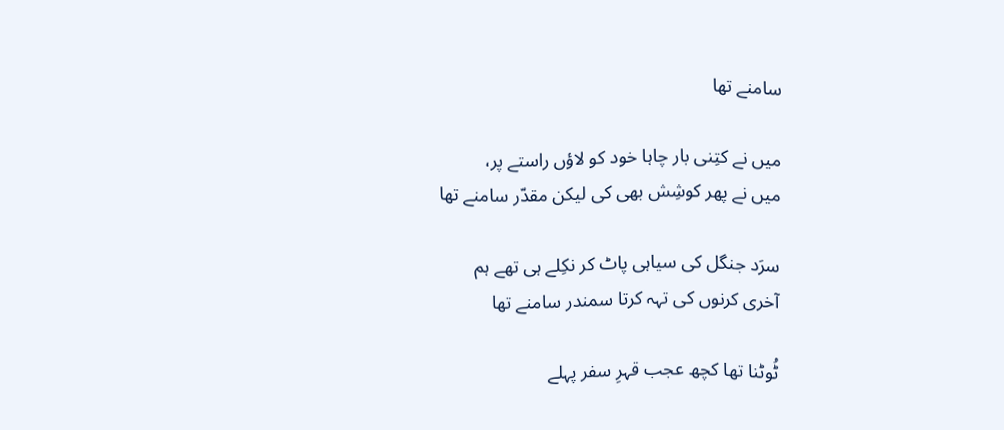سامنے تھا

میں نے کتِنی بار چاہا خود کو لاؤں راستے پر،
میں نے پھر کوشِش بھی کی لیکن مقدّر سامنے تھا

سرَد جنگل کی سیاہی پاٹ کر نکِلے ہی تھے ہم
آخری کرنوں کی تہہ کرتا سمندر سامنے تھا

ٹُوٹنا تھا کچھ عجب قہرِ سفر پہلے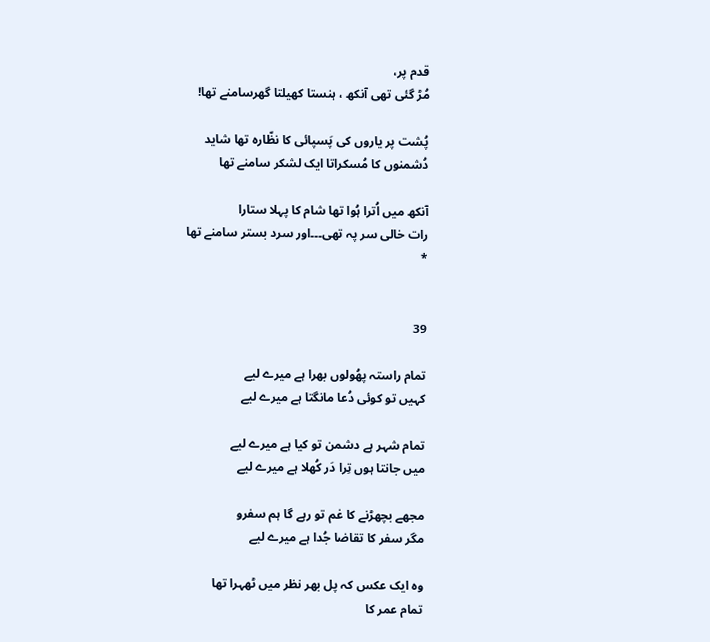قدم پر،
مُڑ گئی تھی آنکھ ، ہنستا کھیلتا گھرسامنے تھا!

پُشت پر یاروں کی پَسپائی کا نظّارہ تھا شاید
دُشمنوں کا مُسکراتا ایک لشکر سامنے تھا

آنکھ میں اُترا ہُوا تھا شام کا پہلا ستارا
رات خالی سر پہ تھی۔۔۔اور سرد بستر سامنے تھا
*


39

تمام راستہ پھُولوں بھرا ہے میرے لیے
کہیں تو کوئی دُعا مانگتا ہے میرے لیے

تمام شہر ہے دشمن تو کیا ہے میرے لیے
میں جانتا ہوں تِرا دَر کُھلا ہے میرے لیے

مجھے بچھڑنے کا غم تو رہے گا ہم سفرو
مگر سفر کا تقاضا جُدا ہے میرے لیے

وہ ایک عکس کہ پل بھر نظر میں ٹھہرا تھا
تمام عمر کا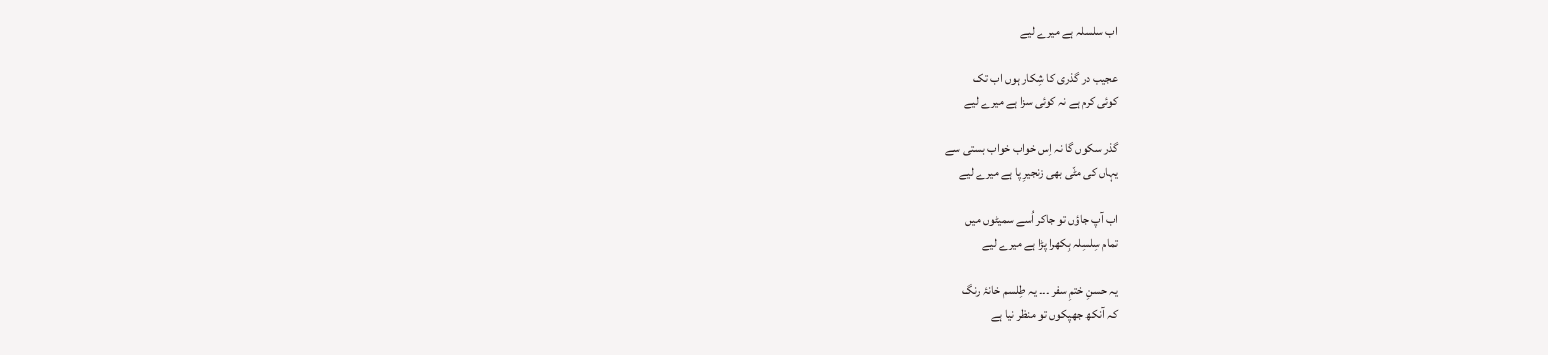اب سلسلہ ہے میرے لیے

عجیب در گذری کا شِکار ہوں اب تک
کوئی کرم ہے نہ کوئی سزا ہے میرے لیے

گذر سکوں گا نہ اِس خواب خواب بستی سے
یہاں کی مٹّی بھی زنجیرِ پا ہے میرے لیے

اب آپ جاؤں تو جاکر اُسے سمیٹوں میں
تمام سِلسِلہ بِکھرا پڑا ہے میرے لیے

یہ حسنِ ختمِ سفر ۔۔۔ یہ طِلسم خانۂ رنگ
کہ آنکھ جھپکوں تو منظر نیا ہے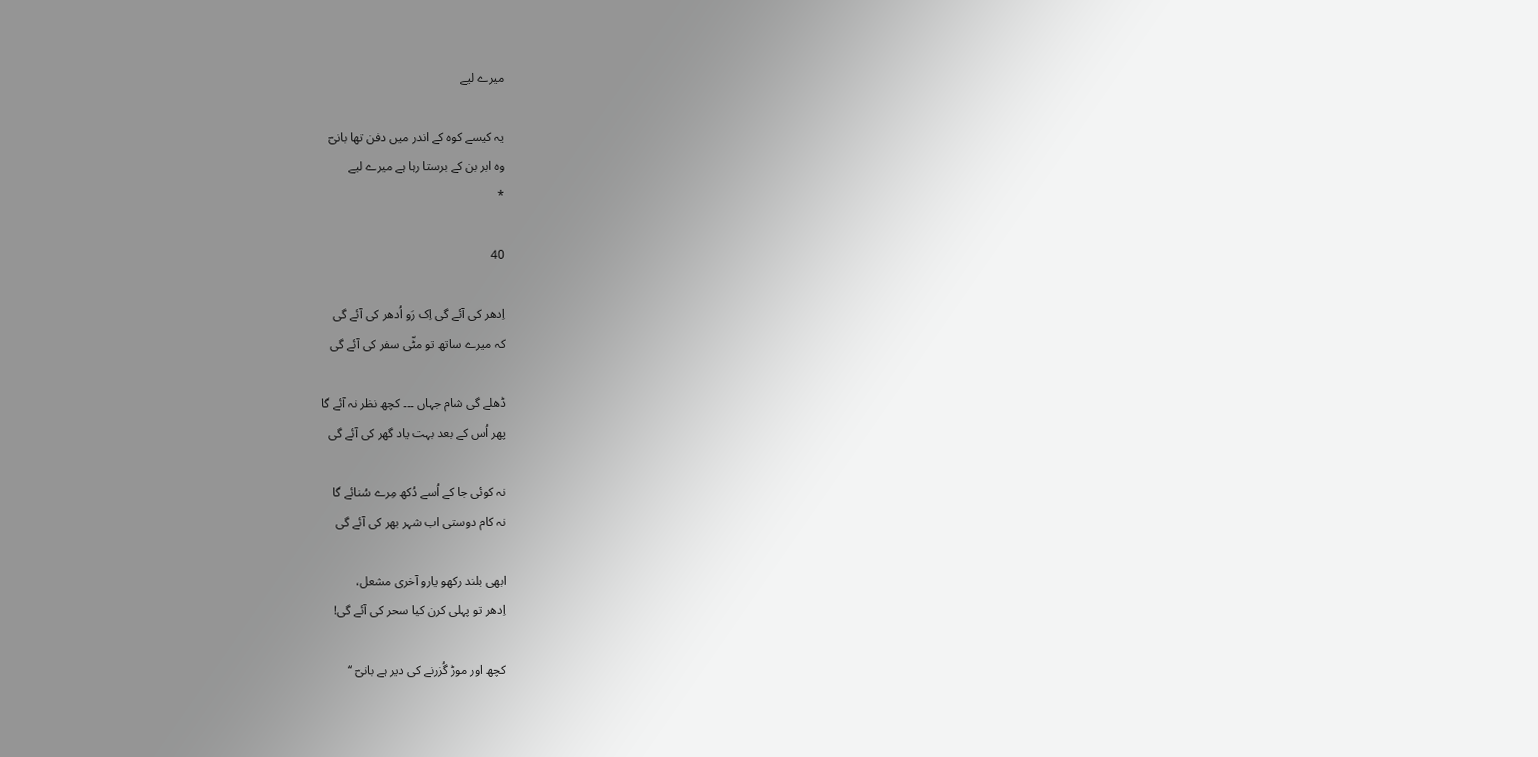میرے لیے

یہ کیسے کوہ کے اندر میں دفن تھا بانیؔ
وہ ابر بن کے برستا رہا ہے میرے لیے
*

40

اِدھر کی آئے گی اِک رَو اُدھر کی آئے گی
کہ میرے ساتھ تو مٹّی سفر کی آئے گی

ڈھلے گی شام جہاں ۔۔۔ کچھ نظر نہ آئے گا
پھر اُس کے بعد بہت یاد گھر کی آئے گی

نہ کوئی جا کے اُسے دُکھ مِرے سُنائے گا
نہ کام دوستی اب شہر بھر کی آئے گی

ابھی بلند رکھو یارو آخری مشعل،
اِدھر تو پہلی کرن کیا سحر کی آئے گی!

کچھ اور موڑ گُزرنے کی دیر ہے بانیؔ ‘‘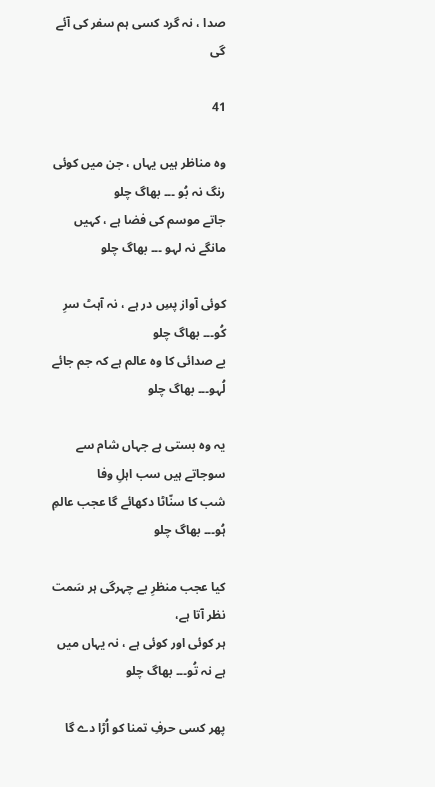صدا ، نہ گرد کسی ہم سفر کی آئے گی

41

وہ مناظر ہیں یہاں ، جن میں کوئی رنگ نہ بُو ۔۔۔ بھاگ چلو
جاتے موسم کی فضا ہے ، کہیں مانگے نہ لہو ۔۔۔ بھاگ چلو

کوئی آواز پسِ در ہے ، نہ آہٹ سرِ کُو۔۔۔ بھاگ چلو
بے صدائی کا وہ عالم ہے کہ جم جائے لُہو۔۔۔ بھاگ چلو

یہ وہ بستی ہے جہاں شام سے سوجاتے ہیں سب اہلِ وفا
شب کا سنّاٹا دکھائے گا عجب عالمِ ہُو۔۔۔ بھاگ چلو

کیا عجب منظرِ بے چہرگی ہر سَمت نظر آتا ہے،
ہر کوئی اور کوئی ہے ، نہ یہاں میں ہے نہ تُو۔۔۔ بھاگ چلو

پھر کسی حرفِ تمنا کو اُڑا دے گا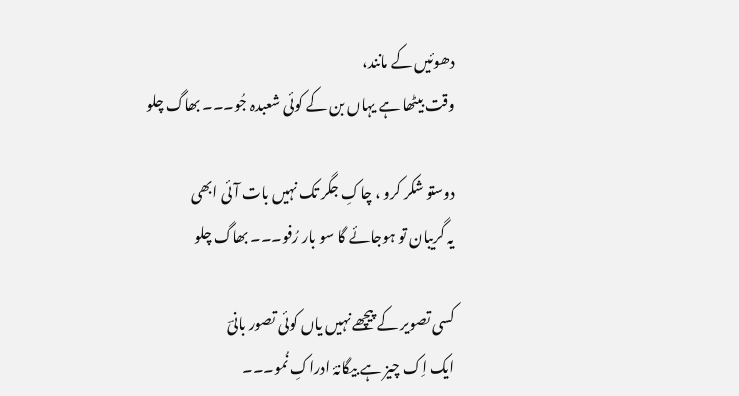دھوئیں کے مانند،
وقت بیٹھا ہے یہاں بن کے کوئی شعبدہ جُو۔۔۔ بھاگ چلو

دوستو شکر کرو ، چاکِ جگر تک نہیں بات آئی ابھی
یہ گریبان تو ہوجائے گا سو بار رُفو۔۔۔ بھاگ چلو

کسی تصویر کے پیچھے نہیں یاں کوئی تصور بانیؔ
ایک اِک چیز ہے بیگانۂ ادراکِ نُمو۔۔۔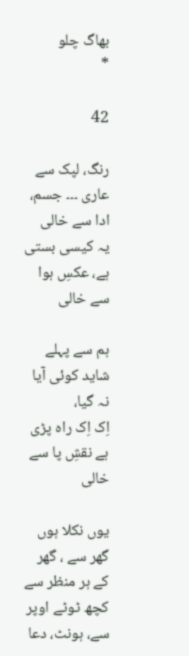بھاگ چلو
*

42

رنگ، لپک سے عاری ۔۔۔ جسم، ادا سے خالی
یہ کیسی بستی ہے، عکسِ ہوا سے خالی

ہم سے پہلے شاید کوئی آیا نہ گیا،
اِک اِک راہ پڑی ہے نقشِ پا سے خالی

یوں نکلا ہوں گھر سے ، گھر کے ہر منظر سے
کچھ ٹوٹے اوپر سے، ہونٹ، دعا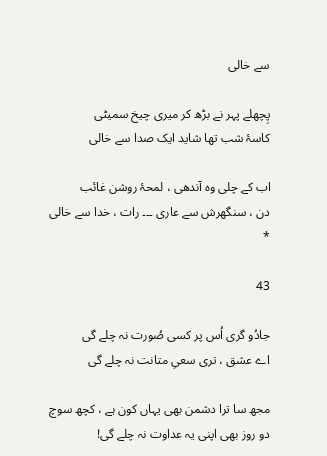سے خالی

پِچھلے پہر نے بڑھ کر میری چیخ سمیٹی
کاسۂ شب تھا شاید ایک صدا سے خالی

اب کے چلی وہ آندھی ، لمحۂ روشن غائب
دن ، سنگھرش سے عاری ۔۔۔ رات ، خدا سے خالی
*

43

جادُو گری اُس پر کسی صُورت نہ چلے گی
اے عشق ، تری سعیِ متانت نہ چلے گی

مجھ سا ترا دشمن بھی یہاں کون ہے ، کچھ سوچ
دو روز بھی اپنی یہ عداوت نہ چلے گی!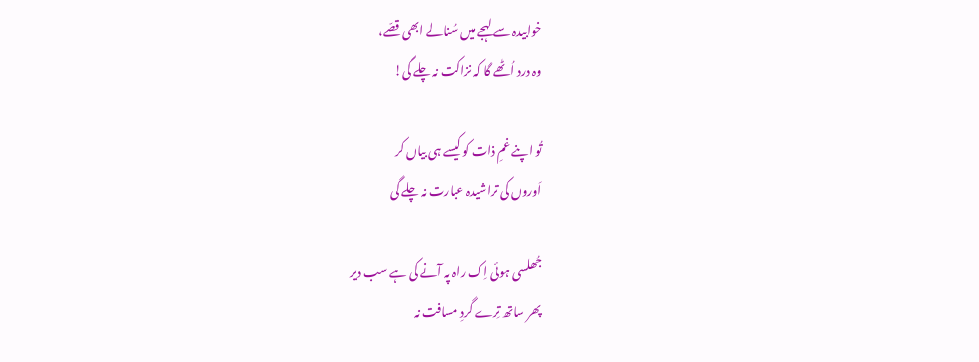خوابیدہ سے لہجے میں سُنالے ابھی قصّے،
وہ درد اُٹھے گا کہ نزاکت نہ چلے گی!

تُو اپنے غمِ ذات کو کیسے ہی بیاں کر
اَوروں کی تراشیدہ عبارت نہ چلے گی

جُھلسی ہوئی اِک راہ پہ آنے کی ہے سب دیر
پھر ساتھ تِرے گردِ مسافت نہ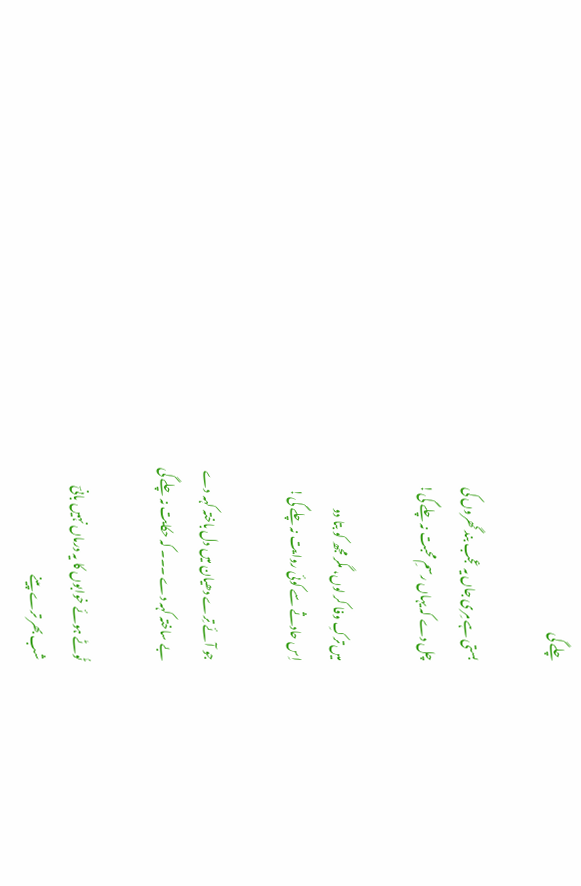چلے گی

بستی ہے مِری جاں یہ عجب بند گھروں کی
چل دے کہ یہاں رسمِ محبت نہ چلے گی!

میں ترکِ وفا کر لوں، مگر مجھ کو بتا دو
اِس حادثے سے کوئی روایت نہ چلے گی!

جو آئے تِرے دھیان میں دل باختہ کہہ دے
بے ساختہ کہہ دے ۔۔۔ کہ حکایت نہ چلے گی

ٹُوٹے ہوئے خوابوں کا یہ درماں نہیں بانیؔ
شب بھر ترے پینے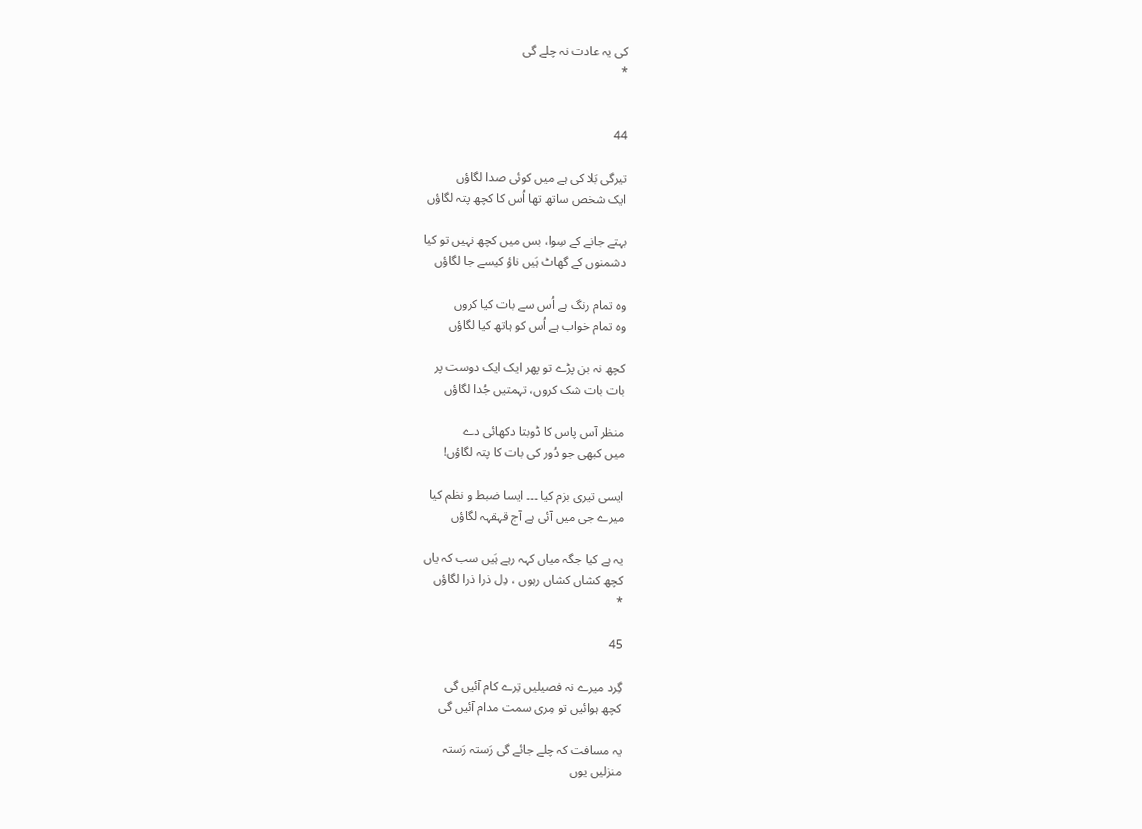کی یہ عادت نہ چلے گی
*


44

تیرگی بَلا کی ہے میں کوئی صدا لگاؤں
ایک شخص ساتھ تھا اُس کا کچھ پتہ لگاؤں

بہتے جانے کے سِوا، بس میں کچھ نہیں تو کیا
دشمنوں کے گھاٹ ہَیں ناؤ کیسے جا لگاؤں

وہ تمام رنگ ہے اُس سے بات کیا کروں
وہ تمام خواب ہے اُس کو ہاتھ کیا لگاؤں

کچھ نہ بن پڑے تو پھر ایک ایک دوست پر
بات بات شک کروں، تہمتیں جُدا لگاؤں

منظر آس پاس کا ڈوبتا دکھائی دے
میں کبھی جو دُور کی بات کا پتہ لگاؤں!

ایسی تیری بزم کیا ۔۔۔ ایسا ضبط و نظم کیا
میرے جی میں آئی ہے آج قہقہہ لگاؤں

یہ ہے کیا جگہ میاں کہہ رہے ہَیں سب کہ یاں
کچھ کشاں کشاں رہوں ، دِل ذرا ذرا لگاؤں
*

45

گِرد میرے نہ فصیلیں تِرے کام آئیں گی
کچھ ہوائیں تو مِری سمت مدام آئیں گی

یہ مسافت کہ چلے جائے گی رَستہ رَستہ
منزلیں یوں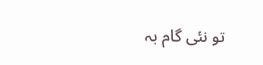تو نئی گام بہ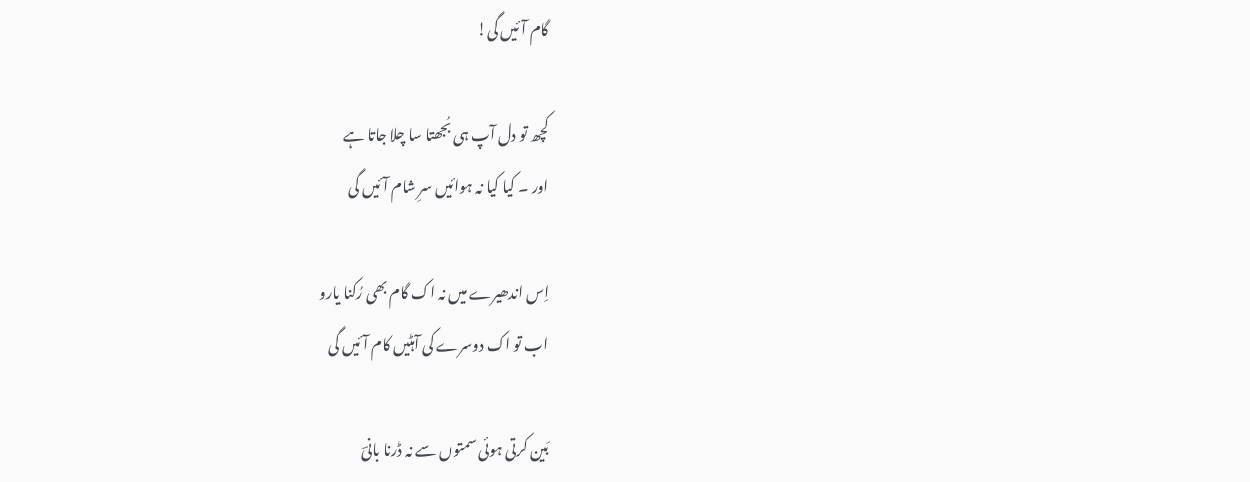گام آئیں گی!

کچھ تو دل آپ ہی بُجھتا سا چلا جاتا ہے
اور ۔ کیا کیا نہ ہوائیں سرِ شام آئیں گی

اِس اندھیرے میں نہ اک گام بھی رُکنا یارو
اب تو اک دوسرے کی آہٹیں کام آئیں گی

بَین کرتی ہوئی سمتوں سے نہ ڈرنا بانیؔ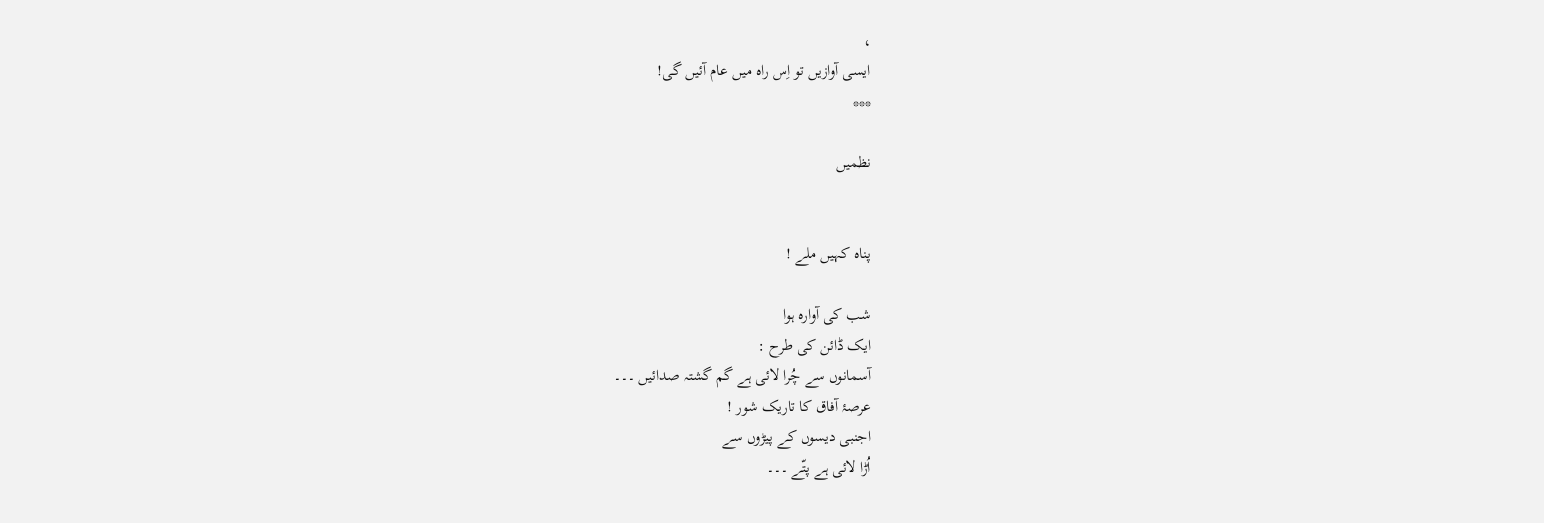،
ایسی آوازیں تو اِس راہ میں عام آئیں گی!
***

نظمیں


پناہ کہیں ملے !

شب کی آوارہ ہوا
ایک ڈائن کی طرح :
آسمانوں سے چُرا لائی ہے گم گشتہ صدائیں ۔۔۔
عرصۂ آفاق کا تاریک شور !
اجنبی دیسوں کے پیڑوں سے
اُڑا لائی ہے پتّے ۔۔۔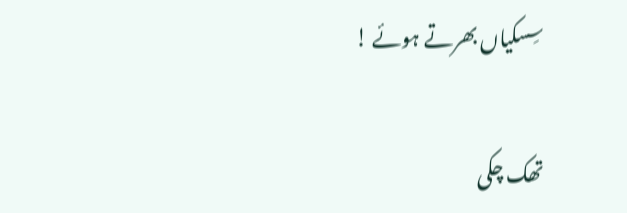سِسکیاں بھرتے ہوئے !

تھک چکی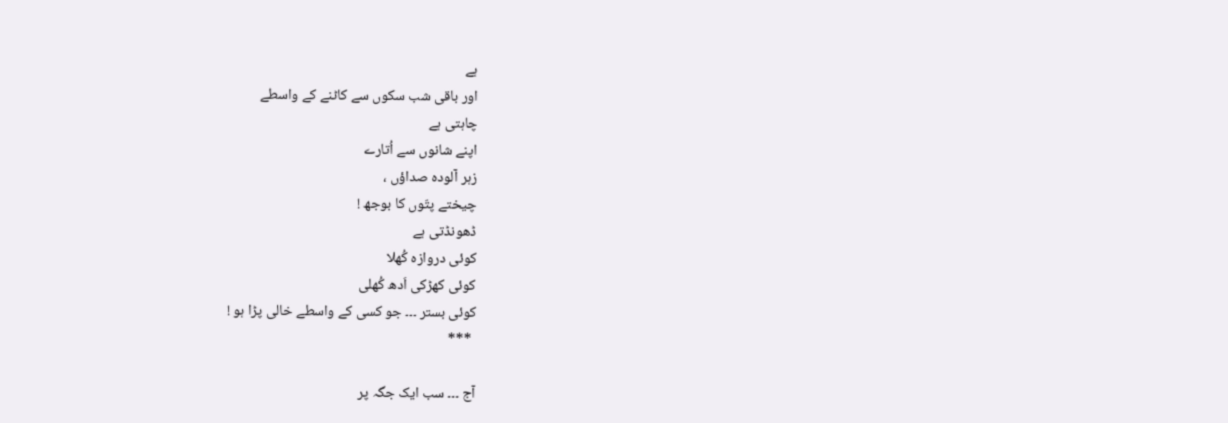ہے
اور باقی شب سکوں سے کاٹنے کے واسطے
چاہتی ہے
اپنے شانوں سے اُتارے
زہر آلودہ صداؤں ،
چیختے پتّوں کا بوجھ !
ڈھونڈتی ہے
کوئی دروازہ کُھلا
کوئی کھڑکی اَدھ کُھلی
کوئی بستر ۔۔۔ جو کسی کے واسطے خالی پڑا ہو !
 ***

آج ۔۔۔ سب ایک جگہ پر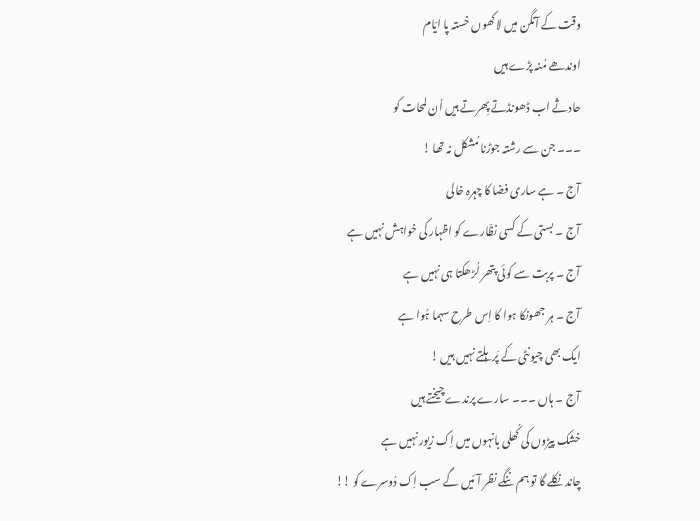وقت کے آنگن میں لاکھوں خستہ پا ایّام
اوندھے مُنہ پڑے ہیں
حادثے اب ڈھونڈتے پِھرتے ہیں اُن لمحات کو
۔۔۔ جن سے رشتہ جوڑنا مُشکل نہ تھا !
آج ۔ ہے ساری فضا کا چہرہ خالی
آج ۔ بستی کے کسی نظّارے کو اظہار کی خواہش نہیں ہے
آج ۔ پربت سے کوئی پتھر لُڑھکتا ہی نہیں ہے
آج ۔ ہر جھونکا ہوا کا اِس طرح سہما ہُوا ہے
ایک بھی چیونٹی کے پَر ہِلتے نہیں ہیں !
آج ۔ ہاں ۔۔۔ سارے پرندے چیختے ہیں
خشک پیڑوں کی کُھلی بانہوں میں اِک زیور نہیں ہے
چاند نکلے گا تو ہم ننگے نظر آئیں گے سب اِک دُوسرے کو !!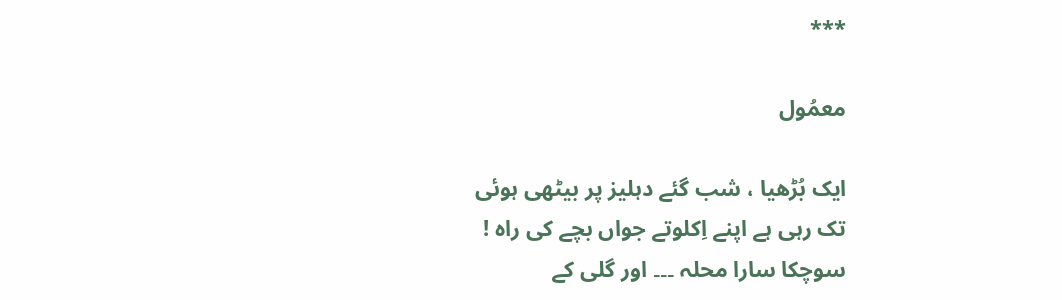***

معمُول

ایک بُڑھیا ، شب گئے دہلیز پر بیٹھی ہوئی
تک رہی ہے اپنے اِکلوتے جواں بچے کی راہ !
سوچکا سارا محلہ ۔۔۔ اور گلی کے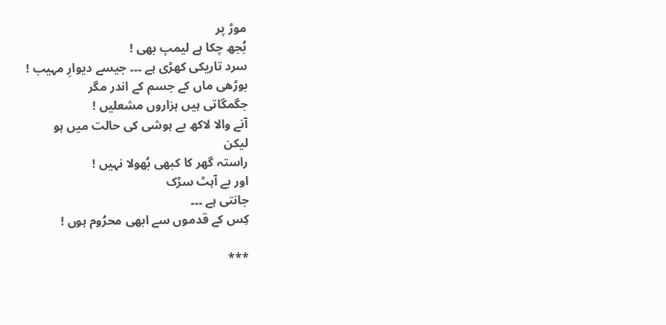موڑ پر
بُجھ چکا ہے لیمپ بھی !
سرد تاریکی کھڑی ہے ۔۔۔ جیسے دیوارِ مہیب !
بوڑھی ماں کے جسم کے اندر مگر
جگمگاتی ہیں ہزاروں مشعلیں !
آنے والا لاکھ بے ہوشی کی حالت میں ہو
لیکن
راستہ گھر کا کبھی بُھولا نہیں !
اور بے آہٹ سڑک
جانتی ہے ۔۔۔
کِس کے قدموں سے ابھی محرُوم ہوں !

***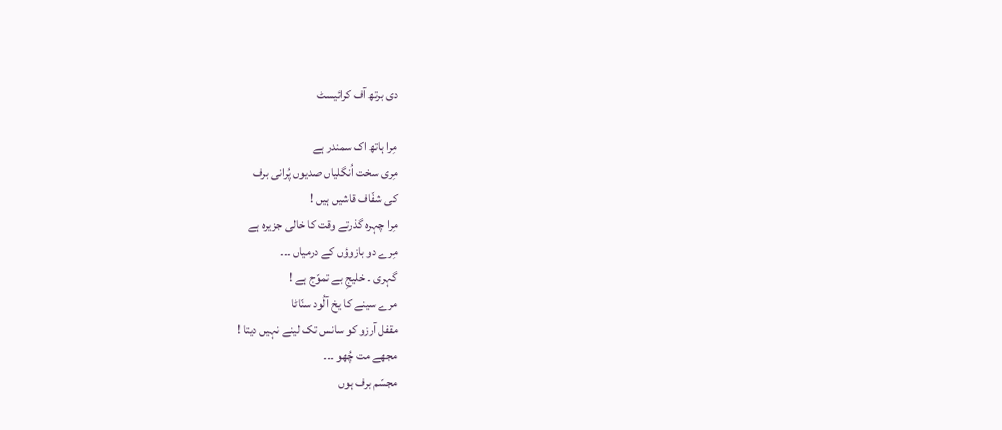دی برتھ آف کرائیسٹ

مِرا ہاتھ اک سمندر ہے
مِری سخت اُنگلیاں صدیوں پُرانی برف
کی شفّاف قاشیں ہیں !
مِرا چہرہ گذرتے وقت کا خالی جزیرہ ہے
مِرے دو بازوؤں کے درمیاں ۔۔۔
گہری ۔ خلیجِ بے تموّج ہے !
مرے سینے کا یخ آلُود سنّاٹا
مقفل آرزو کو سانس تک لینے نہیں دیتا !
مجھے مت چُھو ۔۔۔
مجسّم برف ہوں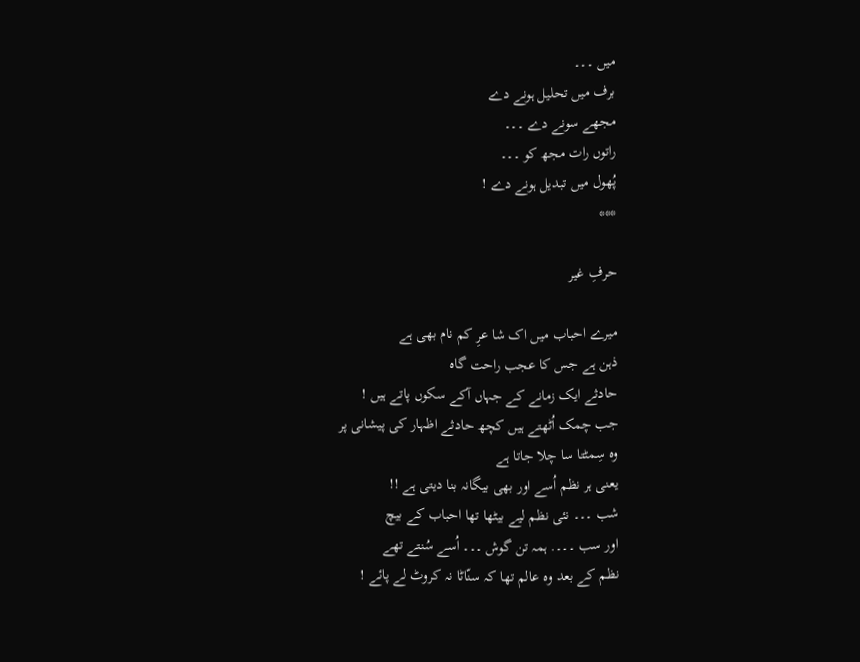میں ۔۔۔
برف میں تحلیل ہونے دے
مجھے سونے دے ۔۔۔
راتوں رات مجھ کو ۔۔۔
پُھول میں تبدیل ہونے دے !
***

حرفِ غیر

میرے احباب میں اک شا عرِ کم نام بھی ہے
ذہن ہے جس کا عجب راحت گاہ
حادثے ایک زمانے کے جہاں آکے سکوں پاتے ہیں !
جب چمک اُٹھتے ہیں کچھ حادثے اظہار کی پیشانی پر
وہ سِمٹتا سا چلا جاتا ہے
یعنی ہر نظم اُسے اور بھی بیگانہ بنا دیتی ہے !!
شب ۔۔۔ نئی نظم لیے بیٹھا تھا احباب کے بیچ
اور سب ۔۔۔. ہمہ تن گوش ۔۔۔ اُسے سُنتے تھے
نظم کے بعد وہ عالم تھا کہ سنّاٹا نہ کروٹ لے پائے !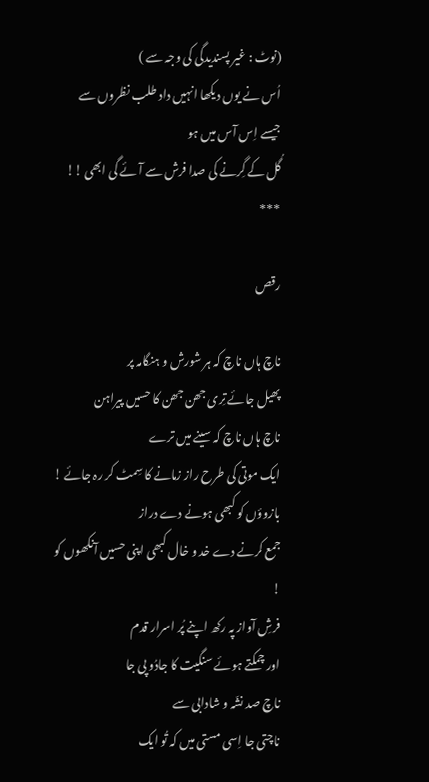(نوٹ : غیر پسندیدگی کی وجہ سے )
اُس نے یوں دیکھا انہیں داد طلب نظروں سے
جیسے اِس آس میں ہو
گُل کے گِرنے کی صدا فرش سے آئے گی ابھی !!
***

رقص

ناچ ہاں ناچ کہ ہر شورش و ہنگامہ پر
پھیل جائے تِری جھن جھن کا حسیں پیراہن
ناچ ہاں ناچ کہ سینے میں ترے
ایک موتی کی طرح راز زمانے کا سِمٹ کر رہ جائے !
بازوؤں کو کبھی ہونے دے دراز
جمع کرنے دے خد و خال کبھی اپنی حسیں آنکھوں کو !
فرشِ آواز پہ رکھ اپنے پُر اسرار قدم
اور چمکتے ہوئے سنگیت کا جادُو پی جا
ناچ صد نشّہ و شادابی سے
ناچتی جا اِسی مستی میں کہ تُو ایک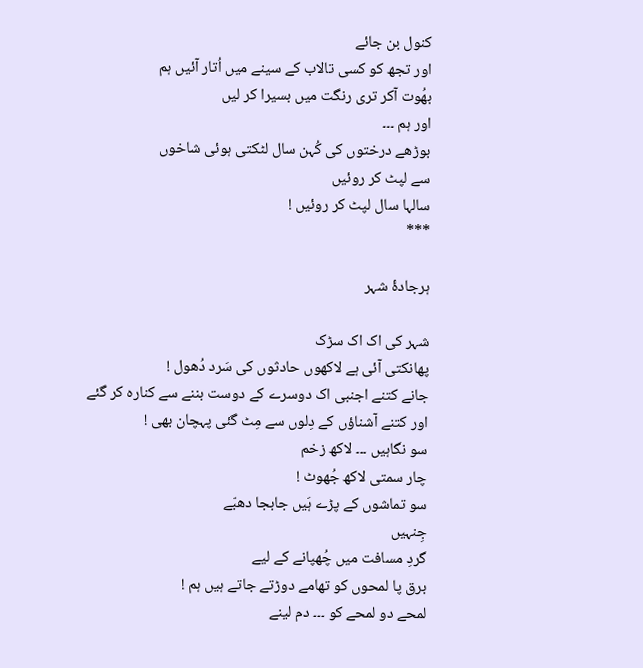کنول بن جائے
اور تجھ کو کسی تالاب کے سینے میں اُتار آئیں ہم
بھُوت آکر تری رنگت میں بسیرا کر لیں
اور ہم ۔۔۔
بوڑھے درختوں کی کُہن سال لٹکتی ہوئی شاخوں
سے لپٹ کر روئیں
سالہا سال لپٹ کر روئیں !
***

ہرجادۂ شہر

شہر کی اک اک سڑک
پھانکتی آئی ہے لاکھوں حادثوں کی سَرد دُھول !
جانے کتنے اجنبی اک دوسرے کے دوست بننے سے کنارہ کر گئے
اور کتنے آشناؤں کے دِلوں سے مِٹ گئی پہچان بھی !
سو نگاہیں ۔۔۔ لاکھ زخم
چار سمتی لاکھ جُھوٹ !
سو تماشوں کے پڑے ہَیں جابجا دھبّے
جِنہیں
گردِ مسافت میں چُھپانے کے لیے
برق پا لمحوں کو تھامے دوڑتے جاتے ہیں ہم !
لمحے دو لمحے کو ۔۔۔ دم لینے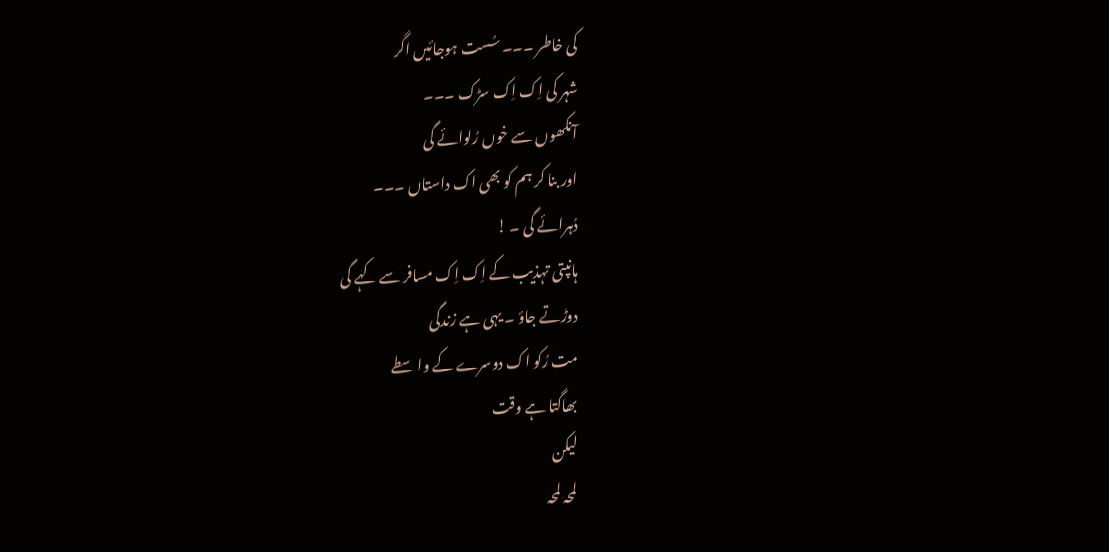کی خاطر ۔۔۔ سُست ہوجائیں اگر
شہر کی اِک اِک سڑک ۔۔۔
آنکھوں سے خوں رُلوائے گی
اور بنا کر ہم کو بھی اک داستاں ۔۔۔
دُہرائے گی ۔ !
ہانپتی تہذیب کے اِک اِک مسافر سے کہے گی
دوڑتے جاؤ ۔ یہی ہے زندگی
مت رُکو اک دوسرے کے واسطے
بھاگتا ہے وقت
لیکن
لمحہ لمحہ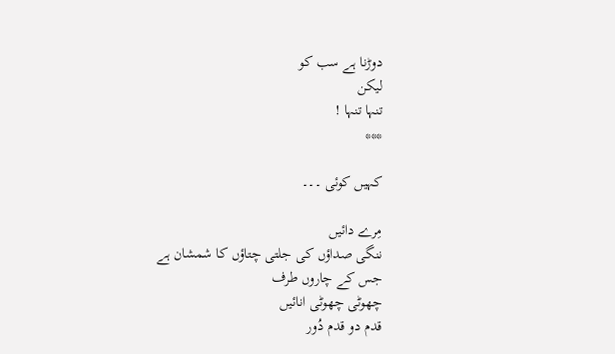دوڑنا ہے سب کو
لیکن
تنہا تنہا !
***

کہیں کوئی ۔۔۔

مِرے دائیں
ننگی صداؤں کی جلتی چتاؤں کا شمشان ہے
جس کے چاروں طرف
چھوٹی چھوٹی انائیں
قدم دو قدم دُور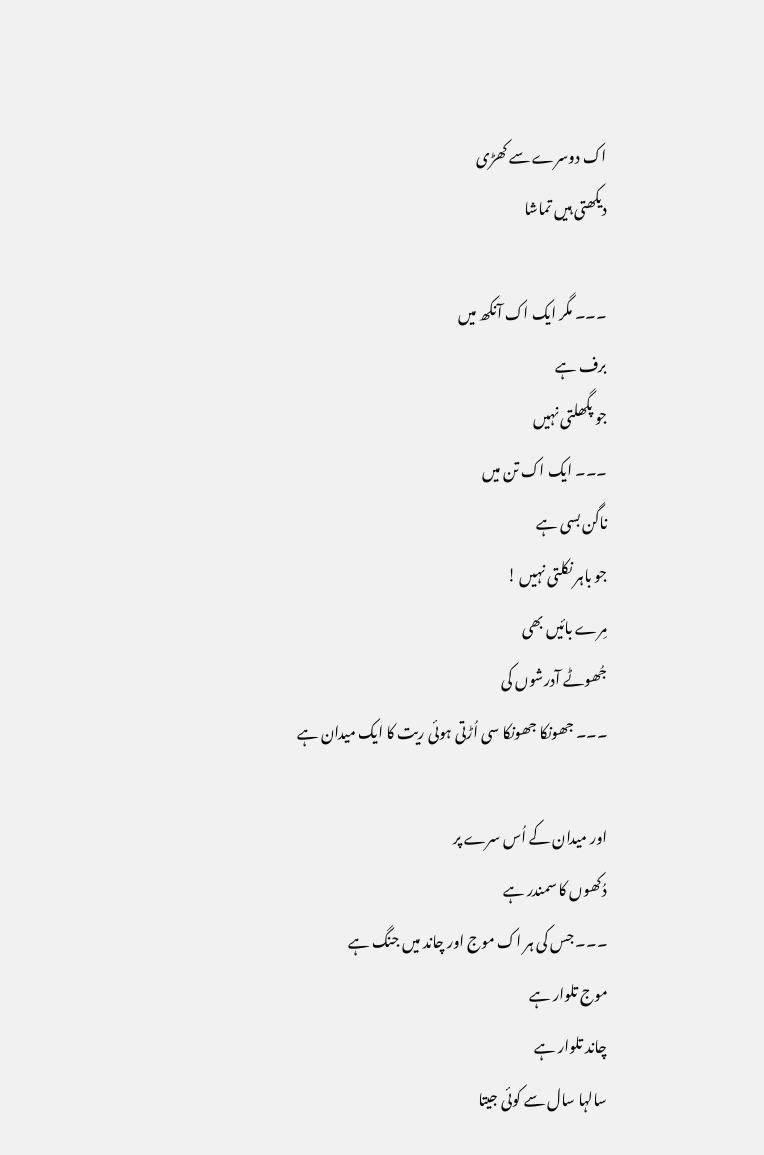اک دوسرے سے کھڑی
دیکھتی ہیں تماشا

۔۔۔ مگر ایک اک آنکھ میں
برف ہے
جو پگھلتی نہیں
۔۔۔ ایک اک تن میں
ناگن بسی ہے
جو باہر نکلتی نہیں !
مِرے بائیں بھی
جُھوٹے آدرشوں کی
۔۔۔ جھونکا جھونکا سی اُڑتی ہوئی ریت کا ایک میدان ہے

اور میدان کے اُس سرے پر
دُکھوں کا سمندر ہے
۔۔۔ جس کی ہر اک موج اور چاند میں جنگ ہے
موج تلوار ہے
چاند تلوار ہے
سالہا سال سے کوئی جیتا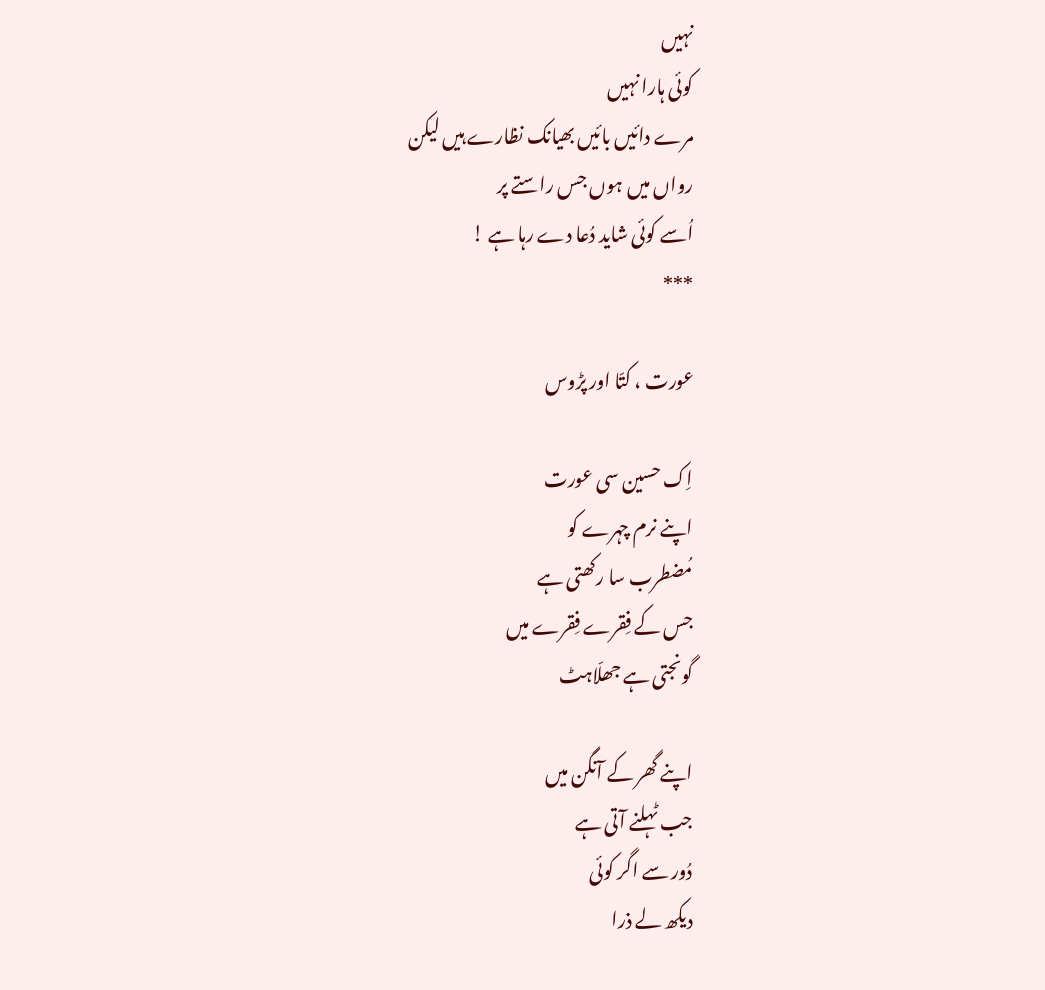نہیں
کوئی ہارا نہیں
مرے دائیں بائیں بھیانک نظارے ہیں لیکن
رواں میں ہوں جس راستے پر
اُسے کوئی شاید دُعا دے رہا ہے !
***

عورت ، کتّا اور پڑوس

اِک حسین سی عورت
اپنے نرم چہرے کو
مُضطرب سا رکھتی ہے
جس کے فِقرے فِقرے میں
گونجتی ہے جھلّاہٹ

اپنے گھر کے آنگن میں
جب ٹہلنے آتی ہے
دُور سے اگر کوئی
دیکھ لے ذرا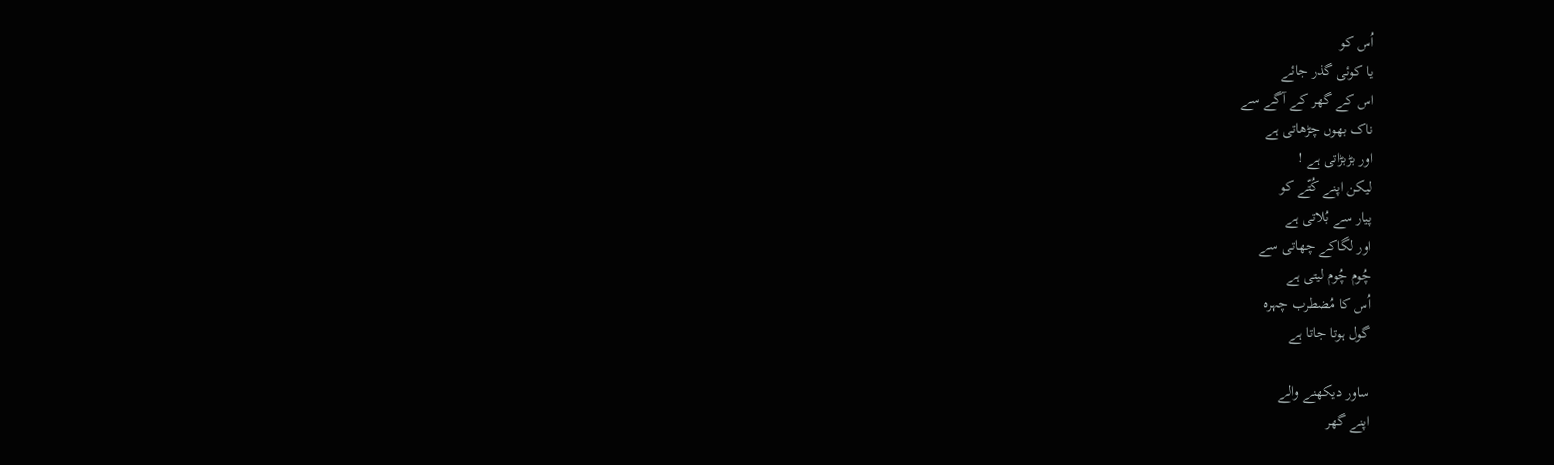اُس کو
یا کوئی گذر جائے
اس کے گھر کے آگے سے
ناک بھوں چڑھاتی ہے
اور بڑبڑاتی ہے !
لیکن اپنے کُتّے کو
پیار سے بُلاتی ہے
اور لگاکے چھاتی سے
چُوم چُوم لیتی ہے
اُس کا مُضطرب چہرہ
گول ہوتا جاتا ہے

ساور دیکھنے والے
اپنے گھر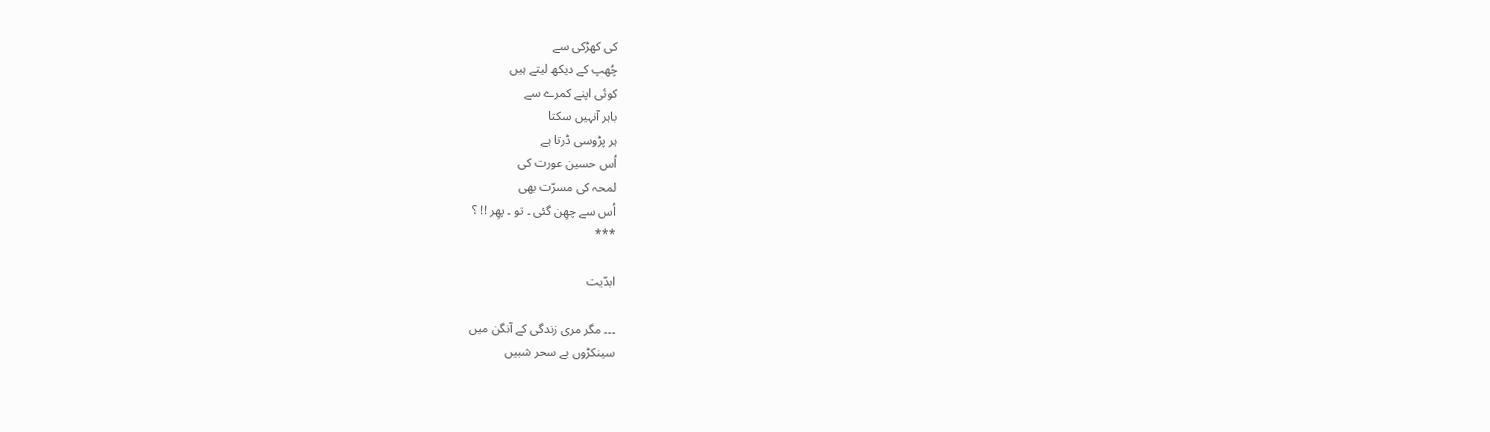کی کھڑکی سے
چُھپ کے دیکھ لیتے ہیں
کوئی اپنے کمرے سے
باہر آنہیں سکتا
ہر پڑوسی ڈرتا ہے
اُس حسین عورت کی
لمحہ کی مسرّت بھی
اُس سے چھِن گئی ۔ تو ۔ پھِر !! ؟
***

ابدّیت

۔۔۔ مگر مری زندگی کے آنگن میں
سینکڑوں بے سحر شبیں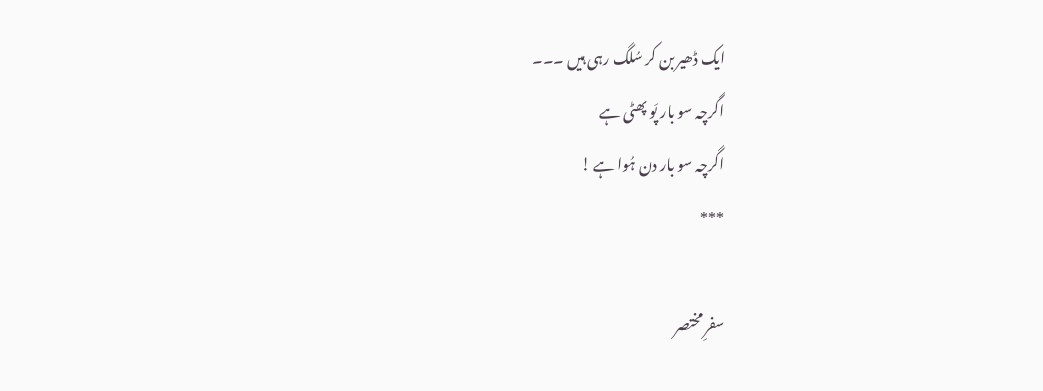ایک ڈھیر بن کر سُلگ رہی ہیں ۔۔۔
اگرچہ سو بار پَو پھٹی ہے
اگرچہ سو بار دن ہُوا ہے !
***

سفرِ مختصر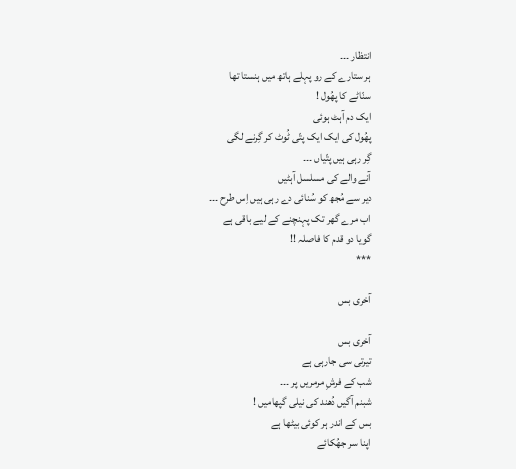انتظار ۔۔۔
ہر ستارے کے رو پہلے ہاتھ میں ہنستا تھا
سنّاٹے کا پھُول !
ایک دم آہٹ ہوئی
پھُول کی ایک ایک پتّی ٹُوٹ کر گِرنے لگی
گِر رہی ہیں پتّیاں ۔۔۔
آنے والے کی مسلسل آہٹیں
دیر سے مُجھ کو سُنائی دے رہی ہیں اِس طرح ۔۔۔
اب مرے گھر تک پہنچنے کے لیے باقی ہے
گویا دو قدم کا فاصلہ !!
***

آخری بس

آخری بس
تیرتی سی جارہی ہے
شب کے فرشِ مرمریں پر ۔۔۔
شبنم آگیں دُھند کی نیلی گپھامیں !
بس کے اندر ہر کوئی بیٹھا ہے
اپنا سر جھُکائے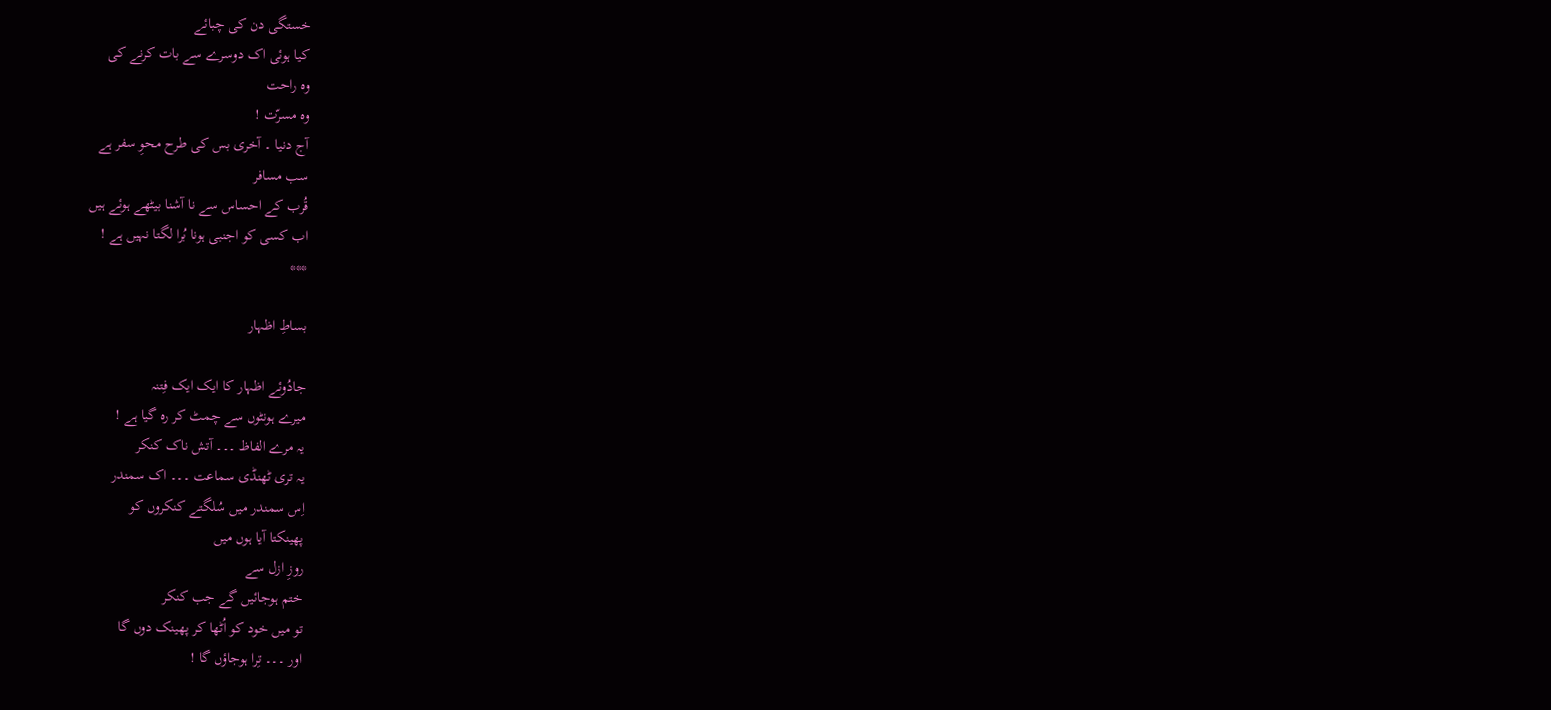خستگی دن کی چبائے
کیا ہوئی اک دوسرے سے بات کرنے کی
وہ راحت
وہ مسرّت !
آج دنیا ۔ آخری بس کی طرح محوِ سفر ہے
سب مسافر
قُرب کے احساس سے نا آشنا بیٹھے ہوئے ہیں
اب کسی کو اجنبی ہونا بُرا لگتا نہیں ہے !
***

بساطِ اظہار

جادُوئے اظہار کا ایک ایک فِتنہ
میرے ہونٹوں سے چمٹ کر رہ گیا ہے !
یہ مرے الفاظ ۔۔۔ آتش ناک کنکر
یہ تری ٹھنڈی سماعت ۔۔۔ اک سمندر
اِس سمندر میں سُلگتے کنکروں کو
پھینکتا آیا ہوں میں
روزِ ازل سے
ختم ہوجائیں گے جب کنکر
تو میں خود کو اُٹھا کر پھینک دوں گا
اور ۔۔۔ تِرا ہوجاؤں گا !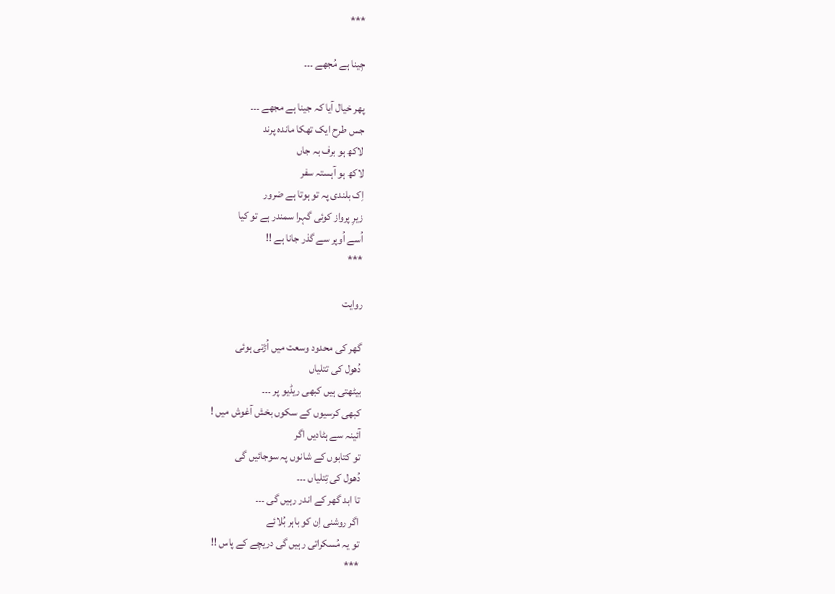***

جِینا ہے مُجھے ۔۔۔

پھر خیال آیا کہ جینا ہے مجھے ۔۔۔
جس طرح ایک تھکا ماندہ پرند
لاکھ ہو برف بہ جاں
لاکھ ہو آہستہ سفر
اِک بلندی پہ تو ہوتا ہے ضرور
زیرِ پرواز کوئی گہرا سمندر ہے تو کیا
اُسے اُوپر سے گذر جانا ہے !!
***

روایت

گھر کی محدود وسعت میں اُڑتی ہوئی
دُھول کی تتلیاں
بیٹھتی ہیں کبھی ریڈیو پر ۔۔۔
کبھی کرسیوں کے سکوں بخش آغوش میں !
آئینہ سے ہٹادیں اگر
تو کتابوں کے شانوں پہ سوجائیں گی
دُھول کی تِتلیاں ۔۔۔
تا ابد گھر کے اندر رہیں گی ۔۔۔
اگر روشنی اِن کو باہر بُلائے
تو یہ مُسکراتی رہیں گی دریچے کے پاس !!
***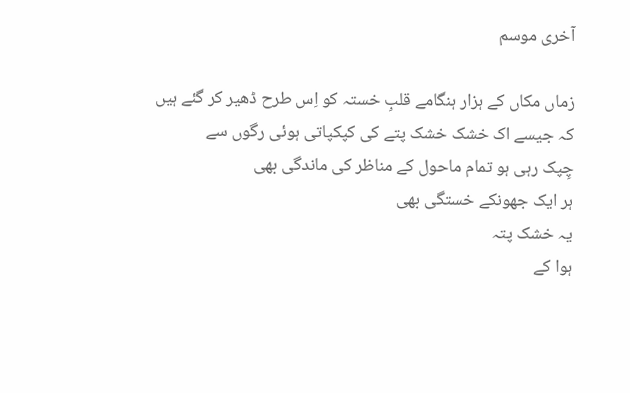آخری موسم

زماں مکاں کے ہزار ہنگامے قلبِ خستہ کو اِس طرح ڈھیر کر گئے ہیں
کہ جیسے اک خشک خشک پتے کی کپکپاتی ہوئی رگوں سے
چِپک رہی ہو تمام ماحول کے مناظر کی ماندگی بھی
ہر ایک جھونکے خستگی بھی
یہ خشک پتہ
ہوا کے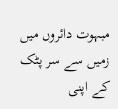مبہوت دائروں میں زمیں سے سر پٹک کے اپنی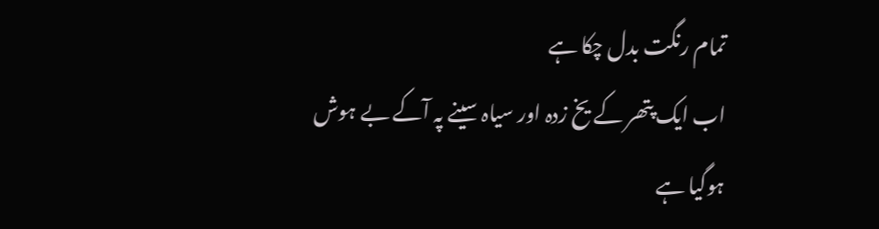تمام رنگت بدل چکا ہے
اب ایک پتھر کے یخ زدہ اور سیاہ سینے پہ آکے بے ہوش ہوگیا ہے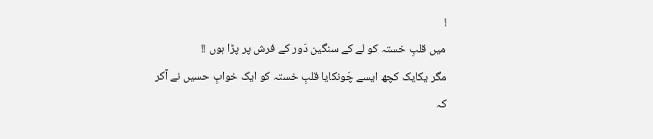!
میں قلبِ خستہ کو لے کے سنگین دَور کے فرش پر پڑا ہوں !!
مگر یکایک کچھ ایسے چَونکایا قلبِ خستہ کو ایک خوابِ حسیں نے آکر
کہ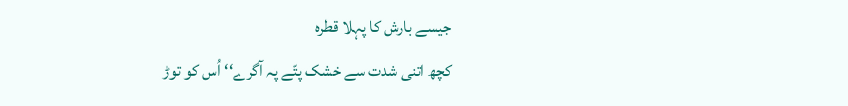جیسے بارش کا پہلا قطرہ
کچھ اتنی شدت سے خشک پتّے پہ آگرے‘‘ اُس کو توڑ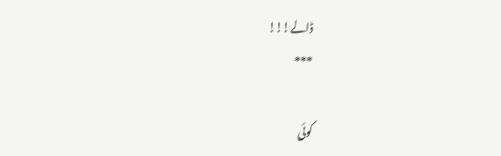ڈالے!!!
***

کوئی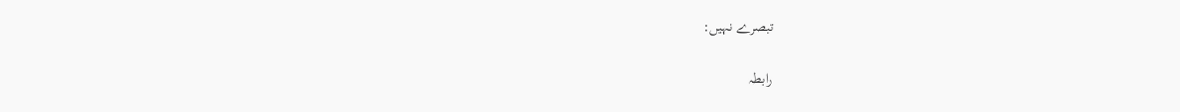تبصرے نہیں:

رابطہ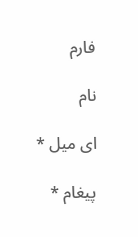فارم

نام

ای میل *

پیغام *